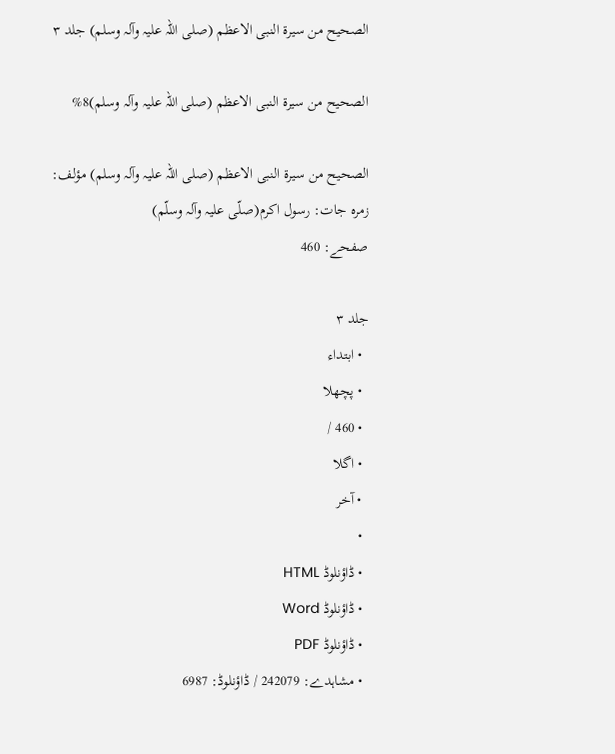الصحیح من سیرة النبی الاعظم (صلی اللہ علیہ وآلہ وسلم) جلد ۳

الصحیح من سیرة النبی الاعظم (صلی اللہ علیہ وآلہ وسلم)8%

الصحیح من سیرة النبی الاعظم (صلی اللہ علیہ وآلہ وسلم) مؤلف:
زمرہ جات: رسول اکرم(صلّی علیہ وآلہ وسلّم)
صفحے: 460

جلد ۳
  • ابتداء
  • پچھلا
  • 460 /
  • اگلا
  • آخر
  •
  • ڈاؤنلوڈ HTML
  • ڈاؤنلوڈ Word
  • ڈاؤنلوڈ PDF
  • مشاہدے: 242079 / ڈاؤنلوڈ: 6987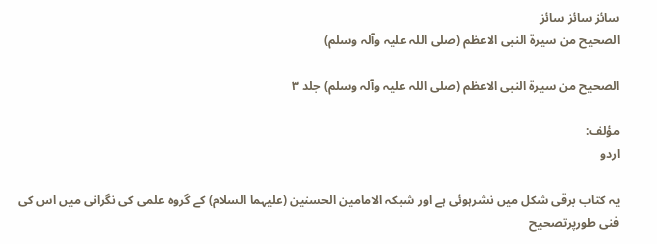سائز سائز سائز
الصحیح من سیرة النبی الاعظم (صلی اللہ علیہ وآلہ وسلم)

الصحیح من سیرة النبی الاعظم (صلی اللہ علیہ وآلہ وسلم) جلد ۳

مؤلف:
اردو

یہ کتاب برقی شکل میں نشرہوئی ہے اور شبکہ الامامین الحسنین (علیہما السلام) کے گروہ علمی کی نگرانی میں اس کی فنی طورپرتصحیح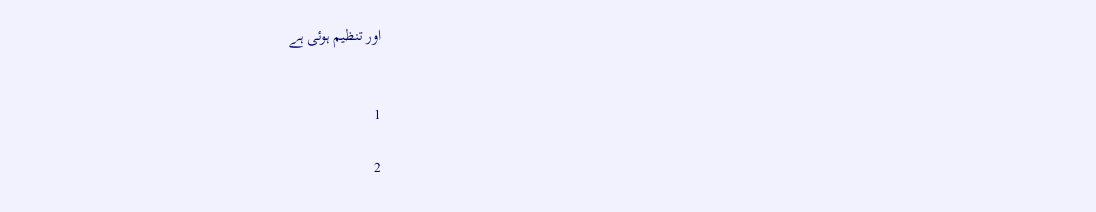اور تنظیم ہوئی ہے


1

2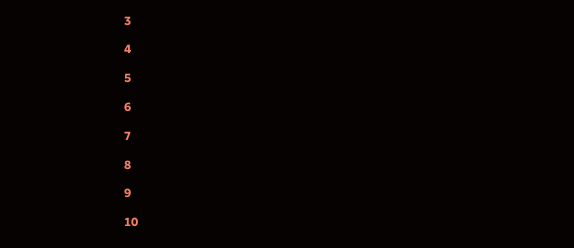3

4

5

6

7

8

9

10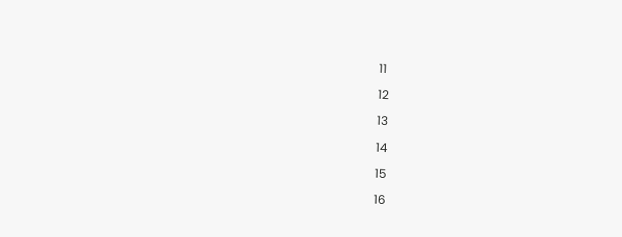11

12

13

14

15

16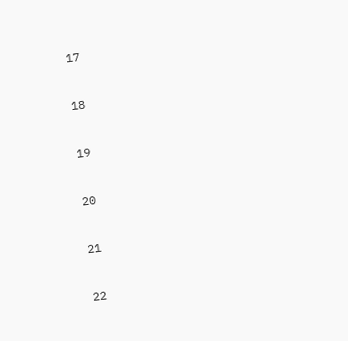17

18

19

20

21

22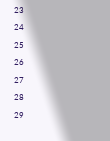23

24

25

26

27

28

29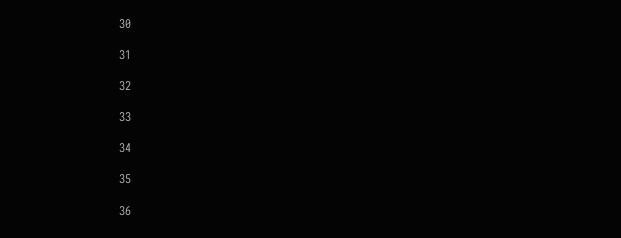30

31

32

33

34

35

36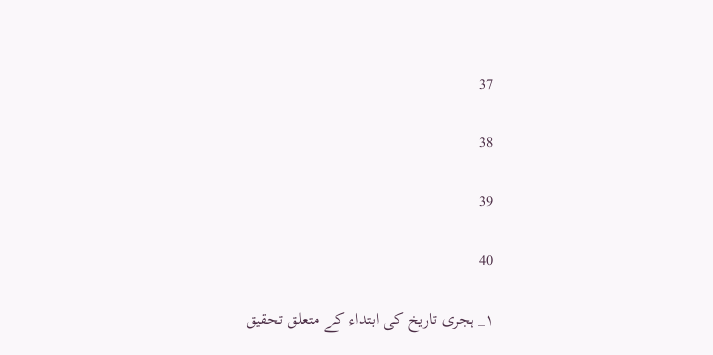37

38

39

40

۱_ ہجری تاریخ کی ابتداء کے متعلق تحقیق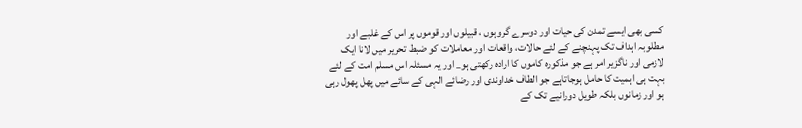کسی بھی ایسے تمدن کی حیات اور دوسرے گروہوں ، قبیلوں اور قوموں پر اس کے غلبے اور مطلوبہ اہداف تک پہنچنے کے لئے حالات، واقعات اور معاملات کو ضبط تحریر میں لانا ایک لازمی اور ناگزیر امر ہے جو مذکورہ کاموں کا ارادہ رکھتی ہو_ اور یہ مسئلہ اس مسلم امت کے لئے بہت ہی اہمیت کا حامل ہوجاتاہے جو الطاف خداوندی اور رضائے الہی کے سائے میں پھل پھول رہی ہو اور زمانوں بلکہ طویل دورانیے تک کے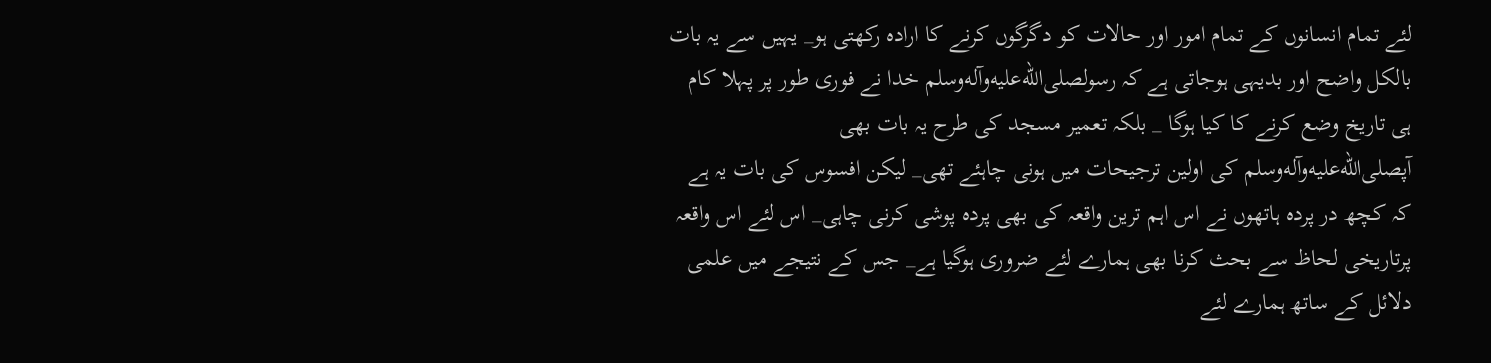لئے تمام انسانوں کے تمام امور اور حالات کو دگرگوں کرنے کا ارادہ رکھتی ہو_ یہیں سے یہ بات بالکل واضح اور بدیہی ہوجاتی ہے کہ رسولصلى‌الله‌عليه‌وآله‌وسلم خدا نے فوری طور پر پہلا کام ہی تاریخ وضع کرنے کا کیا ہوگا _ بلکہ تعمیر مسجد کی طرح یہ بات بھی آپصلى‌الله‌عليه‌وآله‌وسلم کی اولین ترجیحات میں ہونی چاہئے تھی_ لیکن افسوس کی بات یہ ہے کہ کچھ در پردہ ہاتھوں نے اس اہم ترین واقعہ کی بھی پردہ پوشی کرنی چاہی_ اس لئے اس واقعہ پرتاریخی لحاظ سے بحث کرنا بھی ہمارے لئے ضروری ہوگیا ہے_ جس کے نتیجے میں علمی دلائل کے ساتھ ہمارے لئے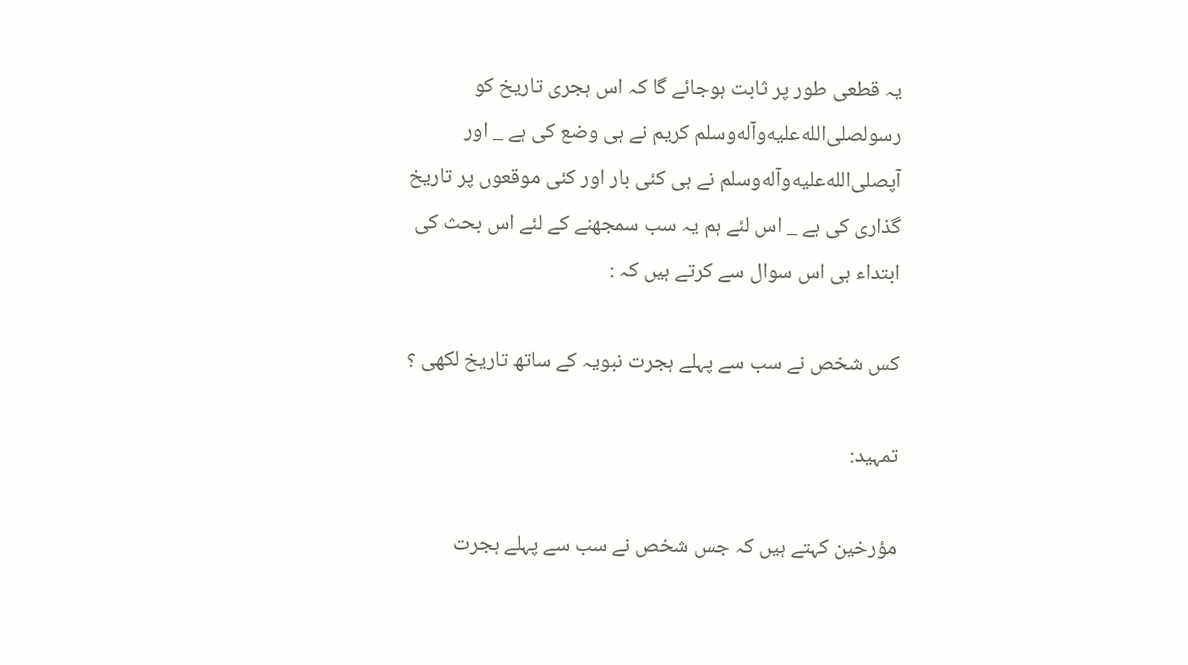یہ قطعی طور پر ثابت ہوجائے گا کہ اس ہجری تاریخ کو رسولصلى‌الله‌عليه‌وآله‌وسلم کریم نے ہی وضع کی ہے _ اور آپصلى‌الله‌عليه‌وآله‌وسلم نے ہی کئی بار اور کئی موقعوں پر تاریخ گذاری کی ہے _ اس لئے ہم یہ سب سمجھنے کے لئے اس بحث کی ابتداء ہی اس سوال سے کرتے ہیں کہ :

کس شخص نے سب سے پہلے ہجرت نبویہ کے ساتھ تاریخ لکھی ؟

تمہید:

مؤرخین کہتے ہیں کہ جس شخص نے سب سے پہلے ہجرت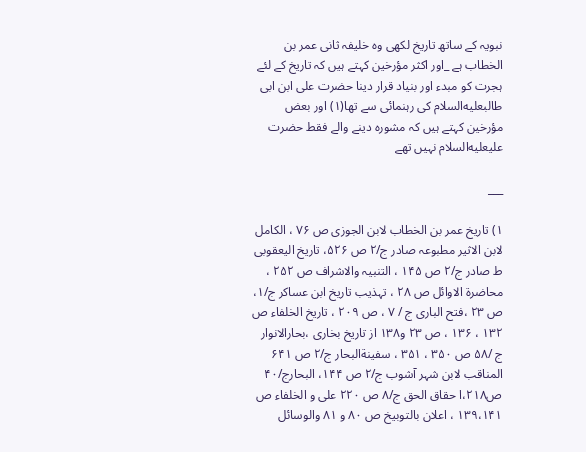نبویہ کے ساتھ تاریخ لکھی وہ خلیفہ ثانی عمر بن الخطاب ہے _اور اکثر مؤرخین کہتے ہیں کہ تاریخ کے لئے ہجرت کو مبدء اور بنیاد قرار دینا حضرت علی ابن ابی طالبعليه‌السلام کی رہنمائی سے تھا(۱) اور بعض مؤرخین کہتے ہیں کہ مشورہ دینے والے فقط حضرت علیعليه‌السلام نہیں تھے

___

۱) تاریخ عمر بن الخطاب لابن الجوزی ص ۷۶ ، الکامل لابن الاثیر مطبوعہ صادر ج/۲ ص ۵۲۶، تاریخ الیعقوبی ط صادر ج/۲ ص ۱۴۵ ، التنبیہ والاشراف ص ۲۵۲ ، محاضرة الاوائل ص ۲۸ ، تہذیب تاریخ ابن عساکر ج/۱، ص ۲۳ ،فتح الباری ج / ۷ ، ص ۲۰۹ ، تاریخ الخلفاء ص ۱۳۲ ، ۱۳۶ ، ص ۲۳ و۱۳۸ از تاریخ بخاری ،بحارالانوار ج /۵۸ ص ۳۵۰ ، ۳۵۱ ، سفینةالبحار ج/۲ ص ۶۴۱ المناقب لابن شہر آشوب ج/۲ ص ۱۴۴، البحارج/۴۰ ص۲۱۸،ا حقاق الحق ج/۸ ص ۲۲۰ علی و الخلفاء ص ۱۳۹،۱۴۱ ، اعلان بالتوبیخ ص ۸۰ و ۸۱ والوسائل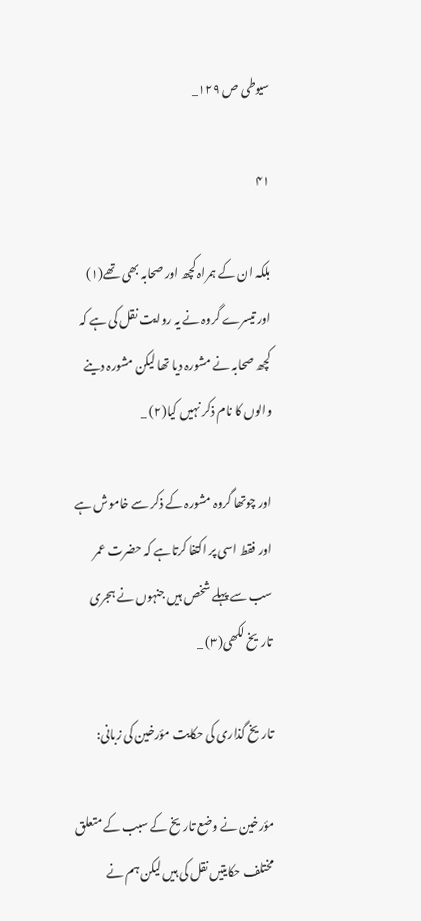سیوطی ص ۱۲۹_

۴۱

بلکہ ان کے ہمراہ کچھ اور صحابہ بھی تھے(۱) اور تیسرے گروہ نے یہ روایت نقل کی ہے کہ کچھ صحابہ نے مشورہ دیا تھا لیکن مشورہ دینے والوں کا نام ذکر نہیں کیا(۲) _

اور چوتھا گروہ مشورہ کے ذکر سے خاموش ہے اور فقط اسی پر اکتفا کرتاہے کہ حضرت عمر سب سے پہلے شخص ہیں جنہوں نے ہجری تاریخ لکھی(۳) _

تاریخ گذاری کی حکایت مؤرخین کی زبانی:

مؤرخین نے وضع تاریخ کے سبب کے متعلق مختلف حکایتیں نقل کی ہیں لیکن ہم نے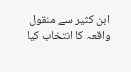ابن کثیر سے منقول واقعہ کا انتخاب کیا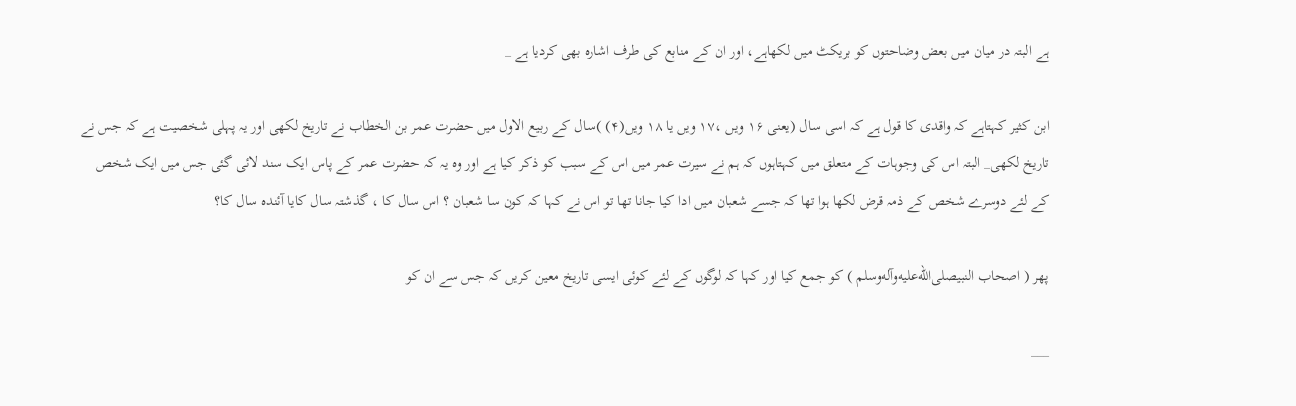ہے البتہ در میان میں بعض وضاحتوں کو بریکٹ میں لکھاہے، اور ان کے منابع کی طرف اشارہ بھی کردیا ہے _

ابن کثیر کہتاہے کہ واقدی کا قول ہے کہ اسی سال (یعنی ۱۶ ویں ،۱۷ ویں یا ۱۸ ویں(۴) )سال کے ربیع الاول میں حضرت عمر بن الخطاب نے تاریخ لکھی اور یہ پہلی شخصیت ہے کہ جس نے تاریخ لکھی_ البتہ اس کی وجوہات کے متعلق میں کہتاہوں کہ ہم نے سیرت عمر میں اس کے سبب کو ذکر کیا ہے اور وہ یہ کہ حضرت عمر کے پاس ایک سند لائی گئی جس میں ایک شخص کے لئے دوسرے شخص کے ذمہ قرض لکھا ہوا تھا کہ جسے شعبان میں ادا کیا جانا تھا تو اس نے کہا کہ کون سا شعبان ؟ اس سال کا ، گذشتہ سال کایا آئندہ سال کا؟

پھر ( اصحاب النبیصلى‌الله‌عليه‌وآله‌وسلم ) کو جمع کیا اور کہا کہ لوگوں کے لئے کوئی ایسی تاریخ معین کریں کہ جس سے ان کو

___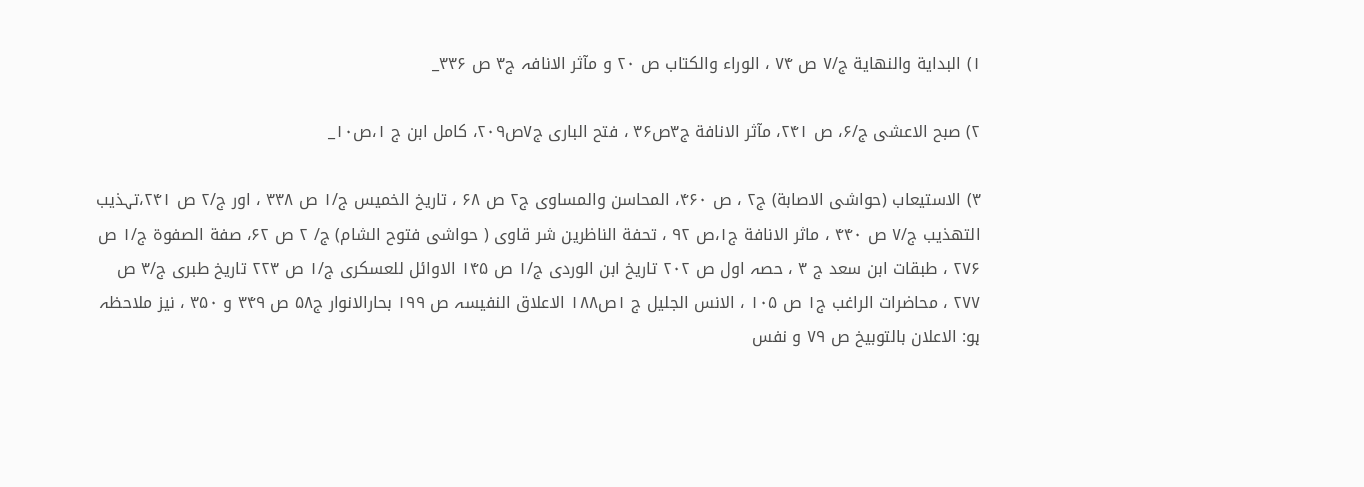۱) البدایة والنھایة ج/۷ ص ۷۴ ، الوراء والکتاب ص ۲۰ و مآثر الانافہ ج۳ ص ۳۳۶_

۲) صبح الاعشی ج/۶، ص ۲۴۱، مآثر الانافة ج۳ص۳۶ ، فتح الباری ج۷ص۲۰۹، کامل ابن ج ۱،ص۱۰_

۳) الاستیعاب (حواشی الاصابة) ج۲ ، ص ۴۶۰، المحاسن والمساوی ج۲ ص ۶۸ ، تاریخ الخمیس ج/۱ ص ۳۳۸ ، اور ج/۲ ص ۲۴۱،تہذیب التھذیب ج/۷ ص ۴۴۰ ، ماثر الانافة ج۱،ص ۹۲ ، تحفة الناظرین شر قاوی ( حواشی فتوح الشام) ج/ ۲ ص ۶۲، صفة الصفوة ج/۱ ص ۲۷۶ ، طبقات ابن سعد ج ۳ ، حصہ اول ص ۲۰۲ تاریخ ابن الوردی ج/۱ ص ۱۴۵ الاوائل للعسکری ج/۱ ص ۲۲۳ تاریخ طبری ج/۳ ص ۲۷۷ ، محاضرات الراغب ج۱ ص ۱۰۵ ، الانس الجلیل ج ۱ص۱۸۸ الاعلاق النفیسہ ص ۱۹۹ بحارالانوار ج۵۸ ص ۳۴۹ و ۳۵۰ ، نیز ملاحظہ ہو: الاعلان بالتوبیخ ص ۷۹ و نفس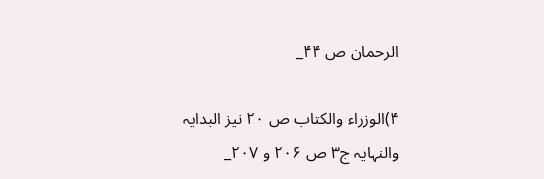الرحمان ص ۴۴_

۴)الوزراء والکتاب ص ۲۰ نیز البدایہ والنہایہ ج۳ ص ۲۰۶ و ۲۰۷_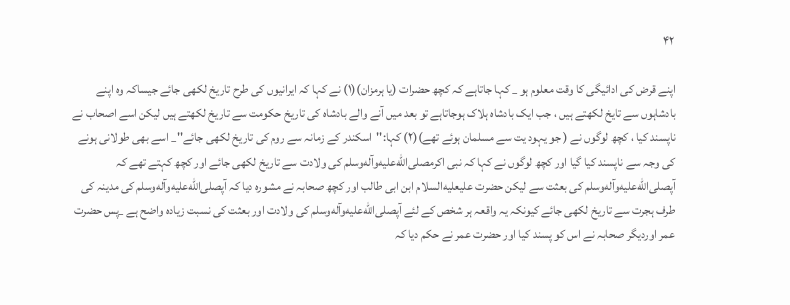۴۲

اپنے قرض کی ادائیگی کا وقت معلوم ہو _ کہا جاتاہے کہ کچھ حضرات (یا ہرمزان)(۱) نے کہا کہ ایرانیوں کی طرح تاریخ لکھی جائے جیساکہ وہ اپنے بادشاہوں سے تایخ لکھتے ہیں ، جب ایک بادشاہ ہلاک ہوجاتاہے تو بعد میں آنے والے بادشاہ کی تاریخ حکومت سے تاریخ لکھتے ہیں لیکن اسے اصحاب نے ناپسند کیا ، کچھ لوگوں نے ( جو یہود یت سے مسلمان ہوئے تھے)(۲) کہا:''اسکندر کے زمانہ سے روم کی تاریخ لکھی جائے''_ اسے بھی طولانی ہونے کی وجہ سے ناپسند کیا گیا اور کچھ لوگوں نے کہا کہ نبی اکرمصلى‌الله‌عليه‌وآله‌وسلم کی ولادت سے تاریخ لکھی جائے اور کچھ کہتے تھے کہ آپصلى‌الله‌عليه‌وآله‌وسلم کی بعثت سے لیکن حضرت علیعليه‌السلام ابن ابی طالب اور کچھ صحابہ نے مشورہ دیا کہ آپصلى‌الله‌عليه‌وآله‌وسلم کی مدینہ کی طرف ہجرت سے تاریخ لکھی جائے کیونکہ یہ واقعہ ہر شخص کے لئے آپصلى‌الله‌عليه‌وآله‌وسلم کی ولادت اور بعثت کی نسبت زیادہ واضح ہے _پس حضرت عمر اوردیگر صحابہ نے اس کو پسند کیا اور حضرت عمر نے حکم دیا کہ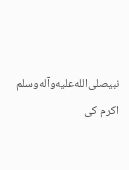نبیصلى‌الله‌عليه‌وآله‌وسلم اکرم کی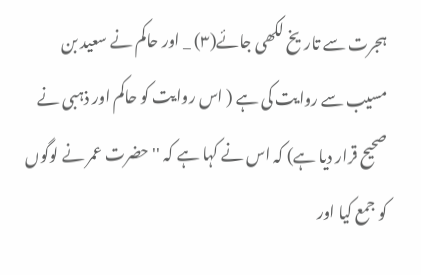ہجرت سے تاریخ لکھی جائے(۳) _ اور حاکم نے سعید بن مسیب سے روایت کی ہے ( اس روایت کو حاکم اور ذہبی نے صحیح قرار دیا ہے) کہ اس نے کہا ہے کہ '' حضرت عمر نے لوگوں کو جمع کیا اور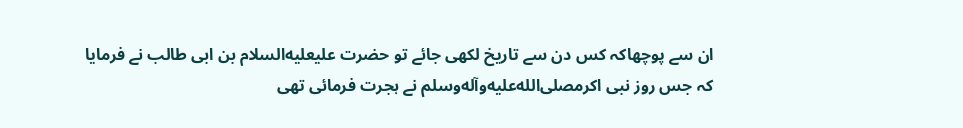ان سے پوچھاکہ کس دن سے تاریخ لکھی جائے تو حضرت علیعليه‌السلام بن ابی طالب نے فرمایا کہ جس روز نبی اکرمصلى‌الله‌عليه‌وآله‌وسلم نے ہجرت فرمائی تھی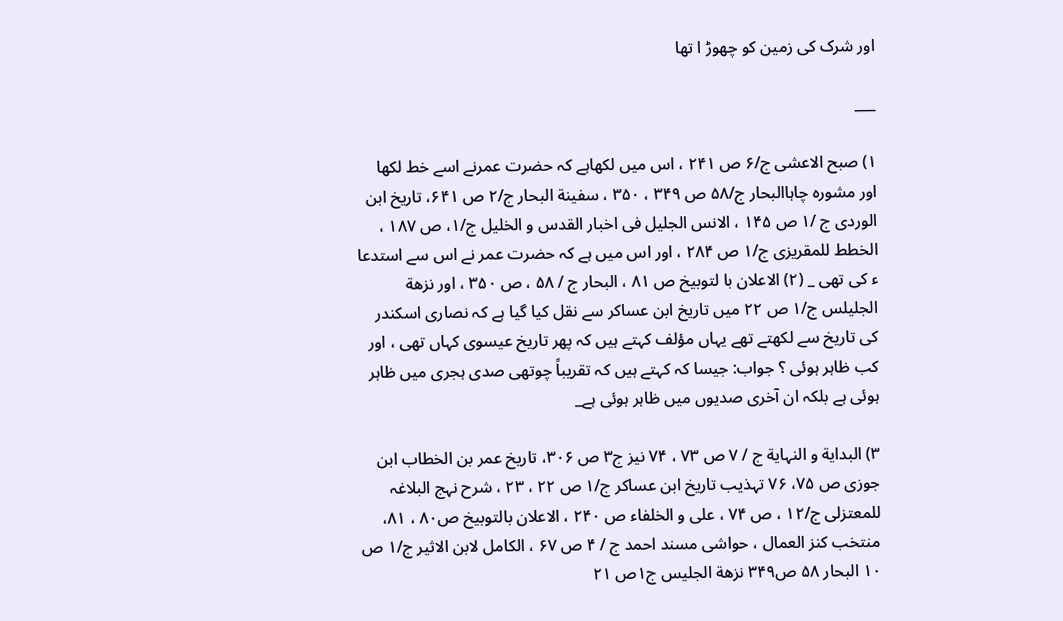اور شرک کی زمین کو چھوڑ ا تھا

___

۱) صبح الاعشی ج/۶ ص ۲۴۱ ، اس میں لکھاہے کہ حضرت عمرنے اسے خط لکھا اور مشورہ چاہاالبحار ج/۵۸ ص ۳۴۹ ، ۳۵۰ ، سفینة البحار ج/۲ ص ۶۴۱، تاریخ ابن الوردی ج /۱ ص ۱۴۵ ، الانس الجلیل فی اخبار القدس و الخلیل ج/۱، ص ۱۸۷ ، الخطط للمقریزی ج/۱ ص ۲۸۴ ، اور اس میں ہے کہ حضرت عمر نے اس سے استدعا ء کی تھی _ (۲) الاعلان با لتوبیخ ص ۸۱ ، البحار ج / ۵۸ ، ص ۳۵۰ ، اور نزھة الجلیلس ج/۱ ص ۲۲ میں تاریخ ابن عساکر سے نقل کیا گیا ہے کہ نصاری اسکندر کی تاریخ سے لکھتے تھے یہاں مؤلف کہتے ہیں کہ پھر تاریخ عیسوی کہاں تھی ، اور کب ظاہر ہوئی ؟ جواب: جیسا کہ کہتے ہیں کہ تقریباً چوتھی صدی ہجری میں ظاہر ہوئی ہے بلکہ ان آخری صدیوں میں ظاہر ہوئی ہے_

۳) البدایة و النہایة ج / ۷ ص ۷۳ ، ۷۴ نیز ج۳ ص ۳۰۶، تاریخ عمر بن الخطاب ابن جوزی ص ۷۵، ۷۶ تہذیب تاریخ ابن عساکر ج/۱ ص ۲۲ ، ۲۳ ، شرح نہج البلاغہ للمعتزلی ج/۱۲ ، ص ۷۴ ، علی و الخلفاء ص ۲۴۰ ، الاعلان بالتوبیخ ص۸۰ ، ۸۱، منتخب کنز العمال ، حواشی مسند احمد ج / ۴ ص ۶۷ ، الکامل لابن الاثیر ج/۱ ص ۱۰ البحار ۵۸ ص۳۴۹ نزھة الجلیس ج۱ص ۲۱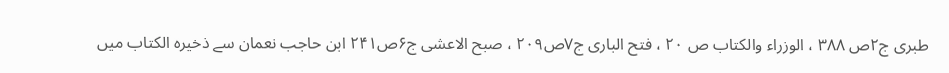طبری ج۲ص ۳۸۸ ، الوزراء والکتاب ص ۲۰ ، فتح الباری ج۷ص۲۰۹ ، صبح الاعشی ج۶ص۲۴۱ ابن حاجب نعمان سے ذخیرہ الکتاب میں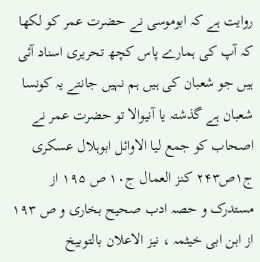روایت ہے کہ ابوموسی نے حضرت عمر کو لکھا کہ آپ کی ہمارے پاس کچھ تحریری اسناد آئی ہیں جو شعبان کی ہیں ہم نہیں جانتے یہ کونسا شعبان ہے گذشتہ یا آنیوالا تو حضرت عمر نے اصحاب کو جمع لیا الاوائل ابوہلال عسکری ج۱ص۲۴۳ کنز العمال ج۱۰ ص ۱۹۵ از مستدرک و حصہ ادب صحیح بخاری و ص ۱۹۳ از ابن ابی خیثمہ ، نیز الاعلان بالتوبیخ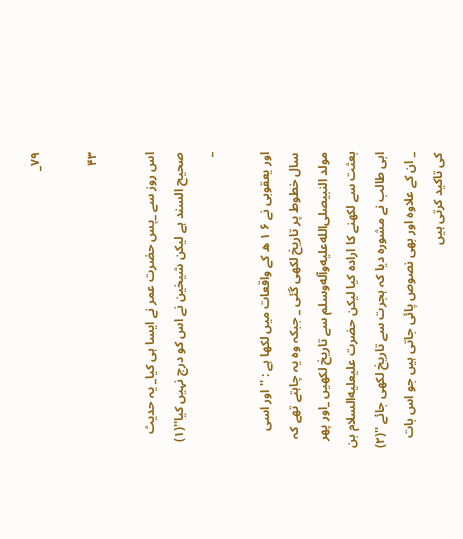۷۹_

۴۳

اس روز سے _پس حضرت عمر نے ایسا ہی کیا_ یہ حدیث صحیح السند ہے لیکن شیخین نے اس کو درج نہیں کیا''(۱) _

اور یعقوبی نے ۶ ۱ ھ کے واقعات میں لکھا ہے : '' اور اسی سال خطوط پر تاریخ لکھی گئی _ جبکہ وہ یہ چاہتے تھے کہ مولد النبیصلى‌الله‌عليه‌وآله‌وسلم سے تاریخ لکھیں _اور پھر بعثت سے لکھنے کا ارادہ کیا لیکن حضرت علیعليه‌السلام بن ابی طالب نے مشورہ دیا کہ ہجرت سے تاریخ لکھی جائے ''(۲) _ ان کے علاوہ اور بھی نصوص پائی جاتی ہیں جو اس بات کی تاکید کرتی ہیں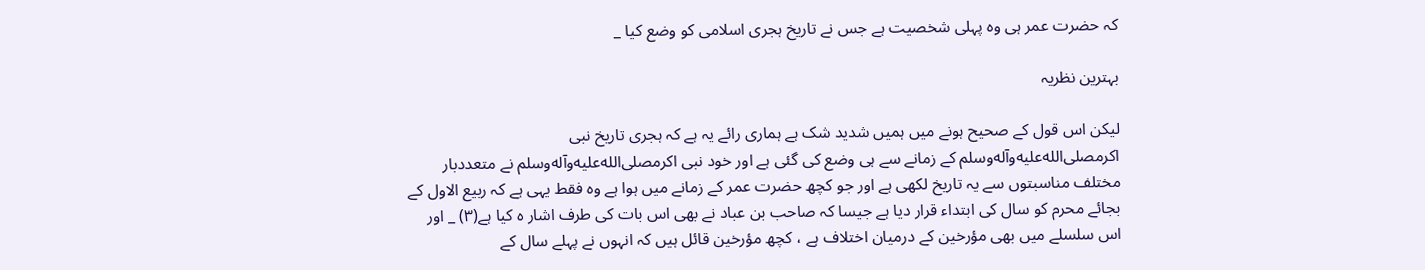کہ حضرت عمر ہی وہ پہلی شخصیت ہے جس نے تاریخ ہجری اسلامی کو وضع کیا _

بہترین نظریہ

لیکن اس قول کے صحیح ہونے میں ہمیں شدید شک ہے ہماری رائے یہ ہے کہ ہجری تاریخ نبی اکرمصلى‌الله‌عليه‌وآله‌وسلم کے زمانے سے ہی وضع کی گئی ہے اور خود نبی اکرمصلى‌الله‌عليه‌وآله‌وسلم نے متعددبار مختلف مناسبتوں سے یہ تاریخ لکھی ہے اور جو کچھ حضرت عمر کے زمانے میں ہوا ہے وہ فقط یہی ہے کہ ربیع الاول کے بجائے محرم کو سال کی ابتداء قرار دیا ہے جیسا کہ صاحب بن عباد نے بھی اس بات کی طرف اشار ہ کیا ہے(۳) _ اور اس سلسلے میں بھی مؤرخین کے درمیان اختلاف ہے ، کچھ مؤرخین قائل ہیں کہ انہوں نے پہلے سال کے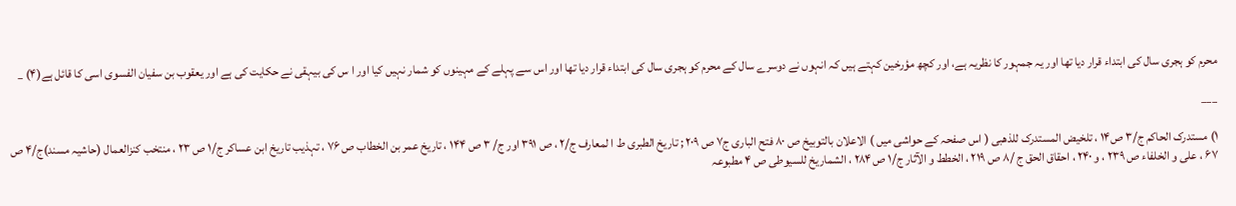محرم کو ہجری سال کی ابتداء قرار دیا تھا اور یہ جمہور کا نظریہ ہے، اور کچھ مؤرخین کہتے ہیں کہ انہوں نے دوسرے سال کے محرم کو ہجری سال کی ابتداء قرار دیا تھا اور اس سے پہلے کے مہینوں کو شمار نہیں کیا اور ا س کی بیہقی نے حکایت کی ہے اور یعقوب بن سفیان الفسوی اسی کا قائل ہے(۴) _

___

۱) مستدرک الحاکم ج/۳ ص۱۴ ، تلخیض المستدرک للذھبی ( اس صفحہ کے حواشی میں ) الاعلان بالتوبیخ ص ۸۰ فتح الباری ج۷ ص ۲۰۹ ; تاریخ الطبری ط ا لمعارف ج/۲ ، ص ۳۹۱ اور ج/ ۳ ص ۱۴۴ ، تاریخ عمر بن الخطاب ص ۷۶ ، تہذیب تاریخ ابن عساکر ج/۱ ص ۲۳ ، منتخب کنزالعمال (حاشیہ مسند)ج/۴ ص ۶۷ ، علی و الخلفاء ص ۲۳۹ ، و ۲۴۰ ، احقاق الحق ج /۸ ص ۲۱۹ ، الخطط و الآثار ج/۱ ص ۲۸۴ ، الشماریخ للسیوطی ص ۴ مطبوعہ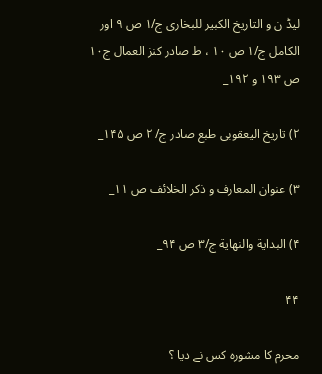لیڈ ن و التاریخ الکبیر للبخاری ج/۱ ص ۹ اور الکامل ج/۱ ص ۱۰ ، ط صادر کنز العمال ج۱۰ ص ۱۹۳ و ۱۹۲_

۲) تاریخ الیعقوبی طبع صادر ج/ ۲ ص ۱۴۵_

۳) عنوان المعارف و ذکر الخلائف ص ۱۱_

۴) البدایة والنھایة ج/۳ ص ۹۴_

۴۴

محرم کا مشورہ کس نے دیا ؟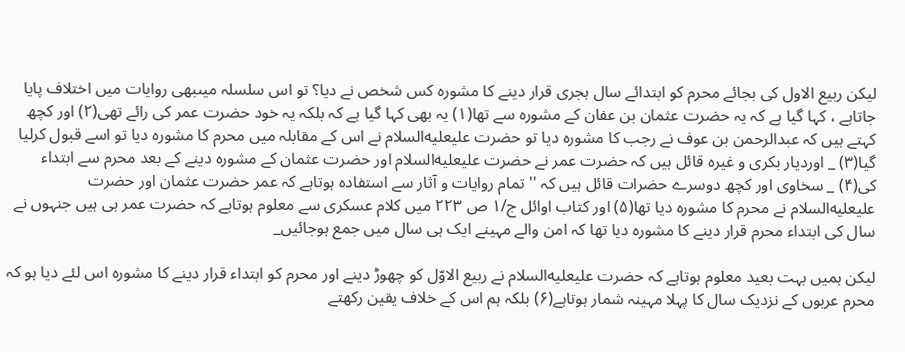لیکن ربیع الاول کی بجائے محرم کو ابتدائے سال ہجری قرار دینے کا مشورہ کس شخص نے دیا؟ تو اس سلسلہ میںبھی روایات میں اختلاف پایا جاتاہے ، کہا گیا ہے کہ یہ حضرت عثمان بن عفان کے مشورہ سے تھا(۱) یہ بھی کہا گیا ہے کہ بلکہ یہ خود حضرت عمر کی رائے تھی(۲) اور کچھ کہتے ہیں کہ عبدالرحمن بن عوف نے رجب کا مشورہ دیا تو حضرت علیعليه‌السلام نے اس کے مقابلہ میں محرم کا مشورہ دیا تو اسے قبول کرلیا گیا(۳) _ اوردیار بکری و غیرہ قائل ہیں کہ حضرت عمر نے حضرت علیعليه‌السلام اور حضرت عثمان کے مشورہ دینے کے بعد محرم سے ابتداء کی(۴) _ سخاوی اور کچھ دوسرے حضرات قائل ہیں کہ '' تمام روایات و آثار سے استفادہ ہوتاہے کہ عمر حضرت عثمان اور حضرت علیعليه‌السلام نے محرم کا مشورہ دیا تھا(۵) اور کتاب اوائل ج/۱ ص ۲۲۳ میں کلام عسکری سے معلوم ہوتاہے کہ حضرت عمر ہی ہیں جنہوں نے سال کی ابتداء محرم قرار دینے کا مشورہ دیا تھا کہ امن والے مہینے ایک ہی سال میں جمع ہوجائیں_

لیکن ہمیں بہت بعید معلوم ہوتاہے کہ حضرت علیعليه‌السلام نے ربیع الاوّل کو چھوڑ دینے اور محرم کو ابتداء قرار دینے کا مشورہ اس لئے دیا ہو کہ محرم عربوں کے نزدیک سال کا پہلا مہینہ شمار ہوتاہے(۶) بلکہ ہم اس کے خلاف یقین رکھتے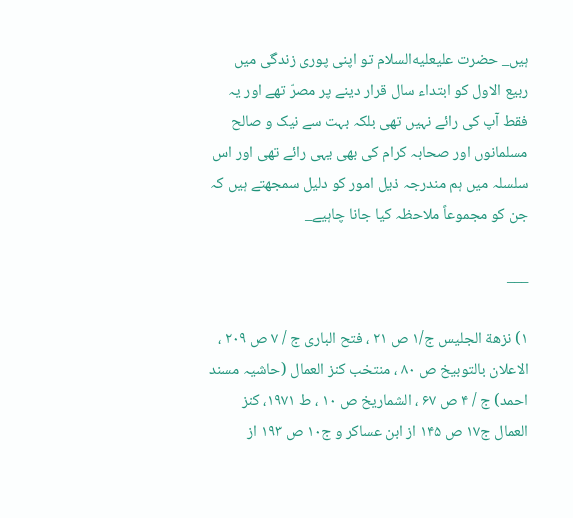ہیں_ حضرت علیعليه‌السلام تو اپنی پوری زندگی میں ربیع الاول کو ابتداء سال قرار دینے پر مصرّ تھے اور یہ فقط آپ کی رائے نہیں تھی بلکہ بہت سے نیک و صالح مسلمانوں اور صحابہ کرام کی بھی یہی رائے تھی اور اس سلسلہ میں ہم مندرجہ ذیل امور کو دلیل سمجھتے ہیں کہ جن کو مجموعاً ملاحظہ کیا جانا چاہیے_

___

۱) نزھة الجلیس ج/۱ ص ۲۱ ، فتح الباری ج / ۷ ص ۲۰۹ ، الاعلان بالتوبیخ ص ۸۰ ، منتخب کنز العمال (حاشیہ مسند احمد) ج / ۴ ص ۶۷ ، الشماریخ ص ۱۰ ، ط ۱۹۷۱، کنز العمال ج۱۷ ص ۱۴۵ از ابن عساکر و ج۱۰ ص ۱۹۳ از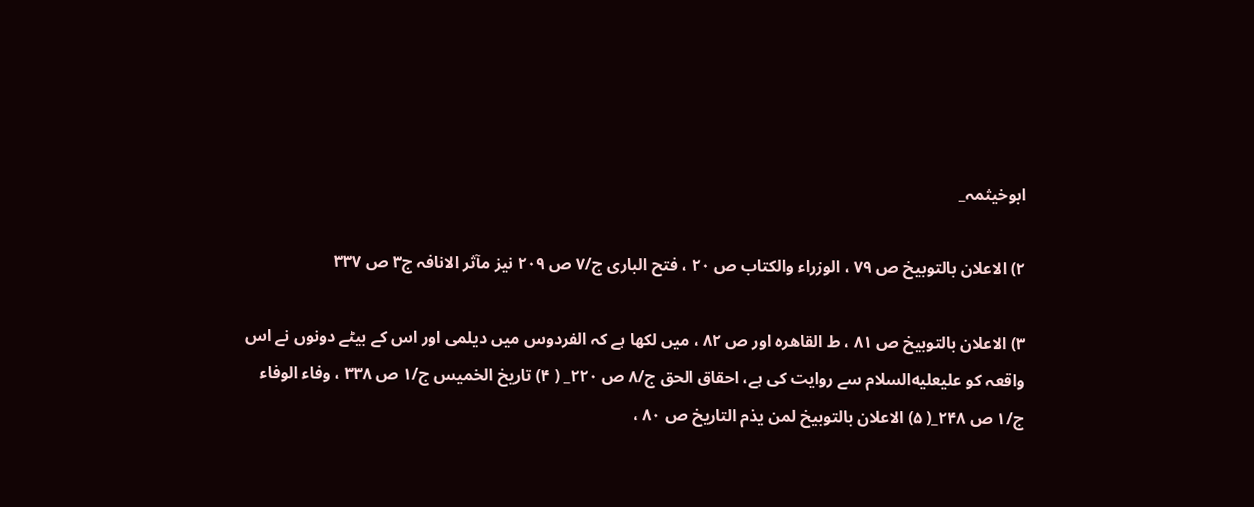ابوخیثمہ_

۲) الاعلان بالتوبیخ ص ۷۹ ، الوزراء والکتاب ص ۲۰ ، فتح الباری ج/۷ ص ۲۰۹ نیز مآثر الانافہ ج۳ ص ۳۳۷

۳) الاعلان بالتوبیخ ص ۸۱ ، ط القاھرہ اور ص ۸۲ ، میں لکھا ہے کہ الفردوس میں دیلمی اور اس کے بیٹے دونوں نے اس واقعہ کو علیعليه‌السلام سے روایت کی ہے، احقاق الحق ج/۸ ص ۲۲۰_ ( ۴) تاریخ الخمیس ج/۱ ص ۳۳۸ ، وفاء الوفاء ج/۱ ص ۲۴۸_( ۵) الاعلان بالتوبیخ لمن یذم التاریخ ص ۸۰ ،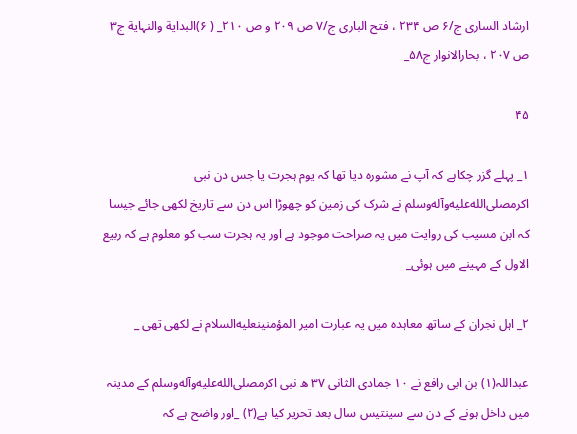ارشاد الساری ج/۶ ص ۲۳۴ ، فتح الباری ج/۷ ص ۲۰۹ و ص ۲۱۰_ ( ۶)البدایة والنہایة ج۳ ص ۲۰۷ ، بحارالانوار ج۵۸_

۴۵

۱_ پہلے گزر چکاہے کہ آپ نے مشورہ دیا تھا کہ یوم ہجرت یا جس دن نبی اکرمصلى‌الله‌عليه‌وآله‌وسلم نے شرک کی زمین کو چھوڑا اس دن سے تاریخ لکھی جائے جیسا کہ ابن مسیب کی روایت میں یہ صراحت موجود ہے اور یہ ہجرت سب کو معلوم ہے کہ ربیع الاول کے مہینے میں ہوئی_

۲_ اہل نجران کے ساتھ معاہدہ میں یہ عبارت امیر المؤمنینعليه‌السلام نے لکھی تھی _

عبداللہ(۱) بن ابی رافع نے ۱۰ جمادی الثانی ۳۷ ھ نبی اکرمصلى‌الله‌عليه‌وآله‌وسلم کے مدینہ میں داخل ہونے کے دن سے سینتیس سال بعد تحریر کیا ہے(۲) _اور واضح ہے کہ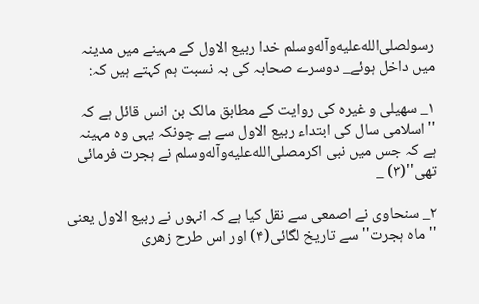رسولصلى‌الله‌عليه‌وآله‌وسلم خدا ربیع الاول کے مہینے میں مدینہ میں داخل ہوئے_ دوسرے صحابہ کی بہ نسبت ہم کہتے ہیں کہ:

۱_ سھیلی و غیرہ کی روایت کے مطابق مالک بن انس قائل ہے کہ ''اسلامی سال کی ابتداء ربیع الاول سے ہے چونکہ یہی وہ مہینہ ہے کہ جس میں نبی اکرمصلى‌الله‌عليه‌وآله‌وسلم نے ہجرت فرمائی تھی''(۳) _

۲_ سنحاوی نے اصمعی سے نقل کیا ہے کہ انہوں نے ربیع الاول یعنی ''ماہ ہجرت'' سے تاریخ لگائی(۴) اور اس طرح زھری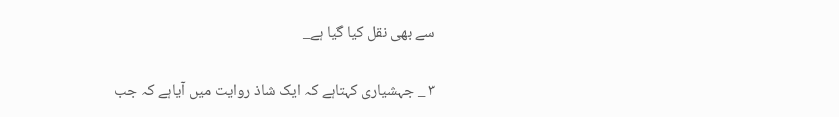سے بھی نقل کیا گیا ہے_

۳ _ جہشیاری کہتاہے کہ ایک شاذ روایت میں آیاہے کہ جب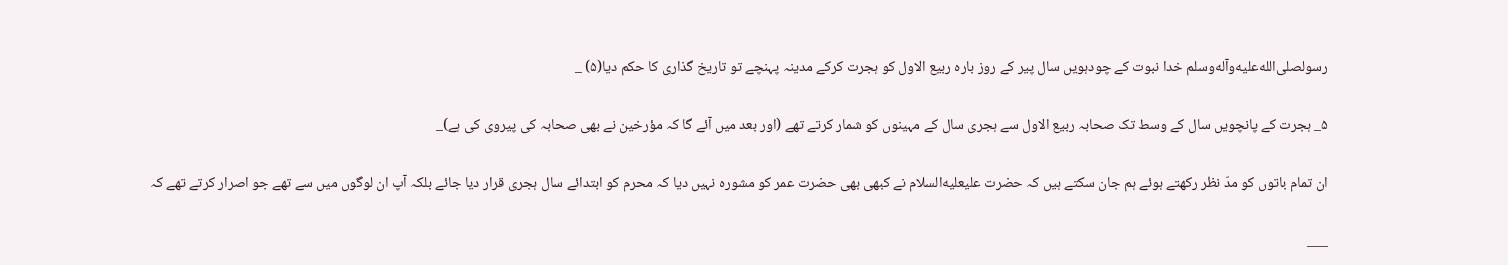رسولصلى‌الله‌عليه‌وآله‌وسلم خدا نبوت کے چودہویں سال پیر کے روز بارہ ربیع الاول کو ہجرت کرکے مدینہ پہنچے تو تاریخ گذاری کا حکم دیا(۵) _

۵_ ہجرت کے پانچویں سال کے وسط تک صحابہ ربیع الاول سے ہجری سال کے مہینوں کو شمار کرتے تھے (اور بعد میں آئے گا کہ مؤرخین نے بھی صحابہ کی پیروی کی ہے)_

ان تمام باتوں کو مدّ نظر رکھتے ہوئے ہم جان سکتے ہیں کہ حضرت علیعليه‌السلام نے کبھی بھی حضرت عمر کو مشورہ نہیں دیا کہ محرم کو ابتدائے سال ہجری قرار دیا جائے بلکہ آپ ان لوگوں میں سے تھے جو اصرار کرتے تھے کہ

___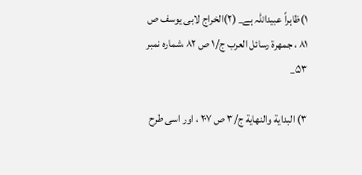۱)ظاہراً عبیداللہ ہے_ (۲)الخراج لابی یوسف ص ۸۱ ، جمھرة رسائل العرب ج/۱ ص ۸۲ ،شمارہ نمبر ۵۳_

۳) البدایة والنھایة ج/۳ ص ۲۰۷ ، اور اسی طرح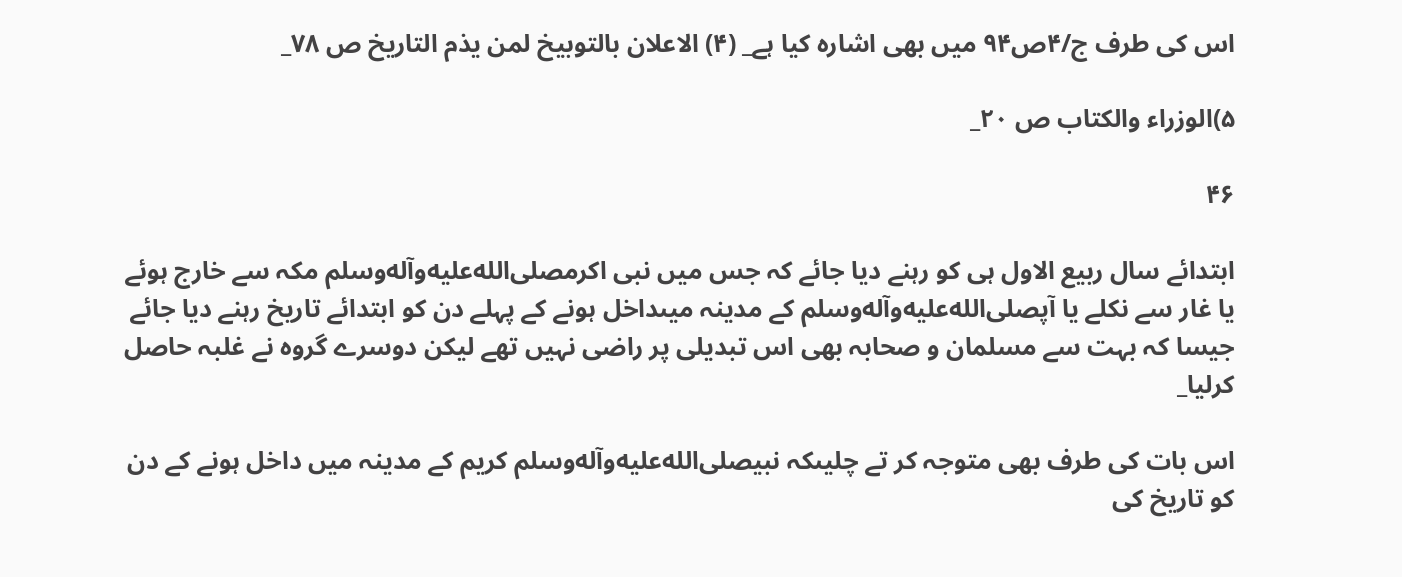اس کی طرف ج/۴ص۹۴ میں بھی اشارہ کیا ہے_ (۴) الاعلان بالتوبیخ لمن یذم التاریخ ص ۷۸_

۵)الوزراء والکتاب ص ۲۰_

۴۶

ابتدائے سال ربیع الاول ہی کو رہنے دیا جائے کہ جس میں نبی اکرمصلى‌الله‌عليه‌وآله‌وسلم مکہ سے خارج ہوئے یا غار سے نکلے یا آپصلى‌الله‌عليه‌وآله‌وسلم کے مدینہ میںداخل ہونے کے پہلے دن کو ابتدائے تاریخ رہنے دیا جائے جیسا کہ بہت سے مسلمان و صحابہ بھی اس تبدیلی پر راضی نہیں تھے لیکن دوسرے گروہ نے غلبہ حاصل کرلیا_

اس بات کی طرف بھی متوجہ کر تے چلیںکہ نبیصلى‌الله‌عليه‌وآله‌وسلم کریم کے مدینہ میں داخل ہونے کے دن کو تاریخ کی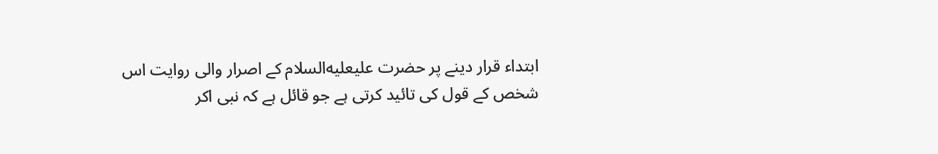ابتداء قرار دینے پر حضرت علیعليه‌السلام کے اصرار والی روایت اس شخص کے قول کی تائید کرتی ہے جو قائل ہے کہ نبی اکر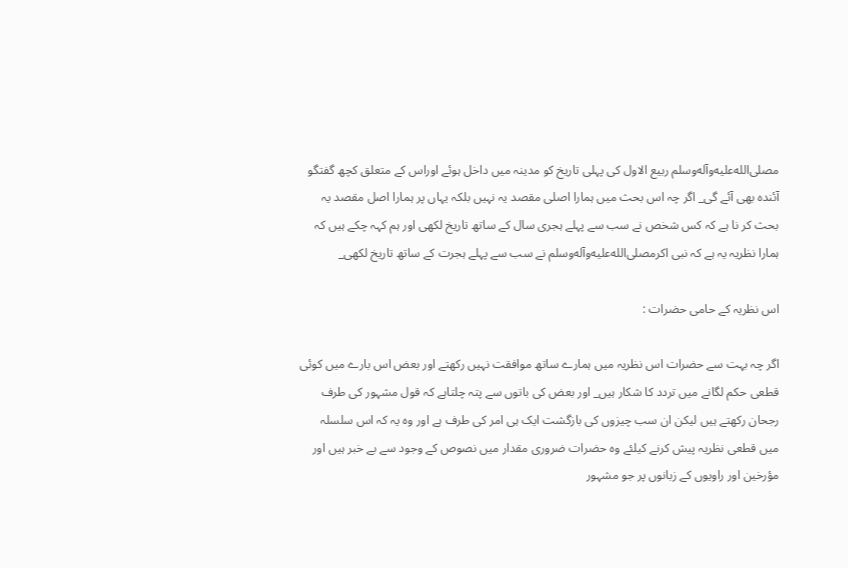مصلى‌الله‌عليه‌وآله‌وسلم ربیع الاول کی پہلی تاریخ کو مدینہ میں داخل ہوئے اوراس کے متعلق کچھ گفتگو آئندہ بھی آئے گی_ اگر چہ اس بحث میں ہمارا اصلی مقصد یہ نہیں بلکہ یہاں پر ہمارا اصل مقصد یہ بحث کر نا ہے کہ کس شخص نے سب سے پہلے ہجری سال کے ساتھ تاریخ لکھی اور ہم کہہ چکے ہیں کہ ہمارا نظریہ یہ ہے کہ نبی اکرمصلى‌الله‌عليه‌وآله‌وسلم نے سب سے پہلے ہجرت کے ساتھ تاریخ لکھی_

اس نظریہ کے حامی حضرات :

اگر چہ بہت سے حضرات اس نظریہ میں ہمارے ساتھ موافقت نہیں رکھتے اور بعض اس بارے میں کوئی قطعی حکم لگانے میں تردد کا شکار ہیں_ اور بعض کی باتوں سے پتہ چلتاہے کہ قول مشہور کی طرف رجحان رکھتے ہیں لیکن ان سب چیزوں کی بازگشت ایک ہی امر کی طرف ہے اور وہ یہ کہ اس سلسلہ میں قطعی نظریہ پیش کرنے کیلئے وہ حضرات ضروری مقدار میں نصوص کے وجود سے بے خبر ہیں اور مؤرخین اور راویوں کے زبانوں پر جو مشہور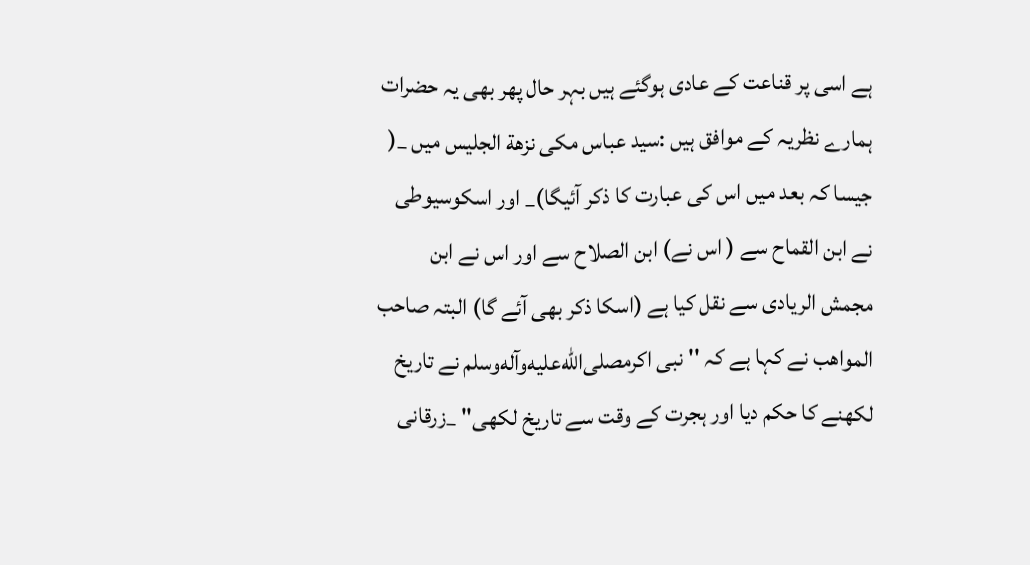ہے اسی پر قناعت کے عادی ہوگئے ہیں بہر حال پھر بھی یہ حضرات ہمارے نظریہ کے موافق ہیں :سید عباس مکی نزھة الجلیس میں _( جیسا کہ بعد میں اس کی عبارت کا ذکر آئیگا)_ اور اسکوسیوطی نے ابن القماح سے ( اس نے) ابن الصلاح سے اور اس نے ابن مجمش الریادی سے نقل کیا ہے (اسکا ذکر بھی آئے گا) البتہ صاحب المواھب نے کہا ہے کہ '' نبی اکرمصلى‌الله‌عليه‌وآله‌وسلم نے تاریخ لکھنے کا حکم دیا اور ہجرت کے وقت سے تاریخ لکھی'' _زرقانی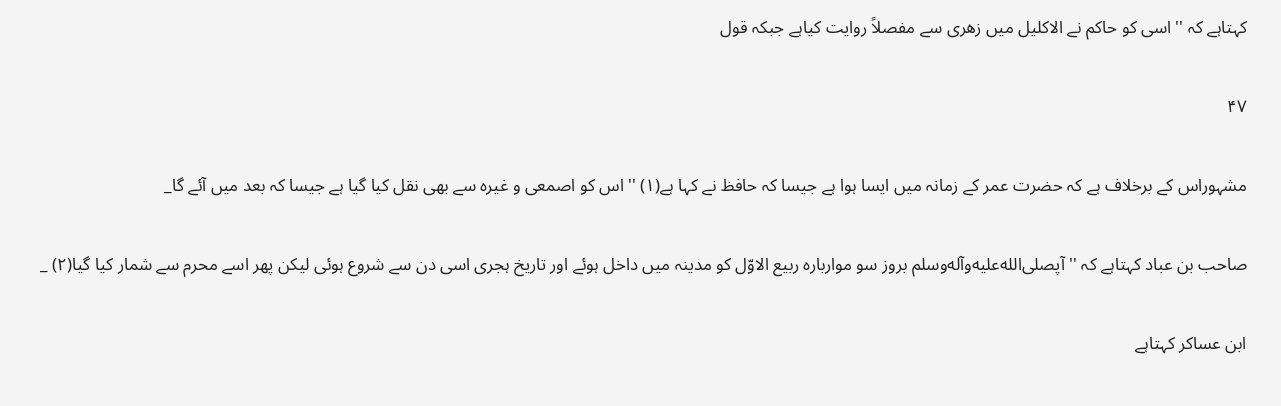کہتاہے کہ '' اسی کو حاکم نے الاکلیل میں زھری سے مفصلاً روایت کیاہے جبکہ قول

۴۷

مشہوراس کے برخلاف ہے کہ حضرت عمر کے زمانہ میں ایسا ہوا ہے جیسا کہ حافظ نے کہا ہے(۱) '' اس کو اصمعی و غیرہ سے بھی نقل کیا گیا ہے جیسا کہ بعد میں آئے گا_

صاحب بن عباد کہتاہے کہ '' آپصلى‌الله‌عليه‌وآله‌وسلم بروز سو مواربارہ ربیع الاوّل کو مدینہ میں داخل ہوئے اور تاریخ ہجری اسی دن سے شروع ہوئی لیکن پھر اسے محرم سے شمار کیا گیا(۲) _

ابن عساکر کہتاہے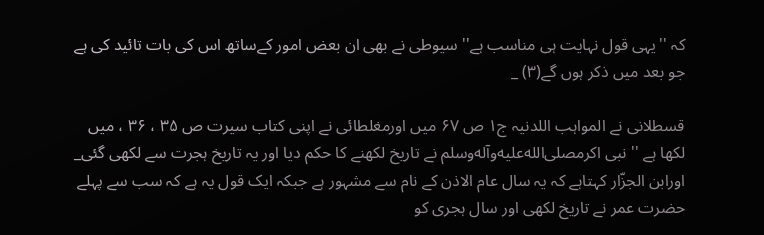کہ ''یہی قول نہایت ہی مناسب ہے'' سیوطی نے بھی ان بعض امور کےساتھ اس کی بات تائید کی ہے جو بعد میں ذکر ہوں گے(۳) _

قسطلانی نے المواہب اللدنیہ ج۱ ص ۶۷ میں اورمغلطائی نے اپنی کتاب سیرت ص ۳۵ ، ۳۶ ، میں لکھا ہے '' نبی اکرمصلى‌الله‌عليه‌وآله‌وسلم نے تاریخ لکھنے کا حکم دیا اور یہ تاریخ ہجرت سے لکھی گئی_ اورابن الجزّار کہتاہے کہ یہ سال عام الاذن کے نام سے مشہور ہے جبکہ ایک قول یہ ہے کہ سب سے پہلے حضرت عمر نے تاریخ لکھی اور سال ہجری کو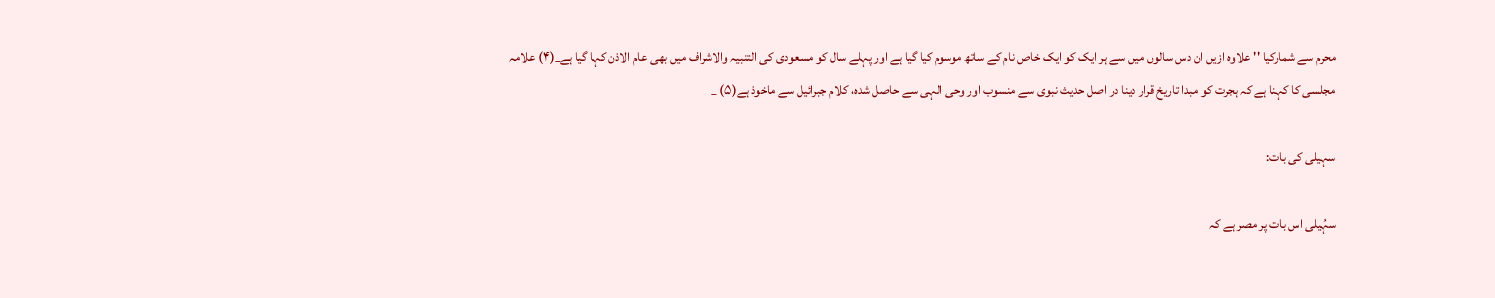محرم سے شمارکیا '' علاوہ ازیں ان دس سالوں میں سے ہر ایک کو ایک خاص نام کے ساتھ موسوم کیا گیا ہے اور پہلے سال کو مسعودی کی التنبیہ والاشراف میں بھی عام الاذن کہا گیا ہے_(۴) علامہ مجلسی کا کہنا ہے کہ ہجرت کو مبدا تاریخ قرار دینا در اصل حدیث نبوی سے منسوب اور وحی الہی سے حاصل شدہ، کلام جبرائیل سے ماخوذ ہے(۵) _

سہیلی کی بات:

سہُیلی اس بات پر مصر ہے کہ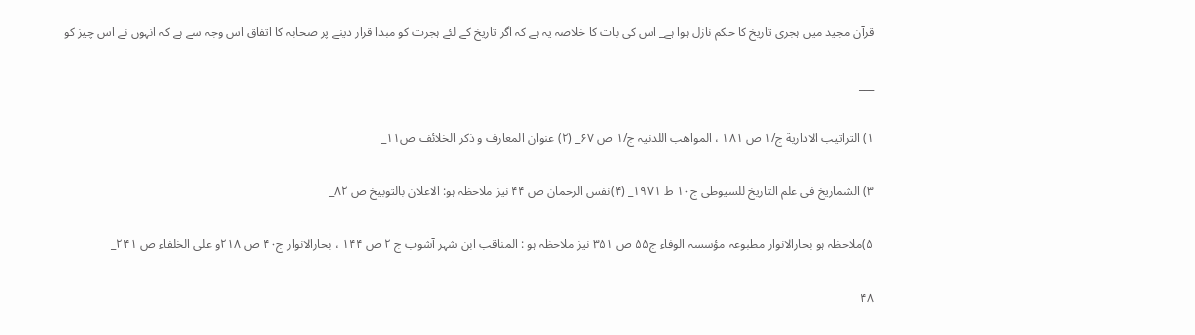قرآن مجید میں ہجری تاریخ کا حکم نازل ہوا ہے_ اس کی بات کا خلاصہ یہ ہے کہ اگر تاریخ کے لئے ہجرت کو مبدا قرار دینے پر صحابہ کا اتفاق اس وجہ سے ہے کہ انہوں نے اس چیز کو

___

۱) التراتیب الاداریة ج/۱ ص ۱۸۱ ، المواھب اللدنیہ ج/۱ ص ۶۷_ (۲) عنوان المعارف و ذکر الخلائف ص۱۱_

۳) الشماریخ فی علم التاریخ للسیوطی ج۱۰ ط ۱۹۷۱_ (۴)نفس الرحمان ص ۴۴ نیز ملاحظہ ہو: الاعلان بالتوبیخ ص ۸۲_

۵)ملاحظہ ہو بحارالانوار مطبوعہ مؤسسہ الوفاء ج۵۵ ص ۳۵۱ نیز ملاحظہ ہو : المناقب ابن شہر آشوب ج ۲ ص ۱۴۴ ، بحارالانوار ج۴۰ ص ۲۱۸و علی الخلفاء ص ۲۴۱_

۴۸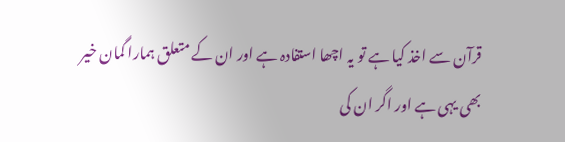قرآن سے اخذ کیا ہے تو یہ اچھا استفادہ ہے اور ان کے متعلق ہمارا گمان خیر بھی یہی ہے اور اگر ان کی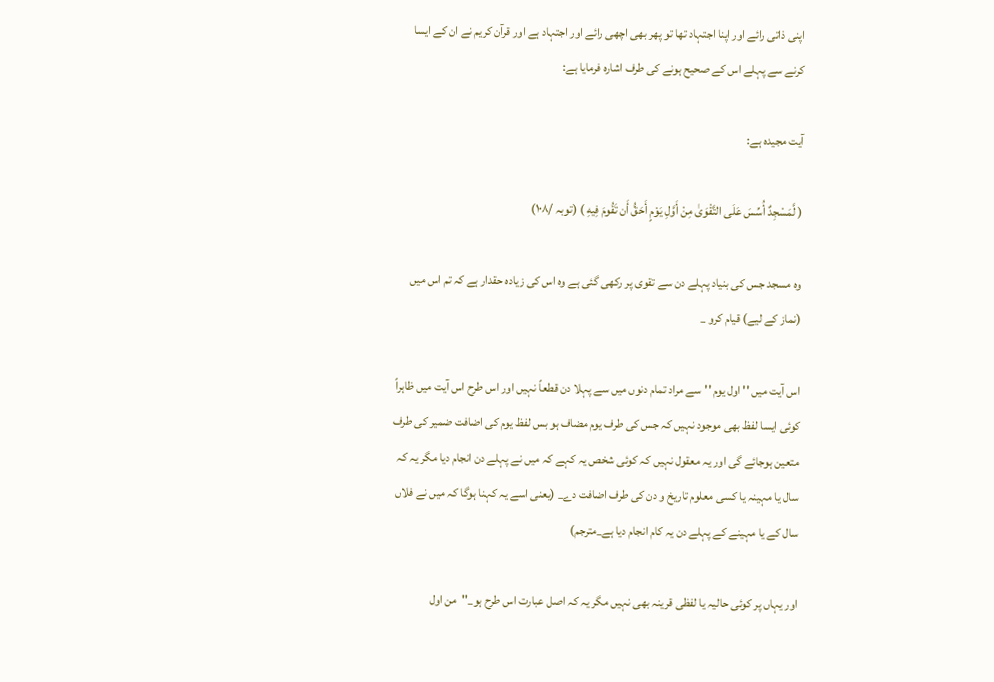اپنی ذاتی رائے اور اپنا اجتہاد تھا تو پھر بھی اچھی رائے اور اجتہاد ہے اور قرآن کریم نے ان کے ایسا کرنے سے پہلے اس کے صحیح ہونے کی طرف اشارہ فرمایا ہے:

آیت مجیدہ ہے:

( لَّمَسْجِدٌ أُسِّسَ عَلَى التَّقْوَىٰ مِنْ أَوَّلِ يَوْمٍ أَحَقُّ أَن تَقُومَ فِيهِ ) (توبہ /۱۰۸)

وہ مسجد جس کی بنیاد پہلے دن سے تقوی پر رکھی گئی ہے وہ اس کی زیادہ حقدار ہے کہ تم اس میں (نماز کے لیے) قیام کرو _

اس آیت میں '' اول یوم ''سے مراد تمام دنوں میں سے پہلا دن قطعاً نہیں اور اس طرح اس آیت میں ظاہراً کوئی ایسا لفظ بھی موجود نہیں کہ جس کی طرف یوم مضاف ہو بس لفظ یوم کی اضافت ضمیر کی طرف متعین ہوجائے گی اور یہ معقول نہیں کہ کوئی شخص یہ کہے کہ میں نے پہلے دن انجام دیا مگر یہ کہ سال یا مہینہ یا کسی معلوم تاریخ و دن کی طرف اضافت دے_ (یعنی اسے یہ کہنا ہوگا کہ میں نے فلاں سال کے یا مہینے کے پہلے دن یہ کام انجام دیا ہے_مترجم)

اور یہاں پر کوئی حالیہ یا لفظی قرینہ بھی نہیں مگر یہ کہ اصل عبارت اس طرح ہو_''من اول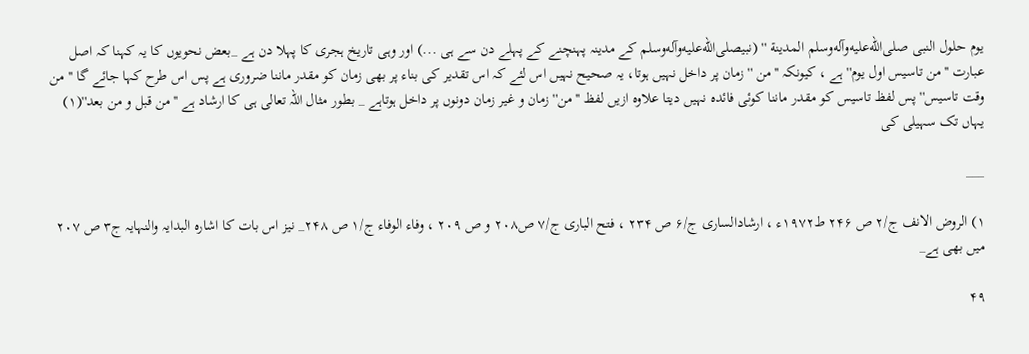یوم حلول النبی صلى‌الله‌عليه‌وآله‌وسلم المدینة '' (نبیصلى‌الله‌عليه‌وآله‌وسلم کے مدینہ پہنچنے کے پہلے دن سے ہی ...) اور وہی تاریخ ہجری کا پہلا دن ہے _بعض نحویوں کا یہ کہنا کہ اصل عبارت ''من تاسیس اول یوم'' ہے ، کیونکہ ''من '' زمان پر داخل نہیں ہوتا، یہ صحیح نہیں اس لئے کہ اس تقدیر کی بناء پر بھی زمان کو مقدر ماننا ضروری ہے پس اس طرح کہا جائے گا '' من وقت تاسیس'' پس لفظ تاسیس کو مقدر ماننا کوئی فائدہ نہیں دیتا علاوہ ازیں لفظ ''من'' زمان و غیر زمان دونوں پر داخل ہوتاہے _ بطور مثال اللہ تعالی ہی کا ارشاد ہے ''من قبل و من بعد''(۱) یہاں تک سہیلی کی

___

۱) الروض الانف ج/۲ ص ۲۴۶ ط۱۹۷۲ء ، ارشادالساری ج/۶ ص ۲۳۴ ، فتح الباری ج/۷ ص۲۰۸ و ص ۲۰۹ ، وفاء الوفاء ج/۱ ص ۲۴۸_ نیز اس بات کا اشارہ البدایہ والنہایہ ج۳ ص ۲۰۷ میں بھی ہے_

۴۹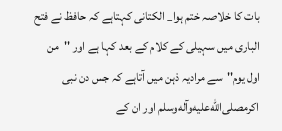بات کا خلاصہ ختم ہوا_ الکتانی کہتاہے کہ حافظ نے فتح الباری میں سہیلی کے کلام کے بعد کہا ہے اور ''من اول یوم''سے مرادیہ ذہن میں آتاہے کہ جس دن نبی اکرمصلى‌الله‌عليه‌وآله‌وسلم اور ان کے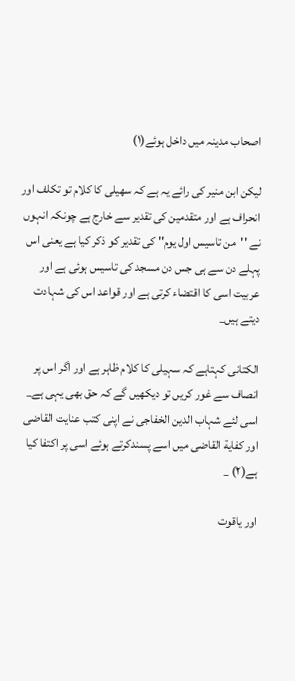اصحاب مدینہ میں داخل ہوئے(۱)

لیکن ابن منیر کی رائے یہ ہے کہ سھیلی کا کلام تو تکلف اور انحراف ہے اور متقدمین کی تقدیر سے خارج ہے چونکہ انہوں نے ''من تاسیس اول یوم'' کی تقدیر کو ذکر کیا ہے یعنی اس پہلے دن سے ہی جس دن مسجد کی تاسیس ہوئی ہے اور عربیت اسی کا اقتضاء کرتی ہے اور قواعد اس کی شہادت دیتے ہیں_

الکتانی کہتاہے کہ سہیلی کا کلام ظاہر ہے اور اگر اس پر انصاف سے غور کریں تو دیکھیں گے کہ حق بھی یہی ہے_ اسی لئے شہاب الدین الخفاجی نے اپنی کتب عنایت القاضی اور کفایة القاضی میں اسے پسندکرتے ہوئے اسی پر اکتفا کیا ہے(۲) _

اور یاقوت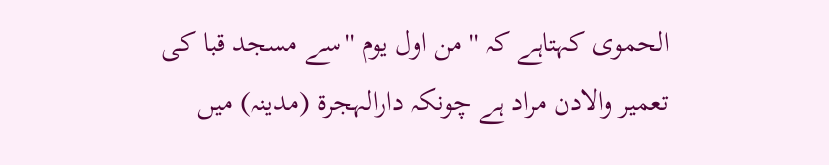الحموی کہتاہے کہ '' من اول یوم ''سے مسجد قبا کی تعمیر والادن مراد ہے چونکہ دارالہجرة (مدینہ) میں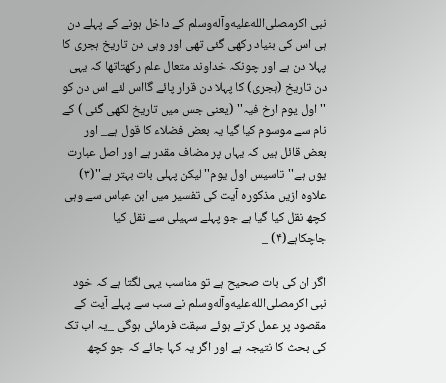نبی اکرمصلى‌الله‌عليه‌وآله‌وسلم کے داخل ہونے کے پہلے دن ہی اس کی بنیاد رکھی گئی تھی اور وہی دن تاریخ ہجری کا پہلا دن ہے اور چونکہ خداوند متعال علم رکھتاتھا کہ یہی دن تاریخ (ہجری) کا پہلا دن قرار پائے گااس لئے اس دن کو '' اول یوم ارخ فیہ'' (یعنی جس میں تاریخ لکھی گئی ) کے نام سے موسوم کیا گیا یہ بعض فضلاء کا قول ہے_ اور بعض قائل ہیں کہ یہاں پر مضاف مقدر ہے اور اصل عبارت یوں ہے''تاسیس اول یوم''لیکن پہلی بات بہتر ہے''(۳) علاوہ ازیں مذکورہ آیت کی تفسیر میں ابن عباس سے وہی کچھ نقل کیا گیا ہے جو پہلے سہیلی سے نقل کیا جاچکاہے(۴) _

اگر ان کی بات صحیح ہے تو مناسب یہی لگتا ہے کہ خود نبی اکرمصلى‌الله‌عليه‌وآله‌وسلم نے سب سے پہلے آیت کے مقصود پر عمل کرتے ہوئے سبقت فرمائی ہوگی _یہ اب تک کی بحث کا نتیجہ ہے اور اگر یہ کہا جائے کہ جو کچھ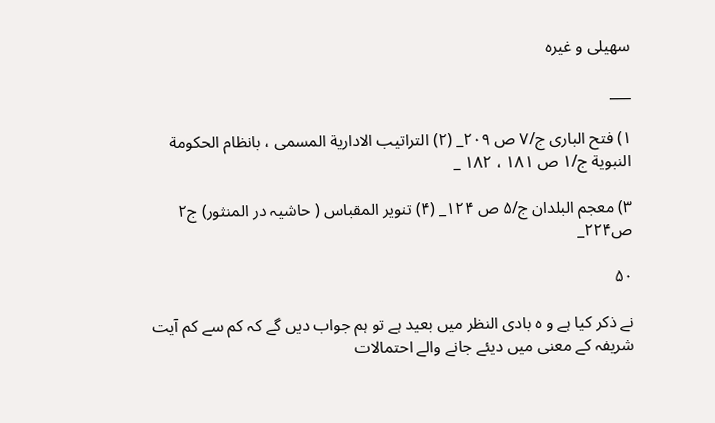سھیلی و غیرہ

___

۱) فتح الباری ج/۷ ص ۲۰۹_ (۲) التراتیب الاداریة المسمی ، بانظام الحکومة النبویة ج/۱ ص ۱۸۱ ، ۱۸۲ _

۳) معجم البلدان ج/۵ ص ۱۲۴_ (۴) تنویر المقباس ( حاشیہ در المنثور) ج۲ ص۲۲۴_

۵۰

نے ذکر کیا ہے و ہ بادی النظر میں بعید ہے تو ہم جواب دیں گے کہ کم سے کم آیت شریفہ کے معنی میں دیئے جانے والے احتمالات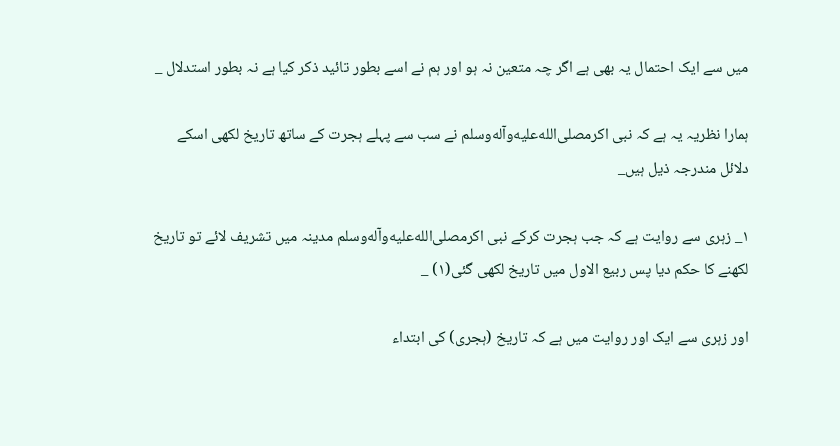میں سے ایک احتمال یہ بھی ہے اگر چہ متعین نہ ہو اور ہم نے اسے بطور تائید ذکر کیا ہے نہ بطور استدلال _

ہمارا نظریہ یہ ہے کہ نبی اکرمصلى‌الله‌عليه‌وآله‌وسلم نے سب سے پہلے ہجرت کے ساتھ تاریخ لکھی اسکے دلائل مندرجہ ذیل ہیں_

۱_ زہری سے روایت ہے کہ جب ہجرت کرکے نبی اکرمصلى‌الله‌عليه‌وآله‌وسلم مدینہ میں تشریف لائے تو تاریخ لکھنے کا حکم دیا پس ربیع الاول میں تاریخ لکھی گئی(۱) _

اور زہری سے ایک اور روایت میں ہے کہ تاریخ (ہجری) کی ابتداء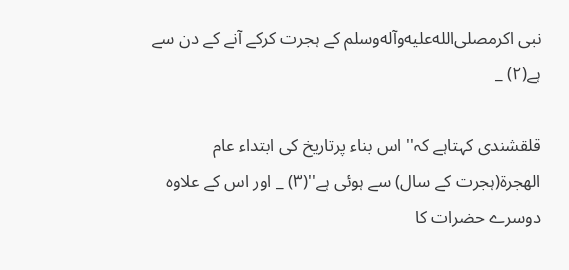نبی اکرمصلى‌الله‌عليه‌وآله‌وسلم کے ہجرت کرکے آنے کے دن سے ہے(۲) _

قلقشندی کہتاہے کہ'' اس بناء پرتاریخ کی ابتداء عام الھجرة(ہجرت کے سال) سے ہوئی ہے''(۳) _ اور اس کے علاوہ دوسرے حضرات کا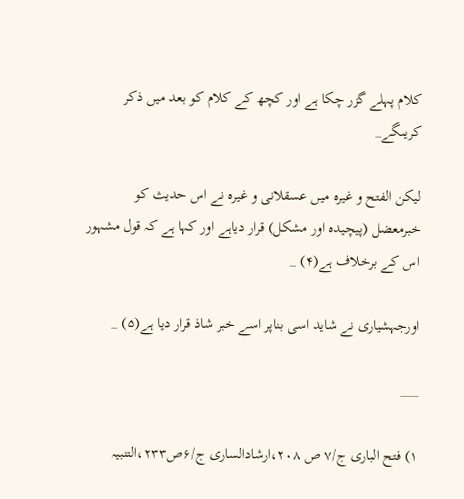کلام پہلے گزر چکا ہے اور کچھ کے کلام کو بعد میں ذکر کریںگے_

لیکن الفتح و غیرہ میں عسقلانی و غیرہ نے اس حدیث کو خبرمعضل (پیچیدہ اور مشکل) قرار دیاہے اور کہا ہے کہ قول مشہور اس کے برخلاف ہے(۴) _

اورجہشیاری نے شاید اسی بناپر اسے خبر شاذ قرار دیا ہے(۵) _

___

۱) فتح الباری ج/۷ ص ۲۰۸،ارشادالساری ج/۶ص۲۳۳،التنبیہ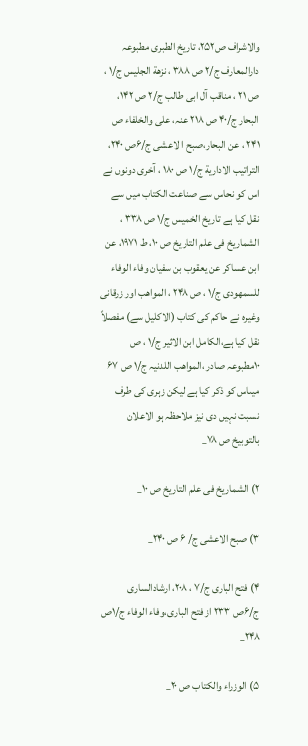والاشراف ص۲۵۲، تاریخ الطبری مطبوعہ دارالمعارف ج/۲ ص ۳۸۸ ، نزھة الجلیس ج/۱ ، ص ۲۱ ، مناقب آل ابی طالب ج/۲ ص ۱۴۲، البحار ج/۴۰ ص ۲۱۸ عنہ، علی والخلفاء ص ۲۴۱ ، عن البحار،صبح ا لاعشی ج/۶ص ۲۴۰، التراتیب الاداریة ج/۱ ص ۱۸۰ ، آخری دونوں نے اس کو نحاس سے صناعت الکتاب میں سے نقل کیا ہے تاریخ الخمیس ج/۱ ص ۳۳۸ ، الشماریخ فی علم التاریخ ص ۱۰، ط ۱۹۷۱، عن ابن عساکر عن یعقوب بن سفیان وفاء الوفاء للسمھودی ج/۱ ، ص ۲۴۸ ، المواھب اور زرقانی وغیرہ نے حاکم کی کتاب (الاکلیل سے) مفصلاً نقل کیا ہے،الکامل ابن الاثیر ج/۱ ، ص ۱۰مطبوعہ صادر ،المواھب اللدنیہ ج/۱ ص ۶۷ میںاس کو ذکر کیا ہے لیکن زہری کی طرف نسبت نہیں دی نیز ملاحظہ ہو الاعلان بالتوبیخ ص ۷۸_

۲) الشماریخ فی علم التاریخ ص ۱۰_

۳) صبح الاعشی ج/ ۶ ص ۲۴۰_

۴) فتح الباری ج/۷ ، ۲۰۸، ارشادالساری ج/۶ص ۲۳۳ از فتح الباری،وفاء الوفاء ج/۱ص ۲۴۸_

۵) الوزراء والکتاب ص ۲۰_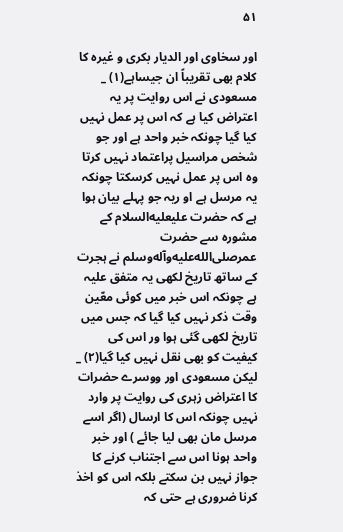۵۱

اور سخاوی اور الدیار بکری و غیرہ کا کلام بھی تقریباً ان جیساہے(۱) _ مسعودی نے اس روایت پر یہ اعتراض کیا ہے کہ اس پر عمل نہیں کیا گیا چونکہ خبر واحد ہے اور جو شخص مراسیل پراعتماد نہیں کرتا وہ اس پر عمل نہیں کرسکتا چونکہ یہ مرسل ہے او ریہ جو پہلے بیان ہوا ہے کہ حضرت علیعليه‌السلام کے مشورہ سے حضرت عمرصلى‌الله‌عليه‌وآله‌وسلم نے ہجرت کے ساتھ تاریخ لکھی یہ متفق علیہ ہے چونکہ اس خبر میں کوئی معّین وقت ذکر نہیں کیا گیا کہ جس میں تاریخ لکھی گئی ہوا ور اس کی کیفیت کو بھی نقل نہیں کیا گیا(۲) _ لیکن مسعودی اور ووسرے حضرات کا اعتراض زہری کی روایت پر وارد نہیں چونکہ اس کا ارسال (اگر اسے مرسل مان بھی لیا جائے ) اور خبر واحد ہونا اس سے اجتناب کرنے کا جواز نہیں بن سکتے بلکہ اس کو اخذ کرنا ضروری ہے حتی کہ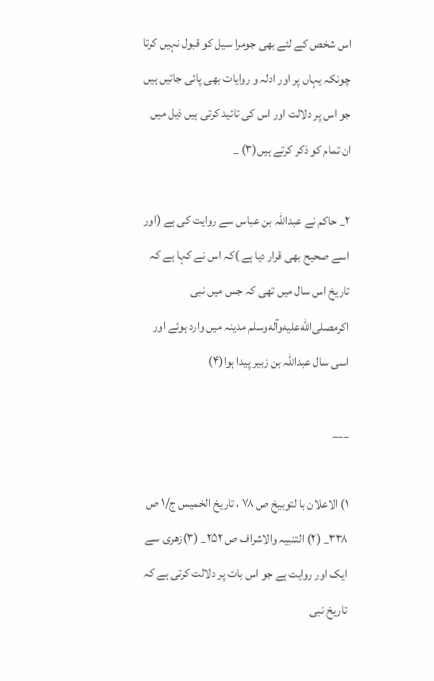اس شخص کے لئے بھی جومرا سیل کو قبول نہیں کرتا چونکہ یہاں پر اور ادلہ و روایات بھی پائی جاتیں ہیں جو اس پر دلالت اور اس کی تائید کرتی ہیں ذیل میں ان تمام کو ذکر کرتے ہیں(۳) _

۲_ حاکم نے عبداللہ بن عباس سے روایت کی ہے (اور اسے صحیح بھی قرار دیا ہے )کہ اس نے کہا ہے کہ تاریخ اس سال میں تھی کہ جس میں نبی اکرمصلى‌الله‌عليه‌وآله‌وسلم مدینہ میں وارد ہوئے اور اسی سال عبداللہ بن زبیر پیدا ہوا(۴)

___

۱) الاعلان با لتوبیخ ص ۷۸ ، تاریخ الخمیس ج/۱ ص ۳۳۸_ (۲) التنبیہ والاشراف ص ۲۵۲_ (۳)زھری سے ایک اور روایت ہے جو اس بات پر دلالت کرتی ہے کہ تاریخ نبی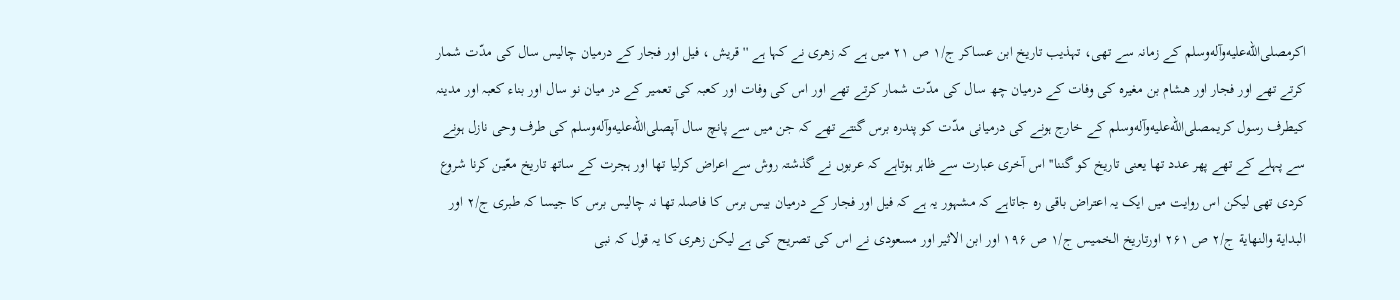اکرمصلى‌الله‌عليه‌وآله‌وسلم کے زمانہ سے تھی، تہذیب تاریخ ابن عساکر ج/۱ ص ۲۱ میں ہے کہ زھری نے کہا ہے '' قریش ، فیل اور فجار کے درمیان چالیس سال کی مدّت شمار کرتے تھے اور فجار اور ھشام بن مغیرہ کی وفات کے درمیان چھ سال کی مدّت شمار کرتے تھے اور اس کی وفات اور کعبہ کی تعمیر کے در میان نو سال اور بناء کعبہ اور مدینہ کیطرف رسول کریمصلى‌الله‌عليه‌وآله‌وسلم کے خارج ہونے کی درمیانی مدّت کو پندرہ برس گنتے تھے کہ جن میں سے پانچ سال آپصلى‌الله‌عليه‌وآله‌وسلم کی طرف وحی نازل ہونے سے پہلے کے تھے پھر عدد تھا یعنی تاریخ کو گننا'' اس آخری عبارت سے ظاہر ہوتاہے کہ عربوں نے گذشتہ روش سے اعراض کرلیا تھا اور ہجرت کے ساتھ تاریخ معّین کرنا شروع کردی تھی لیکن اس روایت میں ایک یہ اعتراض باقی رہ جاتاہے کہ مشہور یہ ہے کہ فیل اور فجار کے درمیان بیس برس کا فاصلہ تھا نہ چالیس برس کا جیسا کہ طبری ج/۲ اور البدایة والنھایة ج/۲ ص ۲۶۱ اورتاریخ الخمیس ج/۱ ص ۱۹۶ اور ابن الاثیر اور مسعودی نے اس کی تصریح کی ہے لیکن زھری کا یہ قول کہ نبی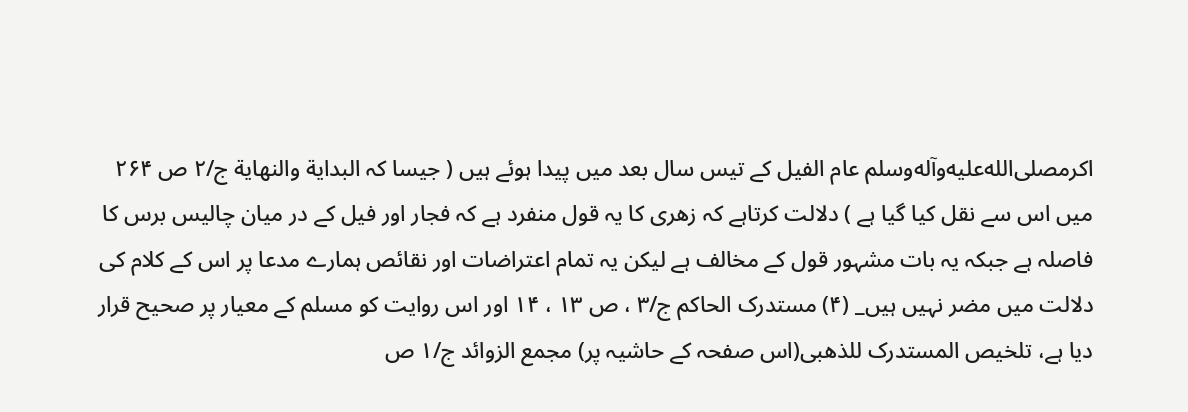اکرمصلى‌الله‌عليه‌وآله‌وسلم عام الفیل کے تیس سال بعد میں پیدا ہوئے ہیں ( جیسا کہ البدایة والنھایة ج/۲ ص ۲۶۴ میں اس سے نقل کیا گیا ہے ) دلالت کرتاہے کہ زھری کا یہ قول منفرد ہے کہ فجار اور فیل کے در میان چالیس برس کا فاصلہ ہے جبکہ یہ بات مشہور قول کے مخالف ہے لیکن یہ تمام اعتراضات اور نقائص ہمارے مدعا پر اس کے کلام کی دلالت میں مضر نہیں ہیں_ (۴) مستدرک الحاکم ج/۳ ، ص ۱۳ ، ۱۴ اور اس روایت کو مسلم کے معیار پر صحیح قرار دیا ہے، تلخیص المستدرک للذھبی(اس صفحہ کے حاشیہ پر) مجمع الزوائد ج/۱ ص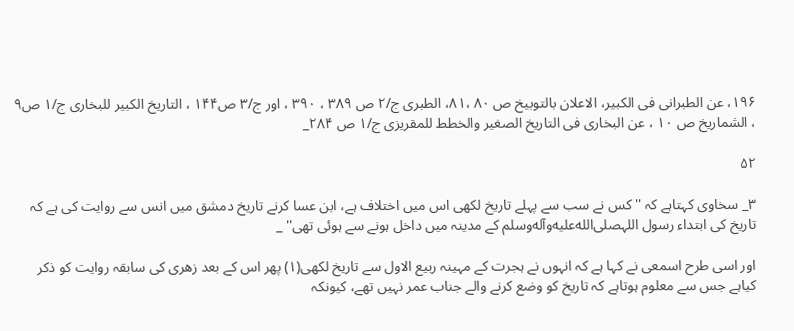۱۹۶، عن الطبرانی فی الکبیر، الاعلان بالتوبیخ ص ۸۰ ،۸۱، الطبری ج/۲ ص ۳۸۹ ، ۳۹۰ ، اور ج/۳ ص۱۴۴ ، التاریخ الکبیر للبخاری ج/۱ ص۹ ، الشماریخ ص ۱۰ ، عن البخاری فی التاریخ الصغیر والخطط للمقریزی ج/۱ ص ۲۸۴_

۵۲

۳_ سخاوی کہتاہے کہ '' کس نے سب سے پہلے تاریخ لکھی اس میں اختلاف ہے، ابن عسا کرنے تاریخ دمشق میں انس سے روایت کی ہے کہ تاریخ کی ابتداء رسول اللہصلى‌الله‌عليه‌وآله‌وسلم کے مدینہ میں داخل ہونے سے ہوئی تھی'' _

اور اسی طرح اسمعی نے کہا ہے کہ انہوں نے ہجرت کے مہینہ ربیع الاول سے تاریخ لکھی(۱) پھر اس کے بعد زھری کی سابقہ روایت کو ذکر کیاہے جس سے معلوم ہوتاہے کہ تاریخ کو وضع کرنے والے جناب عمر نہیں تھے، کیونکہ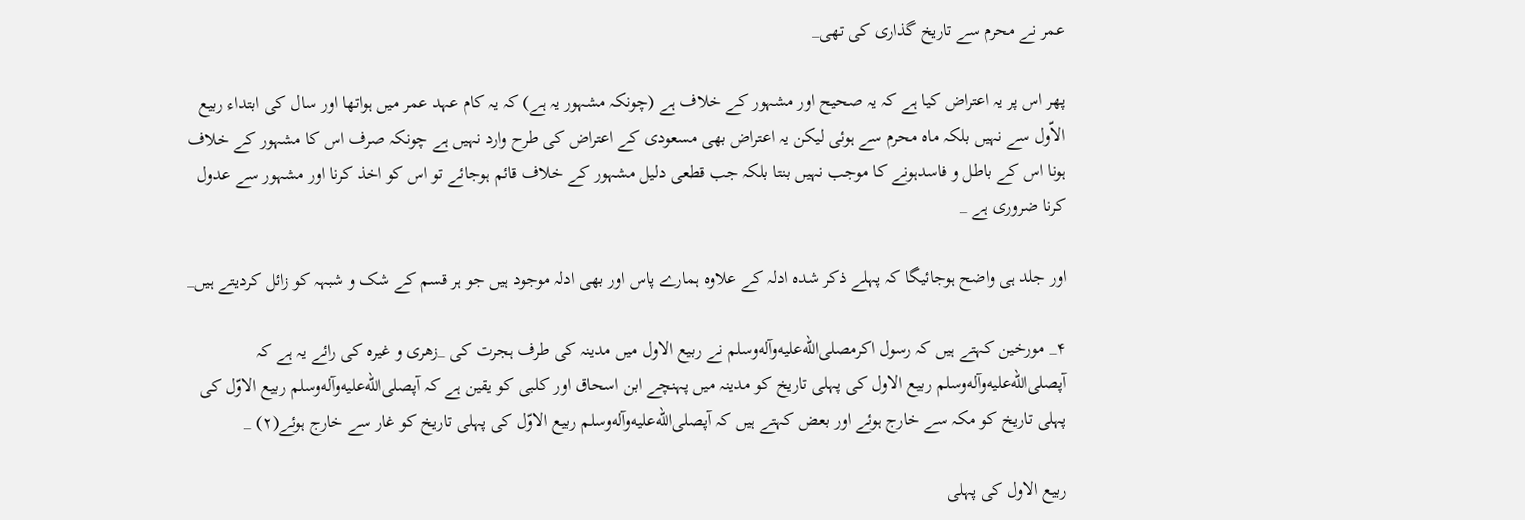عمر نے محرم سے تاریخ گذاری کی تھی_

پھر اس پر یہ اعتراض کیا ہے کہ یہ صحیح اور مشہور کے خلاف ہے (چونکہ مشہور یہ ہے) کہ یہ کام عہد عمر میں ہواتھا اور سال کی ابتداء ربیع الاّول سے نہیں بلکہ ماہ محرم سے ہوئی لیکن یہ اعتراض بھی مسعودی کے اعتراض کی طرح وارد نہیں ہے چونکہ صرف اس کا مشہور کے خلاف ہونا اس کے باطل و فاسدہونے کا موجب نہیں بنتا بلکہ جب قطعی دلیل مشہور کے خلاف قائم ہوجائے تو اس کو اخذ کرنا اور مشہور سے عدول کرنا ضروری ہے _

اور جلد ہی واضح ہوجائیگا کہ پہلے ذکر شدہ ادلہ کے علاوہ ہمارے پاس اور بھی ادلہ موجود ہیں جو ہر قسم کے شک و شبہہ کو زائل کردیتے ہیں_

۴_ مورخین کہتے ہیں کہ رسول اکرمصلى‌الله‌عليه‌وآله‌وسلم نے ربیع الاول میں مدینہ کی طرف ہجرت کی _زھری و غیرہ کی رائے یہ ہے کہ آپصلى‌الله‌عليه‌وآله‌وسلم ربیع الاول کی پہلی تاریخ کو مدینہ میں پہنچے ابن اسحاق اور کلبی کو یقین ہے کہ آپصلى‌الله‌عليه‌وآله‌وسلم ربیع الاوّل کی پہلی تاریخ کو مکہ سے خارج ہوئے اور بعض کہتے ہیں کہ آپصلى‌الله‌عليه‌وآله‌وسلم ربیع الاوّل کی پہلی تاریخ کو غار سے خارج ہوئے(۲) _

ربیع الاول کی پہلی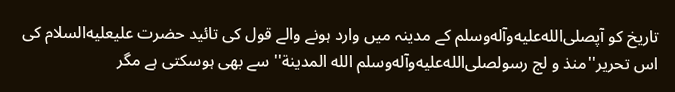تاریخ کو آپصلى‌الله‌عليه‌وآله‌وسلم کے مدینہ میں وارد ہونے والے قول کی تائید حضرت علیعليه‌السلام کی اس تحریر''منذ و لج رسولصلى‌الله‌عليه‌وآله‌وسلم الله المدینة'' سے بھی ہوسکتی ہے مگر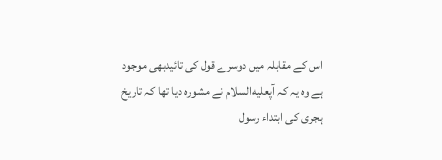اس کے مقابلہ میں دوسرے قول کی تائیدبھی موجود ہے وہ یہ کہ آپعليه‌السلام نے مشورہ دیا تھا کہ تاریخ ہجری کی ابتداء رسول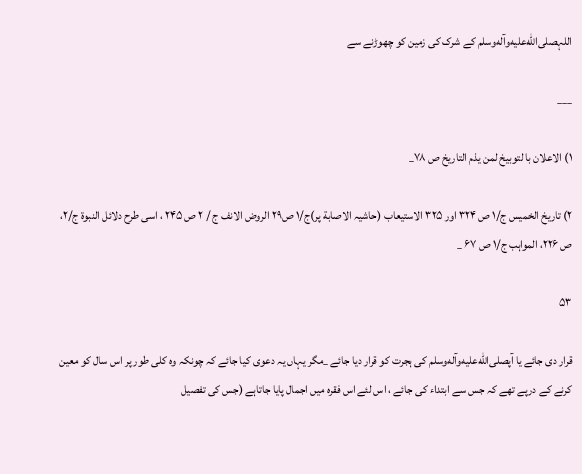اللہصلى‌الله‌عليه‌وآله‌وسلم کے شرک کی زمین کو چھوڑنے سے

___

۱) الاعلان با لتوبیخ لمن یذم التاریخ ص ۷۸_

۲) تاریخ الخمیس ج/۱ ص ۳۲۴ اور ۳۲۵ الاستیعاب (حاشیہ الاصابة پر)ج/۱ ص۲۹ الروض الانف ج / ۲ ص ۲۴۵ ، اسی طرح دلائل النبوة ج/۲، ص ۲۲۶، المواہب ج/۱ ص ۶۷ _

۵۳

قرار دی جائے یا آپصلى‌الله‌عليه‌وآله‌وسلم کی ہجرت کو قرار دیا جائے _مگر یہاں یہ دعوی کیا جائے کہ چونکہ وہ کلی طور پر اس سال کو معین کرنے کے درپے تھے کہ جس سے ابتداء کی جائے ، اس لئے اس فقرہ میں اجمال پایا جاتاہے (جس کی تفصیل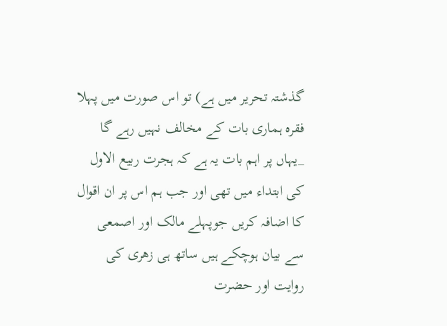گذشتہ تحریر میں ہے) تو اس صورت میں پہلا فقرہ ہماری بات کے مخالف نہیں رہے گا _یہاں پر اہم بات یہ ہے کہ ہجرت ربیع الاول کی ابتداء میں تھی اور جب ہم اس پر ان اقوال کا اضافہ کریں جوپہلے مالک اور اصمعی سے بیان ہوچکے ہیں ساتھ ہی زھری کی روایت اور حضرت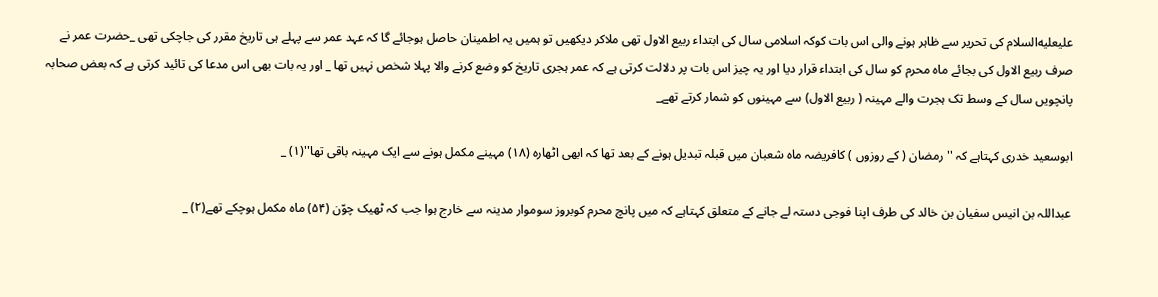علیعليه‌السلام کی تحریر سے ظاہر ہونے والی اس بات کوکہ اسلامی سال کی ابتداء ربیع الاول تھی ملاکر دیکھیں تو ہمیں یہ اطمینان حاصل ہوجائے گا کہ عہد عمر سے پہلے ہی تاریخ مقرر کی جاچکی تھی _حضرت عمر نے صرف ربیع الاول کی بجائے ماہ محرم کو سال کی ابتداء قرار دیا اور یہ چیز اس بات پر دلالت کرتی ہے کہ عمر ہجری تاریخ کو وضع کرنے والا پہلا شخص نہیں تھا _ اور یہ بات بھی اس مدعا کی تائید کرتی ہے کہ بعض صحابہ پانچویں سال کے وسط تک ہجرت والے مہینہ ( ربیع الاول) سے مہینوں کو شمار کرتے تھے_

ابوسعید خدری کہتاہے کہ '' رمضان ( کے روزوں ) کافریضہ ماہ شعبان میں قبلہ تبدیل ہونے کے بعد تھا کہ ابھی اٹھارہ (۱۸) مہینے مکمل ہونے سے ایک مہینہ باقی تھا''(۱) _

عبداللہ بن انیس سفیان بن خالد کی طرف اپنا فوجی دستہ لے جانے کے متعلق کہتاہے کہ میں پانچ محرم کوبروز سوموار مدینہ سے خارج ہوا جب کہ ٹھیک چوّن (۵۴) ماہ مکمل ہوچکے تھے(۲) _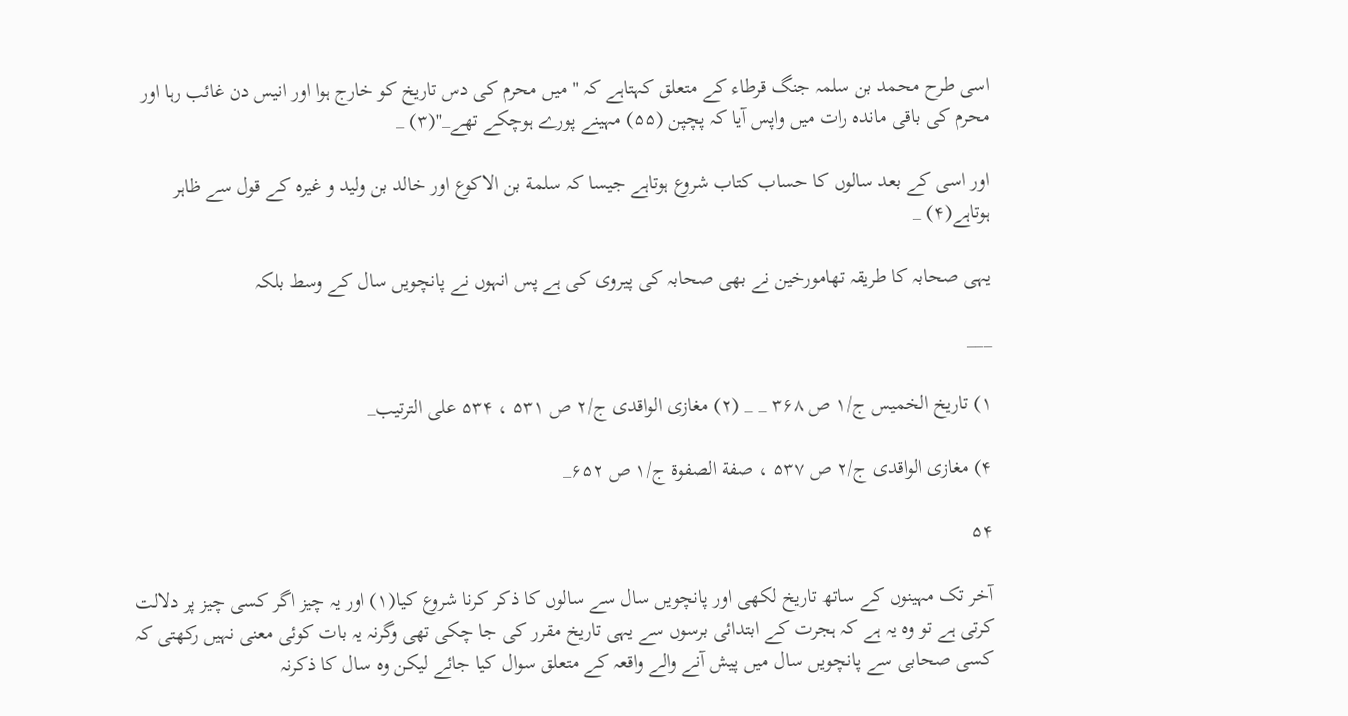اسی طرح محمد بن سلمہ جنگ قرطاء کے متعلق کہتاہے کہ '' میں محرم کی دس تاریخ کو خارج ہوا اور انیس دن غائب رہا اور محرم کی باقی ماندہ رات میں واپس آیا کہ پچپن (۵۵) مہینے پورے ہوچکے تھے_''(۳) _

اور اسی کے بعد سالوں کا حساب کتاب شروع ہوتاہے جیسا کہ سلمة بن الاکوع اور خالد بن ولید و غیرہ کے قول سے ظاہر ہوتاہے(۴) _

یہی صحابہ کا طریقہ تھامورخین نے بھی صحابہ کی پیروی کی ہے پس انہوں نے پانچویں سال کے وسط بلکہ

___

۱) تاریخ الخمیس ج/۱ ص ۳۶۸ _ _ (۲) مغازی الواقدی ج/۲ ص ۵۳۱ ، ۵۳۴ علی الترتیب_

۴) مغازی الواقدی ج/۲ ص ۵۳۷ ، صفة الصفوة ج/۱ ص ۶۵۲_

۵۴

آخر تک مہینوں کے ساتھ تاریخ لکھی اور پانچویں سال سے سالوں کا ذکر کرنا شروع کیا(۱) اور یہ چیز اگر کسی چیز پر دلالت کرتی ہے تو وہ یہ ہے کہ ہجرت کے ابتدائی برسوں سے یہی تاریخ مقرر کی جا چکی تھی وگرنہ یہ بات کوئی معنی نہیں رکھتی کہ کسی صحابی سے پانچویں سال میں پیش آنے والے واقعہ کے متعلق سوال کیا جائے لیکن وہ سال کا ذکرنہ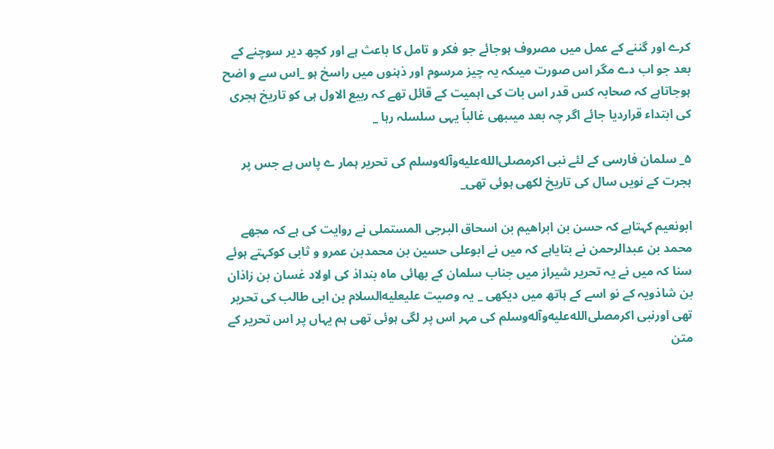کرے اور گننے کے عمل میں مصروف ہوجائے جو فکر و تامل کا باعث ہے اور کچھ دیر سوچنے کے بعد جو اب دے مگر اس صورت میںکہ یہ چیز مرسوم اور ذہنوں میں راسخ ہو _اس سے و اضح ہوجاتاہے کہ صحابہ کس قدر اس بات کی اہمیت کے قائل تھے کہ ربیع الاول ہی کو تاریخ ہجری کی ابتداء قراردیا جائے اگر چہ بعد میںبھی غالباً یہی سلسلہ رہا _

۵_ سلمان فارسی کے لئے نبی اکرمصلى‌الله‌عليه‌وآله‌وسلم کی تحریر ہمار ے پاس ہے جس پر ہجرت کے نویں سال کی تاریخ لکھی ہوئی تھی_

ابونعیم کہتاہے کہ حسن بن ابراھیم بن اسحاق البرجی المستملی نے روایت کی ہے کہ مجھے محمد بن عبدالرحمن نے بتایاہے کہ میں نے ابوعلی حسین بن محمدبن عمرو و ثابی کوکہتے ہوئے سنا کہ میں نے یہ تحریر شیراز میں جناب سلمان کے بھائی ماہ بنداذ کی اولاد غسان بن زاذان بن شاذویہ کے نو اسے کے ہاتھ میں دیکھی _ یہ وصیت علیعليه‌السلام بن ابی طالب کی تحریر تھی اورنبی اکرمصلى‌الله‌عليه‌وآله‌وسلم کی مہر اس پر لگی ہوئی تھی ہم یہاں پر اس تحریر کے متن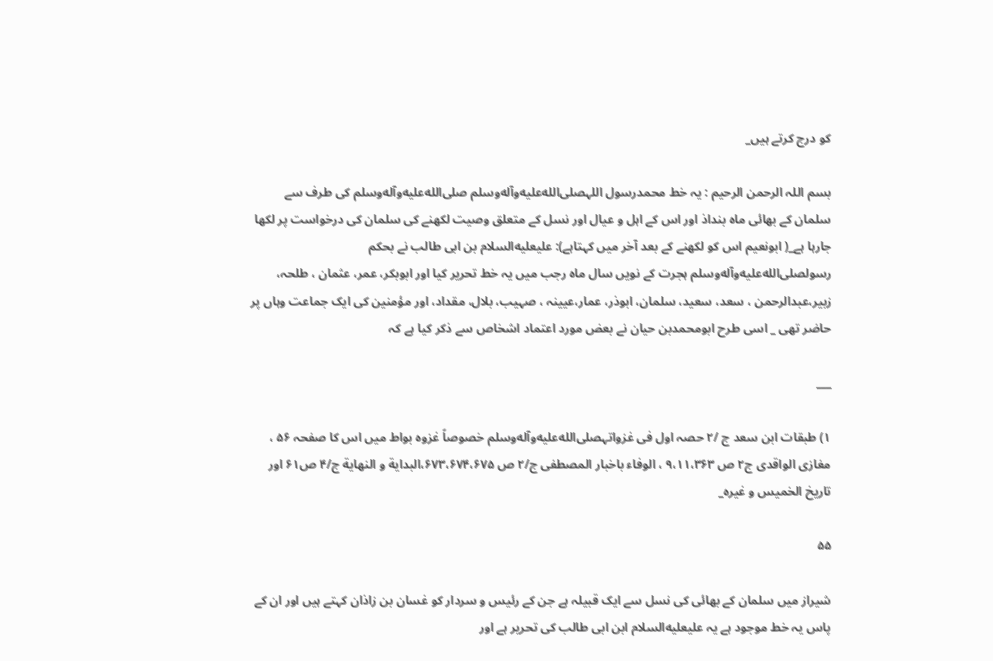کو درج کرتے ہیں_

بسم اللہ الرحمن الرحیم : یہ خط محمدرسول اللہصلى‌الله‌عليه‌وآله‌وسلم صلى‌الله‌عليه‌وآله‌وسلم کی طرف سے سلمان کے بھائی ماہ بنداذ اور اس کے اہل و عیال اور نسل کے متعلق وصیت لکھنے کی سلمان کی درخواست پر لکھا جارہا ہے_( ابونعیم اس کو لکھنے کے بعد آخر میں کہتاہے): علیعليه‌السلام بن ابی طالب نے بحکم رسولصلى‌الله‌عليه‌وآله‌وسلم ہجرت کے نویں سال ماہ رجب میں یہ خط تحریر کیا اور ابوبکر، عمر، عثمان ، طلحہ، زبیر،عبدالرحمن ، سعد، سعید، سلمان، ابوذر، عمار،عیینہ ، صہیب، بلال، مقداد، اور مؤمنین کی ایک جماعت وہاں پر حاضر تھی _ اسی طرح ابومحمدبن حیان نے بعض مورد اعتماد اشخاص سے ذکر کیا ہے کہ

___

۱) طبقات ابن سعد ج /۲ حصہ اول فی غزواتہصلى‌الله‌عليه‌وآله‌وسلم خصوصاً غزوہ بواط میں اس کا صفحہ ۵۶ ، مغازی الواقدی ج۲ ص ۹،۱۱،۳۶۳ ، الوفاء باخبار المصطفی ج/۲ ص ۶۷۳،۶۷۴،۶۷۵،البدایة و النھایة ج/۴ ص۶۱ اور تاریخ الخمیس و غیرہ_

۵۵

شیراز میں سلمان کے بھائی کی نسل سے ایک قبیلہ ہے جن کے رئیس و سردار کو غسان بن زاذان کہتے ہیں اور ان کے پاس یہ خط موجود ہے یہ علیعليه‌السلام ابن ابی طالب کی تحریر ہے اور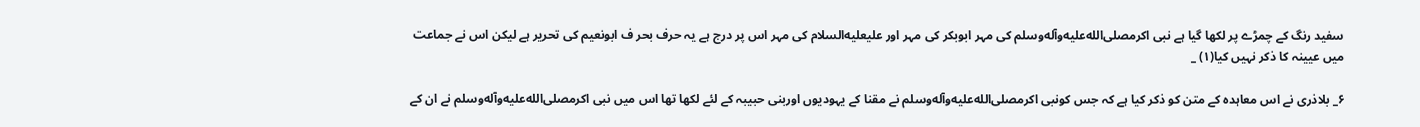سفید رنگ کے چمڑے پر لکھا گیا ہے نبی اکرمصلى‌الله‌عليه‌وآله‌وسلم کی مہر ابوبکر کی مہر اور علیعليه‌السلام کی مہر اس پر درج ہے یہ حرف بحر ف ابونعیم کی تحریر ہے لیکن اس نے جماعت میں عیینہ کا ذکر نہیں کیا(۱) _

۶_ بلاذری نے اس معاہدہ کے متن کو ذکر کیا ہے کہ جس کونبی اکرمصلى‌الله‌عليه‌وآله‌وسلم نے مقنا کے یہودیوں اوربنی حبیبہ کے لئے لکھا تھا اس میں نبی اکرمصلى‌الله‌عليه‌وآله‌وسلم نے ان کے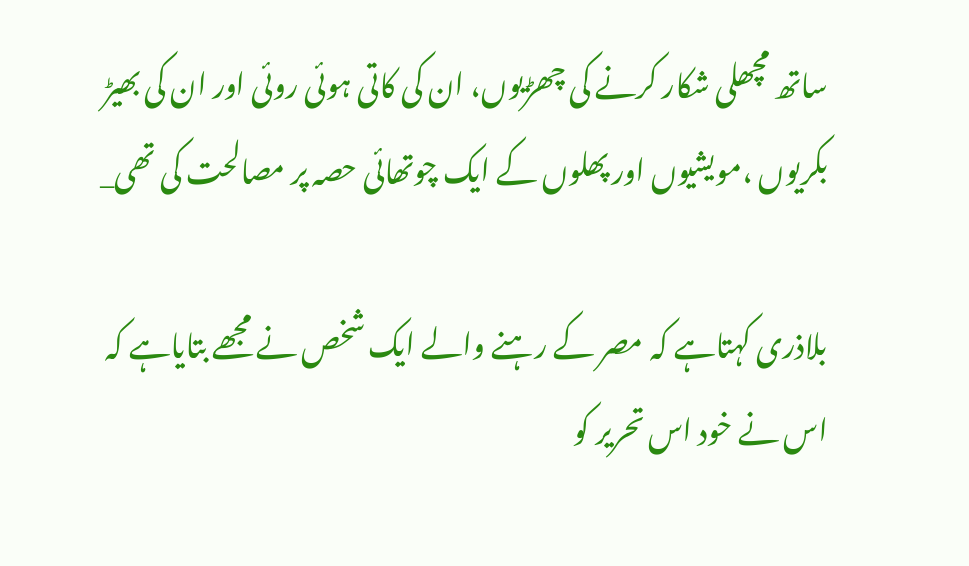ساتھ مچھلی شکار کرنے کی چھڑیوں، ان کی کاتی ہوئی روئی اور ان کی بھیڑ بکریوں ،مویشیوں اور پھلوں کے ایک چوتھائی حصہ پر مصالحت کی تھی_

بلاذری کہتاہے کہ مصر کے رہنے والے ایک شخص نے مجھے بتایاہے کہ اس نے خود اس تحریر کو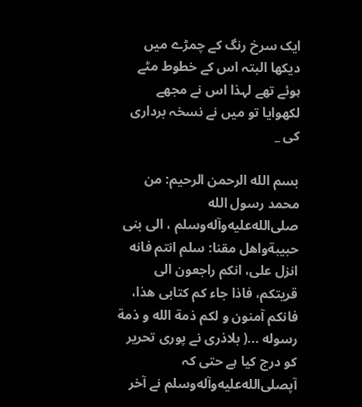ایک سرخ رنگ کے چمڑے میں دیکھا البتہ اس کے خطوط مٹے ہوئے تھے لہذا اس نے مجھے لکھوایا تو میں نے نسخہ برداری کی _

بسم الله الرحمن الرحیم: من محمد رسول الله صلى‌الله‌عليه‌وآله‌وسلم ، الی بنی حبیبةواهل مقنا: سلم انتم فانه انزل علی، انکم راجعون الی قریتکم، فاذا جاء کم کتابی هذا، فانکم آمنون و لکم ذمة الله و ذمة رسوله ...( بلاذری نے پوری تحریر کو درج کیا ہے حتی کہ آپصلى‌الله‌عليه‌وآله‌وسلم نے آخر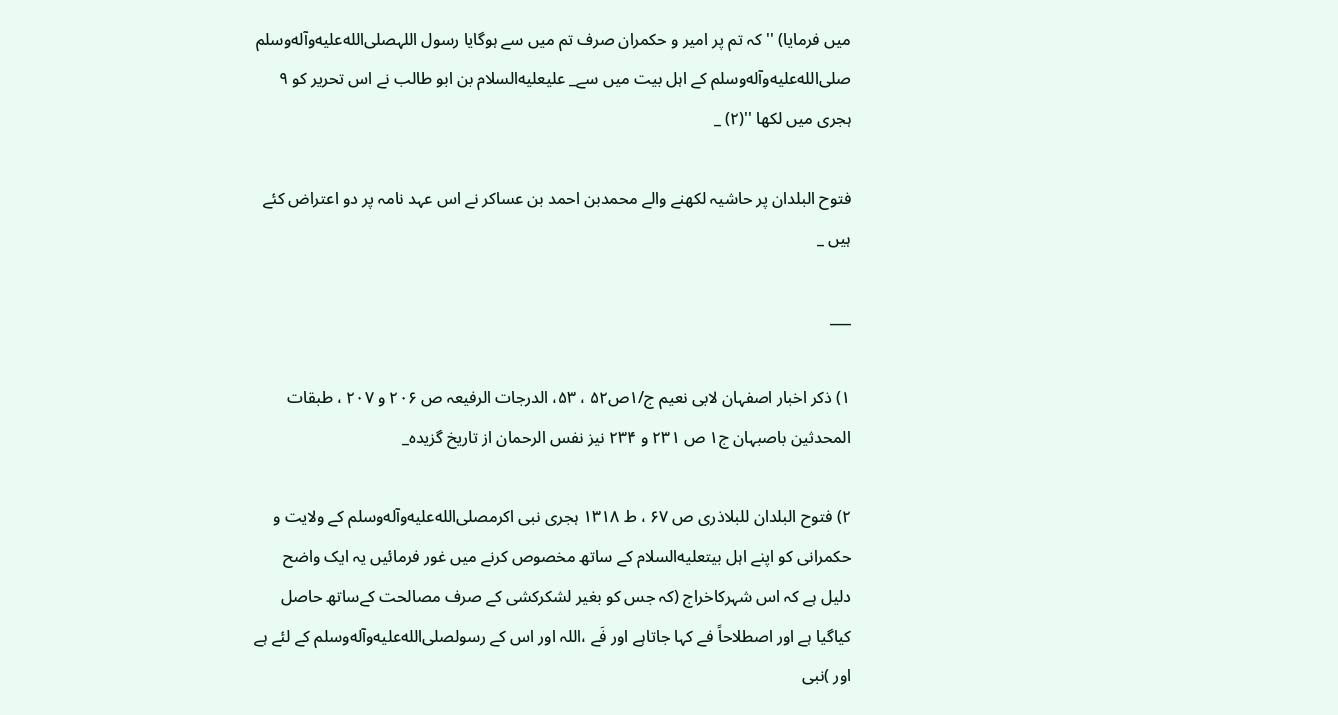میں فرمایا) '' کہ تم پر امیر و حکمران صرف تم میں سے ہوگایا رسول اللہصلى‌الله‌عليه‌وآله‌وسلم صلى‌الله‌عليه‌وآله‌وسلم کے اہل بیت میں سے_ علیعليه‌السلام بن ابو طالب نے اس تحریر کو ۹ ہجری میں لکھا ''(۲) _

فتوح البلدان پر حاشیہ لکھنے والے محمدبن احمد بن عساکر نے اس عہد نامہ پر دو اعتراض کئے ہیں _

___

۱) ذکر اخبار اصفہان لابی نعیم ج/۱ص۵۲ ، ۵۳، الدرجات الرفیعہ ص ۲۰۶ و ۲۰۷ ، طبقات المحدثین باصبہان ج۱ ص ۲۳۱ و ۲۳۴ نیز نفس الرحمان از تاریخ گزیدہ_

۲) فتوح البلدان للبلاذری ص ۶۷ ، ط ۱۳۱۸ ہجری نبی اکرمصلى‌الله‌عليه‌وآله‌وسلم کے ولایت و حکمرانی کو اپنے اہل بیتعليه‌السلام کے ساتھ مخصوص کرنے میں غور فرمائیں یہ ایک واضح دلیل ہے کہ اس شہرکاخراج (کہ جس کو بغیر لشکرکشی کے صرف مصالحت کےساتھ حاصل کیاگیا ہے اور اصطلاحاً فے کہا جاتاہے اور فَے ،اللہ اور اس کے رسولصلى‌الله‌عليه‌وآله‌وسلم کے لئے ہے اور )نبی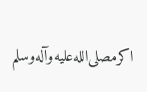اکرمصلى‌الله‌عليه‌وآله‌وسلم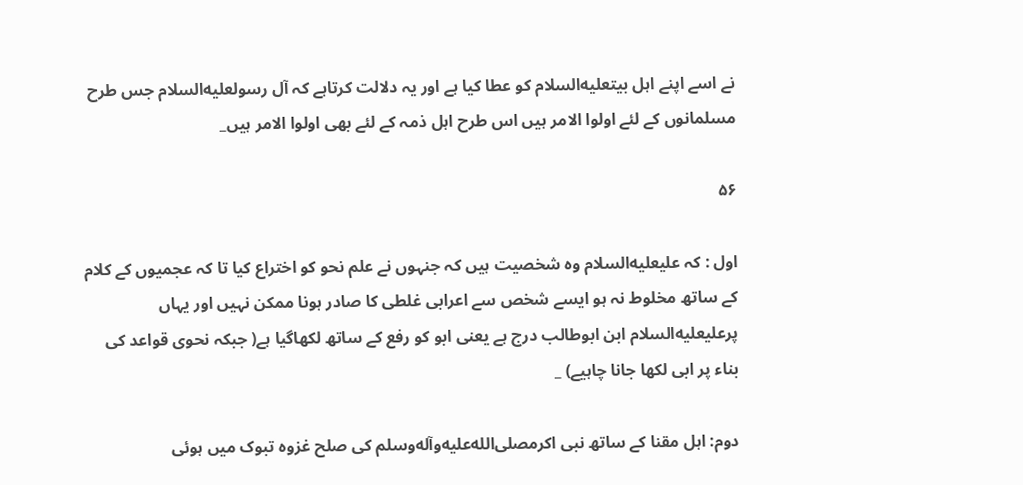نے اسے اپنے اہل بیتعليه‌السلام کو عطا کیا ہے اور یہ دلالت کرتاہے کہ آل رسولعليه‌السلام جس طرح مسلمانوں کے لئے اولوا الامر ہیں اس طرح اہل ذمہ کے لئے بھی اولوا الامر ہیں_

۵۶

اول : کہ علیعليه‌السلام وہ شخصیت ہیں کہ جنہوں نے علم نحو کو اختراع کیا تا کہ عجمیوں کے کلام کے ساتھ مخلوط نہ ہو ایسے شخص سے اعرابی غلطی کا صادر ہونا ممکن نہیں اور یہاں پرعلیعليه‌السلام ابن ابوطالب درج ہے یعنی ابو کو رفع کے ساتھ لکھاگیا ہے( جبکہ نحوی قواعد کی بناء پر ابی لکھا جانا چاہیے) _

دوم: اہل مقنا کے ساتھ نبی اکرمصلى‌الله‌عليه‌وآله‌وسلم کی صلح غزوہ تبوک میں ہوئی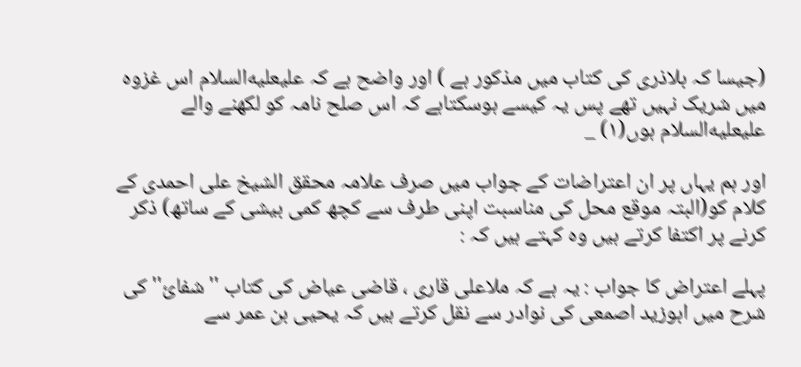(جیسا کہ بلاذری کی کتاب میں مذکور ہے ) اور واضح ہے کہ علیعليه‌السلام اس غزوہ میں شریک نہیں تھے پس یہ کیسے ہوسکتاہے کہ اس صلح نامہ کو لکھنے والے علیعليه‌السلام ہوں(۱) _

اور ہم یہاں پر ان اعتراضات کے جواب میں صرف علامہ محقق الشیخ علی احمدی کے کلام کو(البتہ موقع محل کی مناسبت اپنی طرف سے کچھ کمی بیشی کے ساتھ) ذکر کرنے پر اکتفا کرتے ہیں وہ کہتے ہیں کہ :

پہلے اعتراض کا جواب : یہ ہے کہ ملاعلی قاری ، قاضی عیاض کی کتاب '' شفائ'' کی شرح میں ابوزید اصمعی کی نوادر سے نقل کرتے ہیں کہ یحیی بن عمر سے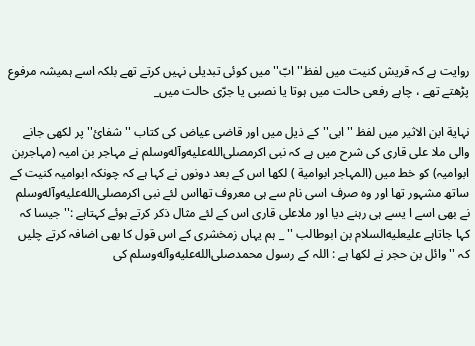روایت ہے کہ قریش کنیت میں لفظ'' ابّ'' میں کوئی تبدیلی نہیں کرتے تھے بلکہ اسے ہمیشہ مرفوع پڑھتے تھے ، چاہے رفعی حالت میں ہوتا یا نصبی یا جرّی حالت میں_

نہایة ابن الاثیر میں لفظ ''ابی''کے ذیل میں اور قاضی عیاض کی کتاب '' شفائ'' پر لکھی جانے والی ملا علی قاری کی شرح میں ہے کہ نبی اکرمصلى‌الله‌عليه‌وآله‌وسلم نے مہاجر بن امیہ (مہاجربن ابوامیہ) کو خط میں (المہاجر ابوامیة ) لکھا اس کے بعد دونوں نے کہا ہے کہ چونکہ ابوامیہ کنیت کے ساتھ مشہور تھا اور وہ صرف اسی نام سے ہی معروف تھااس لئے نبی اکرمصلى‌الله‌عليه‌وآله‌وسلم نے بھی اسے ا یسے ہی رہنے دیا اور ملاعلی قاری اس کے لئے مثال ذکر کرتے ہوئے کہتاہے :'' جیسا کہ کہا جاتاہے علیعليه‌السلام بن ابوطالب '' _ ہم یہاں زمخشری کے اس قول کا بھی اضافہ کرتے چلیں کہ ''وائل بن حجر نے لکھا ہے : اللہ کے رسول محمدصلى‌الله‌عليه‌وآله‌وسلم کی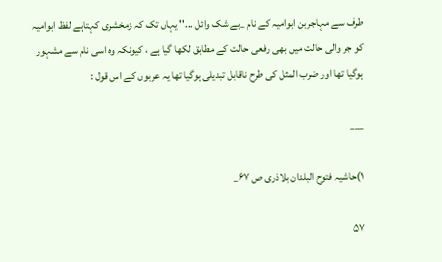طرف سے مہاجربن ابوامیہ کے نام _بے شک وائل ...'' یہاں تک کہ زمخشری کہتاہے لفظ ابوامیہ کو جر والی حالت میں بھی رفعی حالت کے مطابق لکھا گیا ہے ، کیونکہ وہ اسی نام سے مشہور ہوگیا تھا اور ضرب المثل کی طرح ناقابل تبدیلی ہوگیا تھا یہ عربوں کے اس قول :

___

۱)حاشیہ فتوح البلدان بلاذری ص ۶۷_

۵۷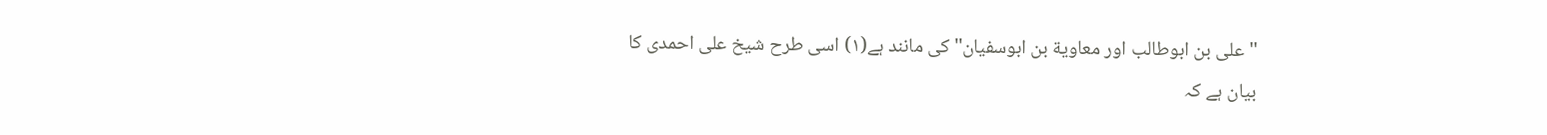''علی بن ابوطالب اور معاویة بن ابوسفیان'' کی مانند ہے(۱) اسی طرح شیخ علی احمدی کا بیان ہے کہ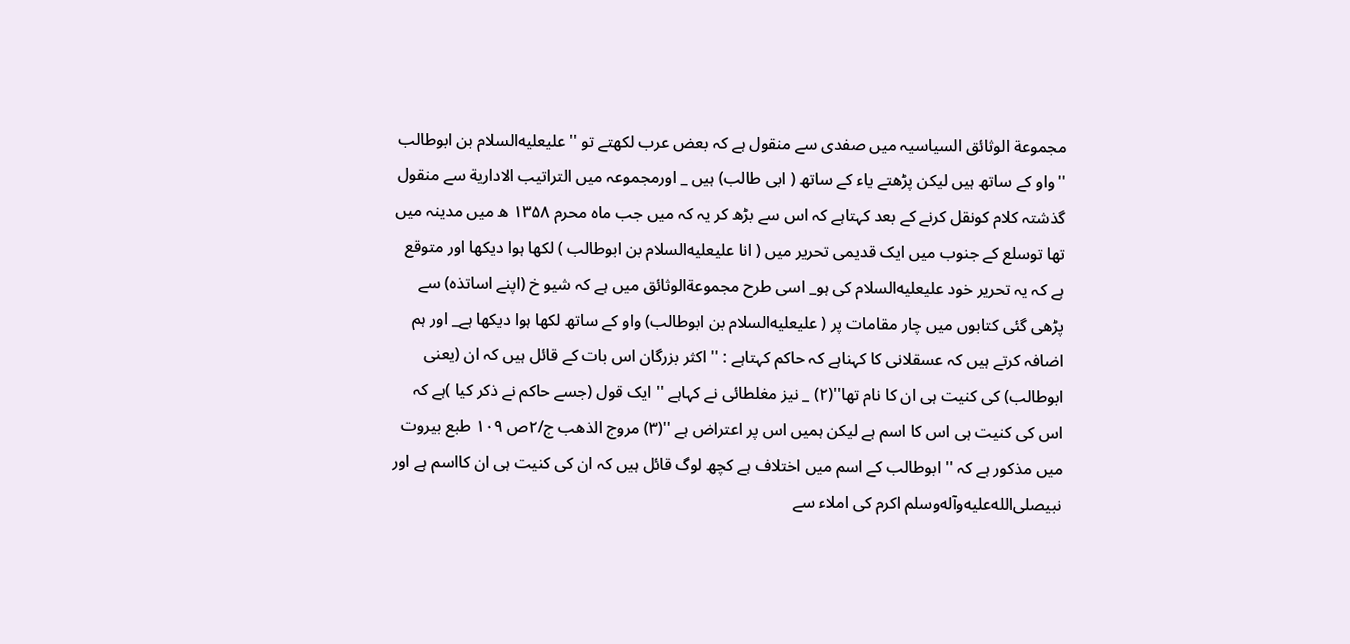مجموعة الوثائق السیاسیہ میں صفدی سے منقول ہے کہ بعض عرب لکھتے تو ''علیعليه‌السلام بن ابوطالب ''واو کے ساتھ ہیں لیکن پڑھتے یاء کے ساتھ ( ابی طالب) ہیں _ اورمجموعہ میں التراتیب الاداریة سے منقول گذشتہ کلام کونقل کرنے کے بعد کہتاہے کہ اس سے بڑھ کر یہ کہ میں جب ماہ محرم ۱۳۵۸ ھ میں مدینہ میں تھا توسلع کے جنوب میں ایک قدیمی تحریر میں ( انا علیعليه‌السلام بن ابوطالب ) لکھا ہوا دیکھا اور متوقع ہے کہ یہ تحریر خود علیعليه‌السلام کی ہو_ اسی طرح مجموعةالوثائق میں ہے کہ شیو خ (اپنے اساتذہ) سے پڑھی گئی کتابوں میں چار مقامات پر ( علیعليه‌السلام بن ابوطالب) واو کے ساتھ لکھا ہوا دیکھا ہے_ اور ہم اضافہ کرتے ہیں کہ عسقلانی کا کہناہے کہ حاکم کہتاہے : '' اکثر بزرگان اس بات کے قائل ہیں کہ ان (یعنی ابوطالب) کی کنیت ہی ان کا نام تھا''(۲) _ نیز مغلطائی نے کہاہے '' ایک قول (جسے حاکم نے ذکر کیا )ہے کہ اس کی کنیت ہی اس کا اسم ہے لیکن ہمیں اس پر اعتراض ہے ''(۳) مروج الذھب ج/۲ص ۱۰۹ طبع بیروت میں مذکور ہے کہ '' ابوطالب کے اسم میں اختلاف ہے کچھ لوگ قائل ہیں کہ ان کی کنیت ہی ان کااسم ہے اور نبیصلى‌الله‌عليه‌وآله‌وسلم اکرم کی املاء سے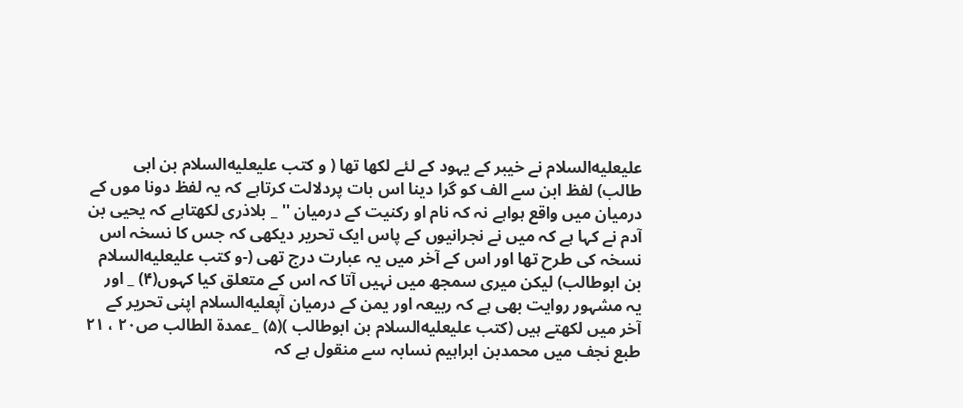علیعليه‌السلام نے خیبر کے یہود کے لئے لکھا تھا ( و کتب علیعليه‌السلام بن ابی طالب) لفظ ابن سے الف کو گرا دینا اس بات پردلالت کرتاہے کہ یہ لفظ دونا موں کے درمیان میں واقع ہواہے نہ کہ نام او رکنیت کے درمیان '' _ بلاذری لکھتاہے کہ یحیی بن آدم نے کہا ہے کہ میں نے نجرانیوں کے پاس ایک تحریر دیکھی کہ جس کا نسخہ اس نسخہ کی طرح تھا اور اس کے آخر میں یہ عبارت درج تھی (-و کتب علیعليه‌السلام بن ابوطالب) لیکن میری سمجھ میں نہیں آتا کہ اس کے متعلق کیا کہوں(۴) _ اور یہ مشہور روایت بھی ہے کہ ربیعہ اور یمن کے درمیان آپعليه‌السلام اپنی تحریر کے آخر میں لکھتے ہیں (کتب علیعليه‌السلام بن ابوطالب )(۵) _عمدة الطالب ص۲۰ ، ۲۱ طبع نجف میں محمدبن ابراہیم نسابہ سے منقول ہے کہ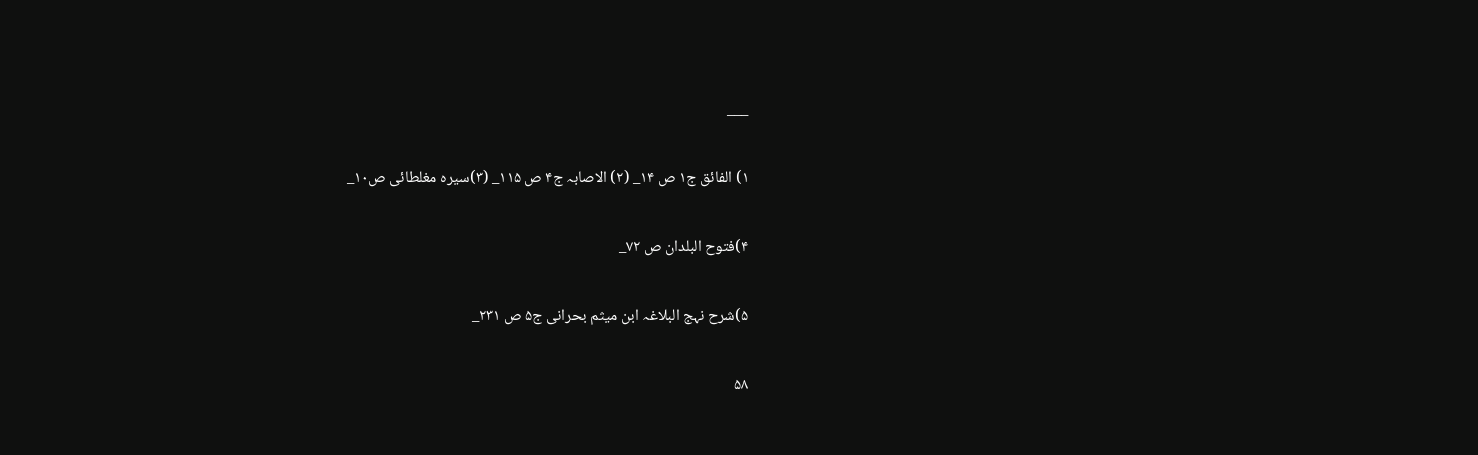___

۱) الفائق ج۱ ص ۱۴_ (۲) الاصابہ ج۴ ص ۱۱۵_ (۳)سیرہ مغلطائی ص۱۰_

۴)فتوح البلدان ص ۷۲_

۵)شرح نہج البلاغہ ابن میثم بحرانی ج۵ ص ۲۳۱_

۵۸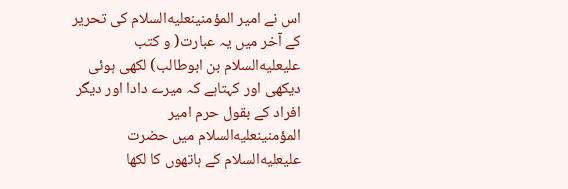اس نے امیر المؤمنینعليه‌السلام کی تحریر کے آخر میں یہ عبارت( و کتب علیعليه‌السلام بن ابوطالب) لکھی ہوئی دیکھی اور کہتاہے کہ میرے دادا اور دیگر افراد کے بقول حرم امیر المؤمنینعليه‌السلام میں حضرت علیعليه‌السلام کے ہاتھوں کا لکھا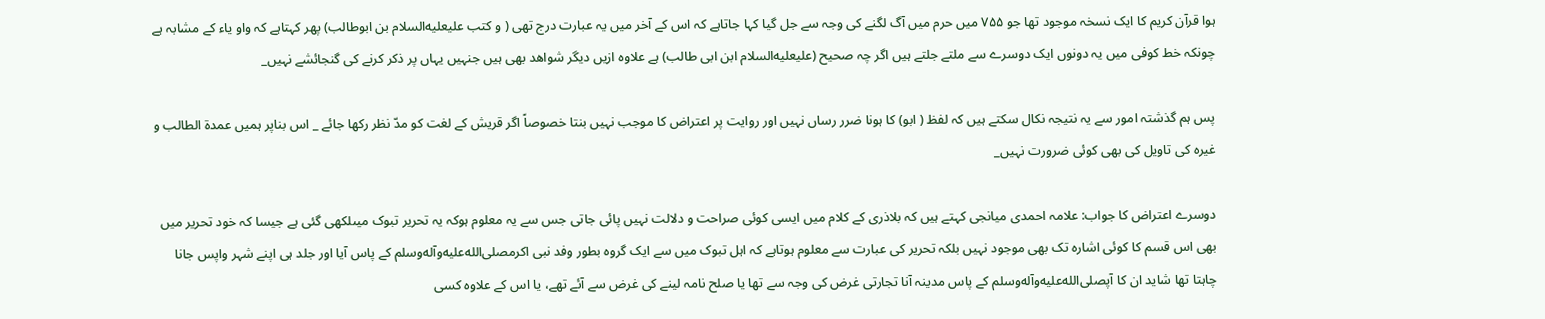ہوا قرآن کریم کا ایک نسخہ موجود تھا جو ۷۵۵ میں حرم میں آگ لگنے کی وجہ سے جل گیا کہا جاتاہے کہ اس کے آخر میں یہ عبارت درج تھی ( و کتب علیعليه‌السلام بن ابوطالب) پھر کہتاہے کہ واو یاء کے مشابہ ہے چونکہ خط کوفی میں یہ دونوں ایک دوسرے سے ملتے جلتے ہیں اگر چہ صحیح (علیعليه‌السلام ابن ابی طالب) ہے علاوہ ازیں دیگر شواھد بھی ہیں جنہیں یہاں پر ذکر کرنے کی گنجائشے نہیں_

پس ہم گذشتہ امور سے یہ نتیجہ نکال سکتے ہیں کہ لفظ ( ابو) کا ہونا ضرر رساں نہیں اور روایت پر اعتراض کا موجب نہیں بنتا خصوصاً اگر قریش کے لغت کو مدّ نظر رکھا جائے _ اس بناپر ہمیں عمدة الطالب و غیرہ کی تاویل کی بھی کوئی ضرورت نہیں_

دوسرے اعتراض کا جواب: علامہ احمدی میانجی کہتے ہیں کہ بلاذری کے کلام میں ایسی کوئی صراحت و دلالت نہیں پائی جاتی جس سے یہ معلوم ہوکہ یہ تحریر تبوک میںلکھی گئی ہے جیسا کہ خود تحریر میں بھی اس قسم کا کوئی اشارہ تک بھی موجود نہیں بلکہ تحریر کی عبارت سے معلوم ہوتاہے کہ اہل تبوک میں سے ایک گروہ بطور وفد نبی اکرمصلى‌الله‌عليه‌وآله‌وسلم کے پاس آیا اور جلد ہی اپنے شہر واپس جانا چاہتا تھا شاید ان کا آپصلى‌الله‌عليه‌وآله‌وسلم کے پاس مدینہ آنا تجارتی غرض کی وجہ سے تھا یا صلح نامہ لینے کی غرض سے آئے تھے، یا اس کے علاوہ کسی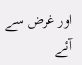اور غرض سے آئے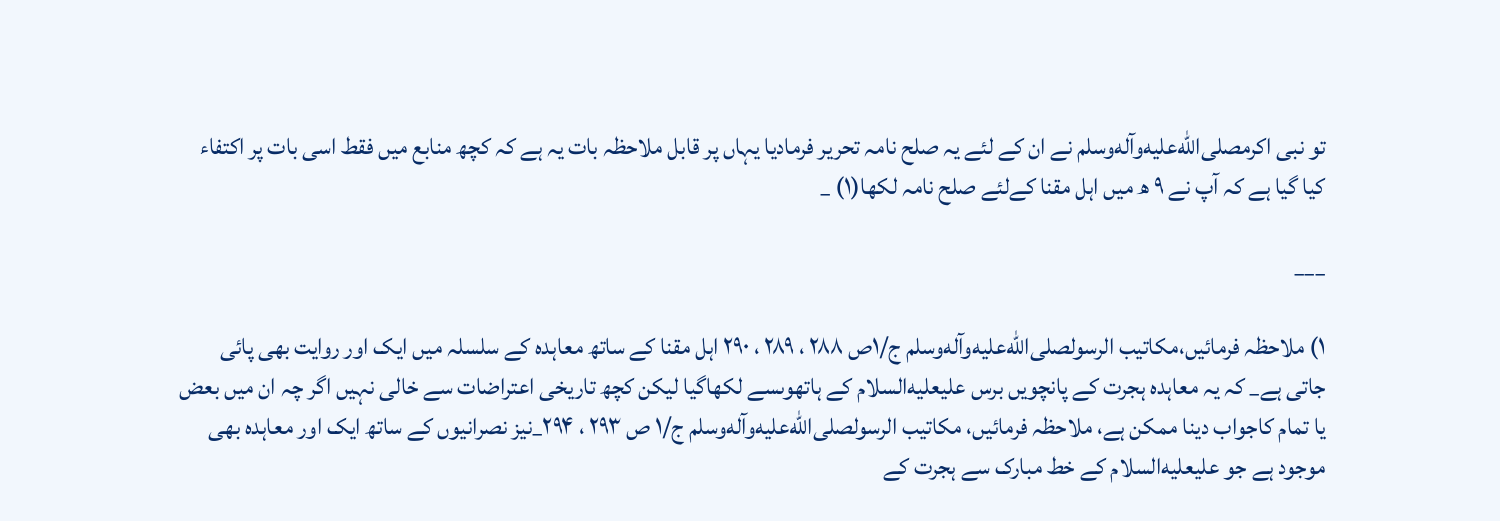تو نبی اکرمصلى‌الله‌عليه‌وآله‌وسلم نے ان کے لئے یہ صلح نامہ تحریر فرمادیا یہاں پر قابل ملاحظہ بات یہ ہے کہ کچھ منابع میں فقط اسی بات پر اکتفاء کیا گیا ہے کہ آپ نے ۹ ھ میں اہل مقنا کےلئے صلح نامہ لکھا(۱) _

___

۱) ملاحظہ فرمائیں،مکاتیب الرسولصلى‌الله‌عليه‌وآله‌وسلم ج/۱ص ۲۸۸ ، ۲۸۹ ، ۲۹۰ اہل مقنا کے ساتھ معاہدہ کے سلسلہ میں ایک اور روایت بھی پائی جاتی ہے_ کہ یہ معاہدہ ہجرت کے پانچویں برس علیعليه‌السلام کے ہاتھوںسے لکھاگیا لیکن کچھ تاریخی اعتراضات سے خالی نہیں اگر چہ ان میں بعض یا تمام کاجواب دینا ممکن ہے، ملاحظہ فرمائیں، مکاتیب الرسولصلى‌الله‌عليه‌وآله‌وسلم ج/۱ ص ۲۹۳ ، ۲۹۴_نیز نصرانیوں کے ساتھ ایک اور معاہدہ بھی موجود ہے جو علیعليه‌السلام کے خط مبارک سے ہجرت کے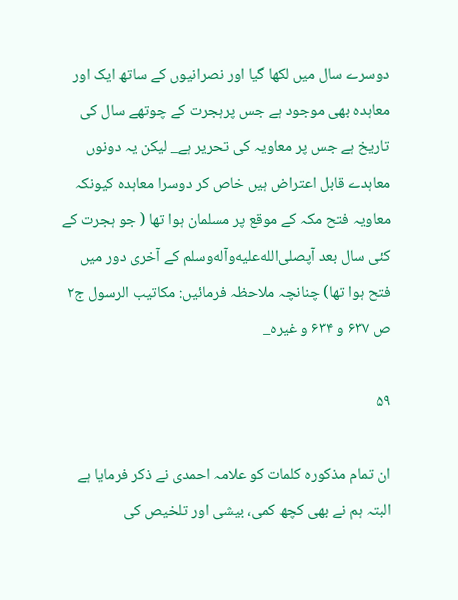دوسرے سال میں لکھا گیا اور نصرانیوں کے ساتھ ایک اور معاہدہ بھی موجود ہے جس پرہجرت کے چوتھے سال کی تاریخ ہے جس پر معاویہ کی تحریر ہے_ لیکن یہ دونوں معاہدے قابل اعتراض ہیں خاص کر دوسرا معاہدہ کیونکہ معاویہ فتح مکہ کے موقع پر مسلمان ہوا تھا ( جو ہجرت کے کئی سال بعد آپصلى‌الله‌عليه‌وآله‌وسلم کے آخری دور میں فتح ہوا تھا) چنانچہ ملاحظہ فرمائیں: مکاتیب الرسول ج۲ ص ۶۳۷ و ۶۳۴ و غیرہ_

۵۹

ان تمام مذکورہ کلمات کو علامہ احمدی نے ذکر فرمایا ہے البتہ ہم نے بھی کچھ کمی، بیشی اور تلخیص کی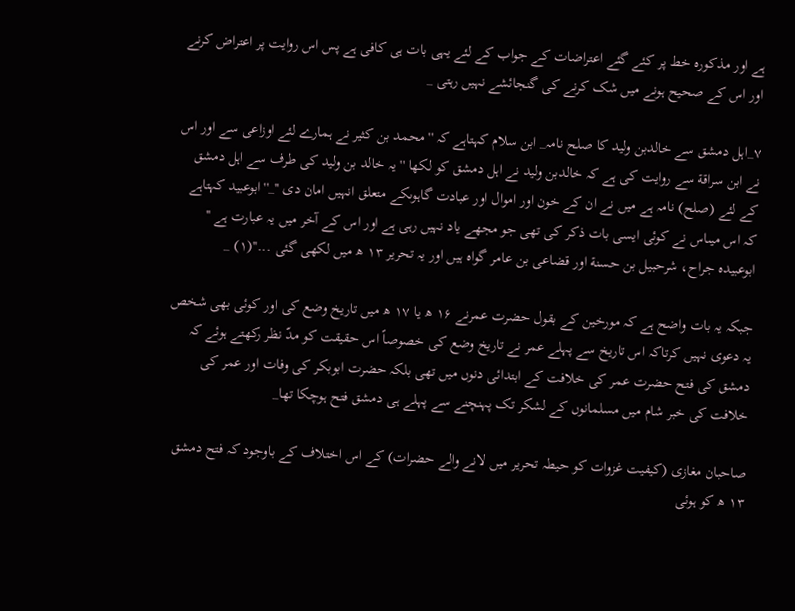ہے اور مذکورہ خط پر کئے گئے اعتراضات کے جواب کے لئے یہی بات ہی کافی ہے پس اس روایت پر اعتراض کرنے اور اس کے صحیح ہونے میں شک کرنے کی گنجائشے نہیں رہتی _

۷_اہل دمشق سے خالدبن ولید کا صلح نامہ_ ابن سلام کہتاہے کہ '' محمد بن کثیر نے ہمارے لئے اوزاعی سے اور اس نے ابن سراقة سے روایت کی ہے کہ خالدبن ولید نے اہل دمشق کو لکھا '' یہ خالد بن ولید کی طرف سے اہل دمشق کے لئے (صلح) نامہ ہے میں نے ان کے خون اور اموال اور عبادت گاہوںکے متعلق انہیں امان دی ''_''ابوعبید کہتاہے کہ اس میںاس نے کوئی ایسی بات ذکر کی تھی جو مجھے یاد نہیں رہی ہے اور اس کے آخر میں یہ عبارت ہے '' ابوعبیدہ جراح، شرحبیل بن حسنة اور قضاعی بن عامر گواہ ہیں اور یہ تحریر ۱۳ ھ میں لکھی گئی ...''(۱) _

جبکہ یہ بات واضح ہے کہ مورخین کے بقول حضرت عمرنے ۱۶ ھ یا ۱۷ ھ میں تاریخ وضع کی اور کوئی بھی شخص یہ دعوی نہیں کرتاکہ اس تاریخ سے پہلے عمر نے تاریخ وضع کی خصوصاً اس حقیقت کو مدّ نظر رکھتے ہوئے کہ دمشق کی فتح حضرت عمر کی خلافت کے ابتدائی دنوں میں تھی بلکہ حضرت ابوبکر کی وفات اور عمر کی خلافت کی خبر شام میں مسلمانوں کے لشکر تک پہنچنے سے پہلے ہی دمشق فتح ہوچکا تھا_

صاحبان مغازی (کیفیت غزوات کو حیطہ تحریر میں لانے والے حضرات) کے اس اختلاف کے باوجود کہ فتح دمشق ۱۳ ھ کو ہوئی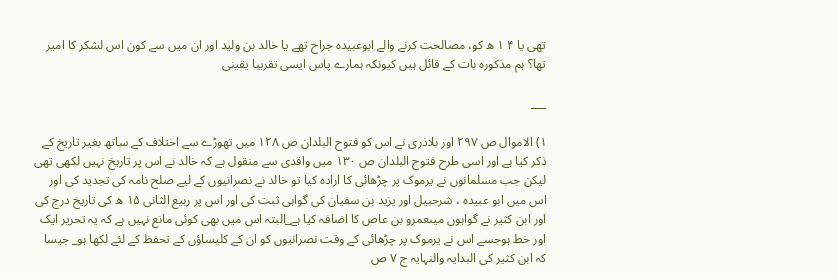تھی یا ۴ ۱ ھ کو، مصالحت کرنے والے ابوعبیدہ جراح تھے یا خالد بن ولید اور ان میں سے کون اس لشکر کا امیر تھا؟ ہم مذکورہ بات کے قائل ہیں کیونکہ ہمارے پاس ایسی تقریبا یقینی

___

۱) الاموال ص ۲۹۷ اور بلاذری نے اس کو فتوح البلدان ص ۱۲۸ میں تھوڑے سے اختلاف کے ساتھ بغیر تاریخ کے ذکر کیا ہے اور اسی طرح فتوح البلدان ص ۱۳۰ میں واقدی سے منقول ہے کہ خالد نے اس پر تاریخ نہیں لکھی تھی لیکن جب مسلمانوں نے یرموک پر چڑھائی کا ارادہ کیا تو خالد نے نصرانیوں کے لیے صلح نامہ کی تجدید کی اور اس میں ابو عبیدہ ، شرحبیل اور یزید بن سفیان کی گواہی ثبت کی اور اس پر ربیع الثانی ۱۵ ھ کی تاریخ درج کی اور ابن کثیر نے گواہوں میںعمرو بن عاص کا اضافہ کیا ہے_البتہ اس میں بھی کوئی مانع نہیں ہے کہ یہ تحریر ایک اور خط ہوجسے اس نے یرموک پر چڑھائی کے وقت نصرانیوں کو ان کے کلیساؤں کے تحفظ کے لئے لکھا ہو_ جیسا کہ ابن کثیر کی البدایہ والنہایہ ج ۷ ص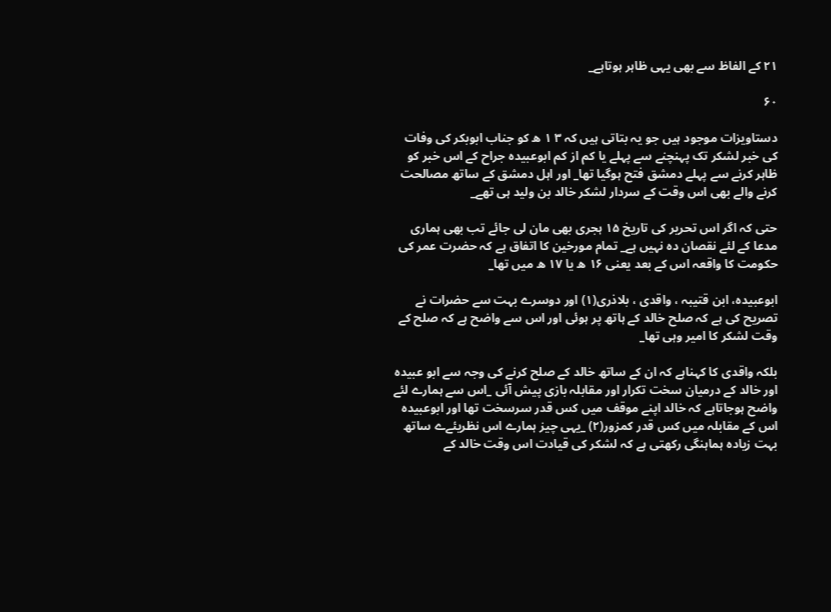۲۱ کے الفاظ سے بھی یہی ظاہر ہوتاہے_

۶۰

دستاویزات موجود ہیں جو یہ بتاتی ہیں کہ ۳ ۱ ھ کو جناب ابوبکر کی وفات کی خبر لشکر تک پہنچنے سے پہلے یا کم از کم ابوعبیدہ جراح کے اس خبر کو ظاہر کرنے سے پہلے دمشق فتح ہوگیا تھا_ اور اہل دمشق کے ساتھ مصالحت کرنے والے بھی اس وقت کے سردار لشکر خالد بن ولید ہی تھے_

حتی کہ اگر اس تحریر کی تاریخ ۱۵ ہجری بھی مان لی جائے تب بھی ہماری مدعا کے لئے نقصان دہ نہیں ہے_ تمام مورخین کا اتفاق ہے کہ حضرت عمر کی حکومت کا واقعہ اس کے بعد یعنی ۱۶ ھ یا ۱۷ ھ میں تھا_

ابوعبیدہ، ابن قتیبہ ، واقدی ، بلاذری(۱) اور دوسرے بہت سے حضرات نے تصریح کی ہے کہ صلح خالد کے ہاتھ پر ہوئی اور اس سے واضح ہے کہ صلح کے وقت لشکر کا امیر وہی تھا_

بلکہ واقدی کا کہناہے کہ ان کے ساتھ خالد کے صلح کرنے کی وجہ سے ابو عبیدہ اور خالد کے درمیان سخت تکرار اور مقابلہ بازی پیش آئی _اس سے ہمارے لئے واضح ہوجاتاہے کہ خالد اپنے موقف میں کس قدر سرسخت تھا اور ابوعبیدہ اس کے مقابلہ میں کس قدر کمزور(۲) _یہی چیز ہمارے اس نظریئےے ساتھ بہت زیادہ ہماہنگی رکھتی ہے کہ لشکر کی قیادت اس وقت خالد کے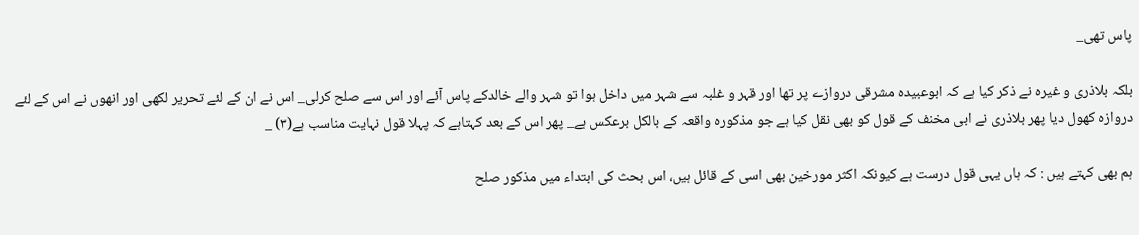پاس تھی_

بلکہ بلاذری و غیرہ نے ذکر کیا ہے کہ ابوعبیدہ مشرقی دروازے پر تھا اور قہر و غلبہ سے شہر میں داخل ہوا تو شہر والے خالدکے پاس آئے اور اس سے صلح کرلی_ اس نے ان کے لئے تحریر لکھی اور انھوں نے اس کے لئے دروازہ کھول دیا پھر بلاذری نے ابی مخنف کے قول کو بھی نقل کیا ہے جو مذکورہ واقعہ کے بالکل برعکس ہے_ پھر اس کے بعد کہتاہے کہ پہلا قول نہایت مناسب ہے(۳) _

ہم بھی کہتے ہیں : کہ ہاں یہی قول درست ہے کیونکہ اکثر مورخین بھی اسی کے قائل ہیں، اس بحث کی ابتداء میں مذکور صلح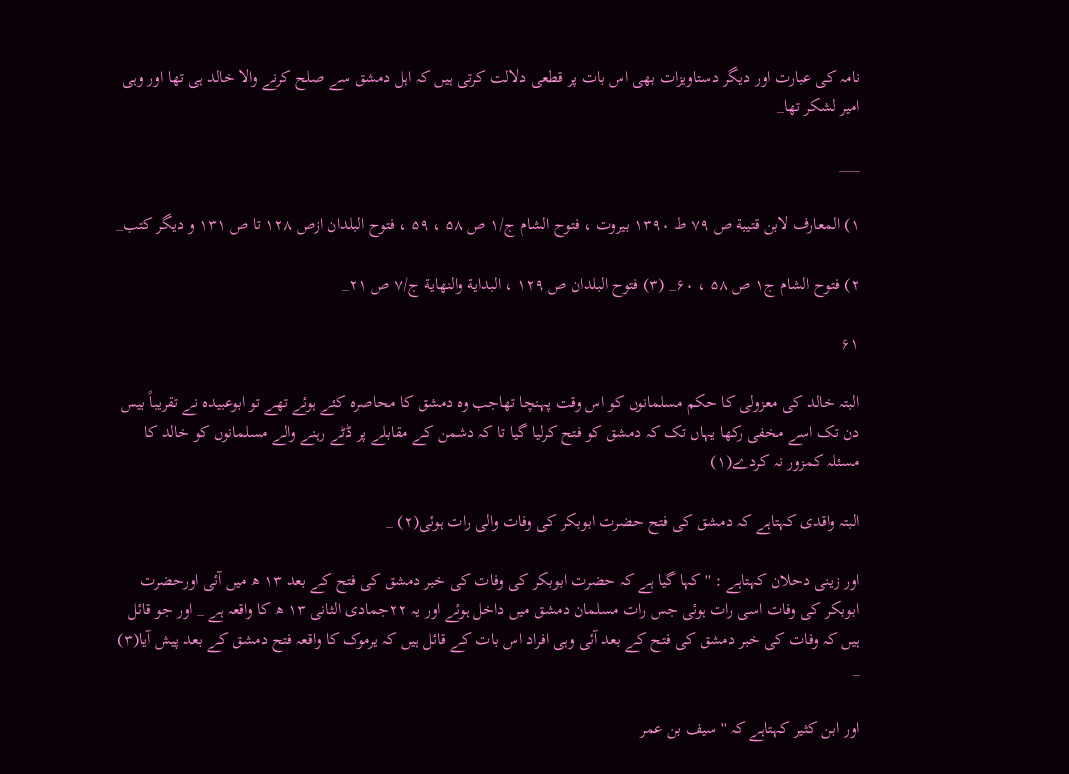نامہ کی عبارت اور دیگر دستاویزات بھی اس بات پر قطعی دلالت کرتی ہیں کہ اہل دمشق سے صلح کرنے والا خالد ہی تھا اور وہی امیر لشکر تھا_

___

۱) المعارف لابن قتیبة ص ۷۹ ط ۱۳۹۰ بیروت ، فتوح الشام ج/۱ ص ۵۸ ، ۵۹ ، فتوح البلدان ازص ۱۲۸ تا ص ۱۳۱ و دیگر کتب_

۲) فتوح الشام ج۱ ص ۵۸ ، ۶۰_ (۳) فتوح البلدان ص ۱۲۹ ، البدایة والنھایة ج/۷ ص ۲۱_

۶۱

البتہ خالد کی معزولی کا حکم مسلمانوں کو اس وقت پہنچا تھاجب وہ دمشق کا محاصرہ کئے ہوئے تھے تو ابوعبیدہ نے تقریباً بیس دن تک اسے مخفی رکھا یہاں تک کہ دمشق کو فتح کرلیا گیا تا کہ دشمن کے مقابلے پر ڈٹے رہنے والے مسلمانوں کو خالد کا مسئلہ کمزور نہ کردے(۱)

البتہ واقدی کہتاہے کہ دمشق کی فتح حضرت ابوبکر کی وفات والی رات ہوئی(۲) _

اور زینی دحلان کہتاہے : '' کہا گیا ہے کہ حضرت ابوبکر کی وفات کی خبر دمشق کی فتح کے بعد ۱۳ ھ میں آئی اورحضرت ابوبکر کی وفات اسی رات ہوئی جس رات مسلمان دمشق میں داخل ہوئے اور یہ ۲۲جمادی الثانی ۱۳ ھ کا واقعہ ہے _ اور جو قائل ہیں کہ وفات کی خبر دمشق کی فتح کے بعد آئی وہی افراد اس بات کے قائل ہیں کہ یرموک کا واقعہ فتح دمشق کے بعد پیش آیا(۳) _

اور ابن کثیر کہتاہے کہ '' سیف بن عمر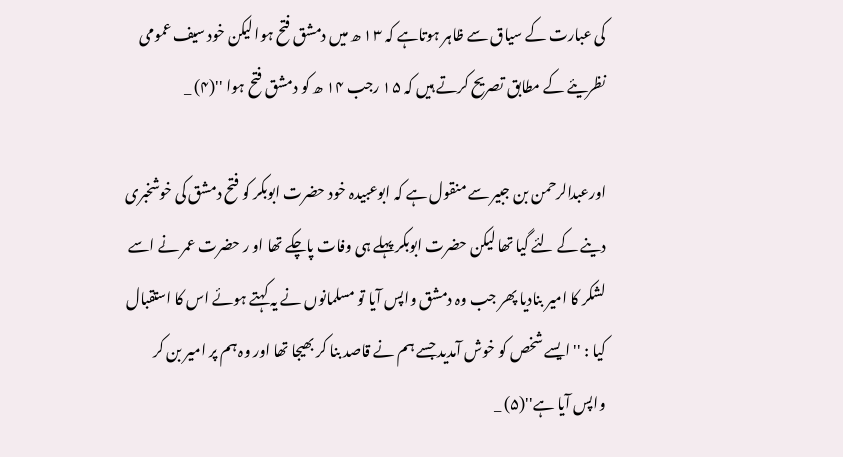کی عبارت کے سیاق سے ظاہر ہوتاہے کہ ۱۳ ھ میں دمشق فتح ہوا لیکن خود سیف عمومی نظریئے کے مطابق تصریح کرتے ہیں کہ ۱۵ رجب ۱۴ ھ کو دمشق فتح ہوا ''(۴) _

اورعبدالرحمن بن جبیر سے منقول ہے کہ ابوعبیدہ خود حضرت ابوبکر کو فتح دمشق کی خوشخبری دینے کے لئے گیا تھا لیکن حضرت ابوبکر پہلے ہی وفات پاچکے تھا او ر حضرت عمر نے اسے لشکر کا امیر بنادیا پھر جب وہ دمشق واپس آیا تو مسلمانوں نے یہ کہتے ہوئے اس کا استقبال کیا : '' ایسے شخص کو خوش آمدید جسے ہم نے قاصد بنا کر بھیجا تھا اور وہ ہم پر امیر بن کر واپس آیا ہے''(۵) _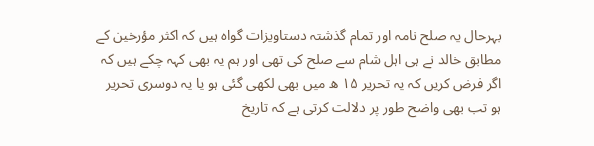بہرحال یہ صلح نامہ اور تمام گذشتہ دستاویزات گواہ ہیں کہ اکثر مؤرخین کے مطابق خالد نے ہی اہل شام سے صلح کی تھی اور ہم یہ بھی کہہ چکے ہیں کہ اگر فرض کریں کہ یہ تحریر ۱۵ ھ میں بھی لکھی گئی ہو یا یہ دوسری تحریر ہو تب بھی واضح طور پر دلالت کرتی ہے کہ تاریخ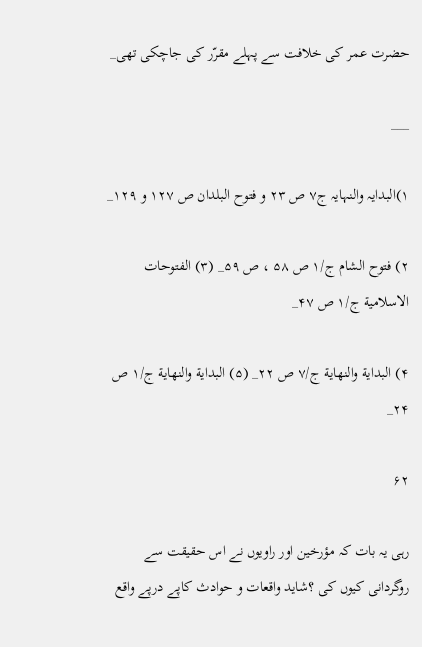حضرت عمر کی خلافت سے پہلے مقرّر کی جاچکی تھی_

___

۱)البدایہ والنہایہ ج۷ ص ۲۳ و فتوح البلدان ص ۱۲۷ و ۱۲۹_

۲) فتوح الشام ج/۱ ص ۵۸ ، ص ۵۹_ (۳) الفتوحات الاسلامیة ج/۱ ص ۴۷_

۴) البدایة والنھایة ج/۷ ص ۲۲_ (۵) البدایة والنھایة ج/۱ ص ۲۴_

۶۲

رہی یہ بات کہ مؤرخین اور راویوں نے اس حقیقت سے روگردانی کیوں کی ؟شاید واقعات و حوادث کاپے درپے واقع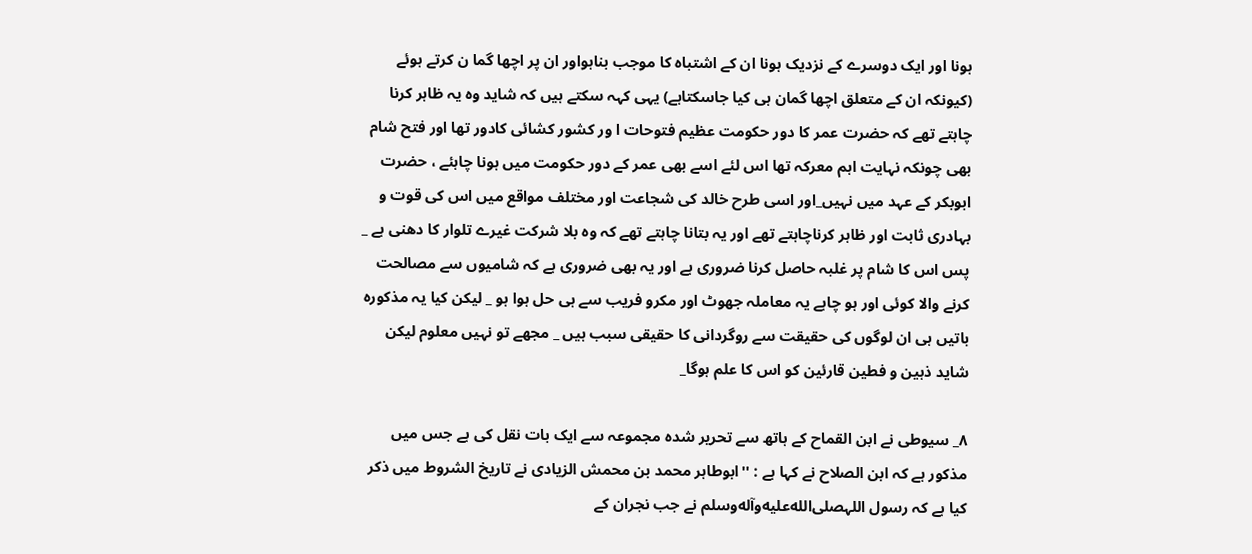ہونا اور ایک دوسرے کے نزدیک ہونا ان کے اشتباہ کا موجب بناہواور ان پر اچھا گما ن کرتے ہوئے (کیونکہ ان کے متعلق اچھا گمان ہی کیا جاسکتاہے) یہی کہہ سکتے ہیں کہ شاید وہ یہ ظاہر کرنا چاہتے تھے کہ حضرت عمر کا دور حکومت عظیم فتوحات ا ور کشور کشائی کادور تھا اور فتح شام بھی چونکہ نہایت اہم معرکہ تھا اس لئے اسے بھی عمر کے دور حکومت میں ہونا چاہئے ، حضرت ابوبکر کے عہد میں نہیں_اور اسی طرح خالد کی شجاعت اور مختلف مواقع میں اس کی قوت و بہادری ثابت اور ظاہر کرناچاہتے تھے اور یہ بتانا چاہتے تھے کہ وہ بلا شرکت غیرے تلوار کا دھنی ہے _ پس اس کا شام پر غلبہ حاصل کرنا ضروری ہے اور یہ بھی ضروری ہے کہ شامیوں سے مصالحت کرنے والا کوئی اور ہو چاہے یہ معاملہ جھوٹ اور مکرو فریب سے ہی حل ہوا ہو _ لیکن کیا یہ مذکورہ باتیں ہی ان لوگوں کی حقیقت سے روگردانی کا حقیقی سبب ہیں _ مجھے تو نہیں معلوم لیکن شاید ذہین و فطین قارئین کو اس کا علم ہوگا_

۸_ سیوطی نے ابن القماح کے ہاتھ سے تحریر شدہ مجموعہ سے ایک بات نقل کی ہے جس میں مذکور ہے کہ ابن الصلاح نے کہا ہے : ''ابوطاہر محمد بن محمش الزیادی نے تاریخ الشروط میں ذکر کیا ہے کہ رسول اللہصلى‌الله‌عليه‌وآله‌وسلم نے جب نجران کے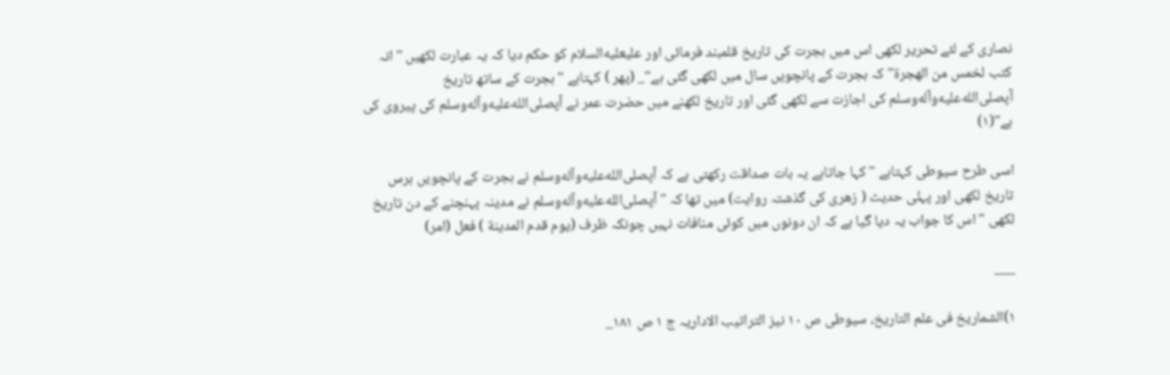نصاری کے لئے تحریر لکھی اس میں ہجرت کی تاریخ قلمبند فرمائی اور علیعليه‌السلام کو حکم دیا کہ یہ عبارت لکھیں '' انہ کتب لخمس من الھجرة'' کہ ہجرت کے پانچویں سال میں لکھی گئی ہے''_ (پھر ) کہتاہے ''ہجرت کے ساتھ تاریخ آپصلى‌الله‌عليه‌وآله‌وسلم کی اجازت سے لکھی گئی اور تاریخ لکھنے میں حضرت عمر نے آپصلى‌الله‌عليه‌وآله‌وسلم کی پیروی کی ہے''(۱)

اسی طرح سیوطی کہتاہے '' کہا جاتاہے یہ بات صداقت رکھتی ہے کہ آپصلى‌الله‌عليه‌وآله‌وسلم نے ہجرت کے پانچویں برس تاریخ لکھی اور پہلی حدیث ( زھری کی گذشتہ روایت) میں تھا کہ ''آپصلى‌الله‌عليه‌وآله‌وسلم نے مدینہ پہنچنے کے دن تاریخ لکھی '' اس کا جواب یہ دیا گیا ہے کہ ان دونوں میں کوئی منافات نہیں چونکہ ظرف (یوم قدم المدینة ) فعل (امر)

___

۱)الشماریخ فی علم التاریخ، سیوطی ص ۱۰ نیز التراتیب الاداریہ ج ۱ ص ۱۸۱_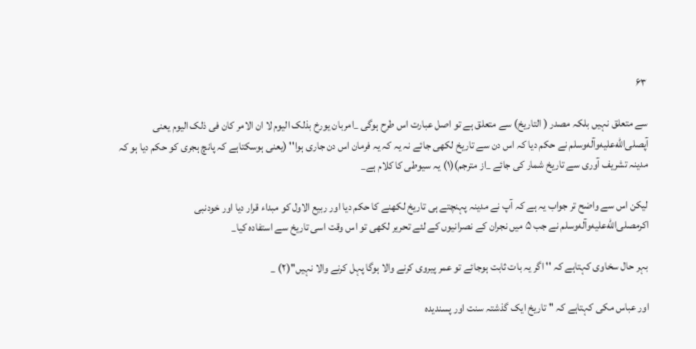۶۳

سے متعلق نہیں بلکہ مصدر ( التاریخ) سے متعلق ہے تو اصل عبارت اس طرح ہوگی _امربان یورخ بذلک الیوم لا ان الامر کان فی ذلک الیوم یعنی آپصلى‌الله‌عليه‌وآله‌وسلم نے حکم دیا کہ اس دن سے تاریخ لکھی جائے نہ یہ کہ یہ فرمان اس دن جاری ہوا'' (یعنی ہوسکتاہے کہ پانچ ہجری کو حکم دیا ہو کہ مدینہ تشریف آوری سے تاریخ شمار کی جائے _از مترجم)(۱) یہ سیوطی کا کلام ہے_

لیکن اس سے واضح تر جواب یہ ہے کہ آپ نے مدینہ پہنچتے ہی تاریخ لکھنے کا حکم دیا اور ربیع الاول کو مبداء قرار دیا اور خودنبی اکرمصلى‌الله‌عليه‌وآله‌وسلم نے جب ۵ میں نجران کے نصرانیوں کے لئے تحریر لکھی تو اس وقت اسی تاریخ سے استفادہ کیا_

بہر حال سخاوی کہتاہے کہ '' اگر یہ بات ثابت ہوجائے تو عمر پیروی کرنے والا ہوگا پہل کرنے والا نہیں''(۲) _

اور عباس مکی کہتاہے کہ '' تاریخ ایک گذشتہ سنت اور پسندیدہ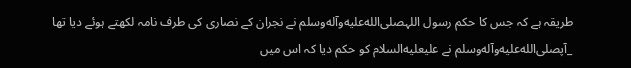طریقہ ہے کہ جس کا حکم رسول اللہصلى‌الله‌عليه‌وآله‌وسلم نے نجران کے نصاری کی طرف نامہ لکھتے ہوئے دیا تھا _آپصلى‌الله‌عليه‌وآله‌وسلم نے علیعليه‌السلام کو حکم دیا کہ اس میں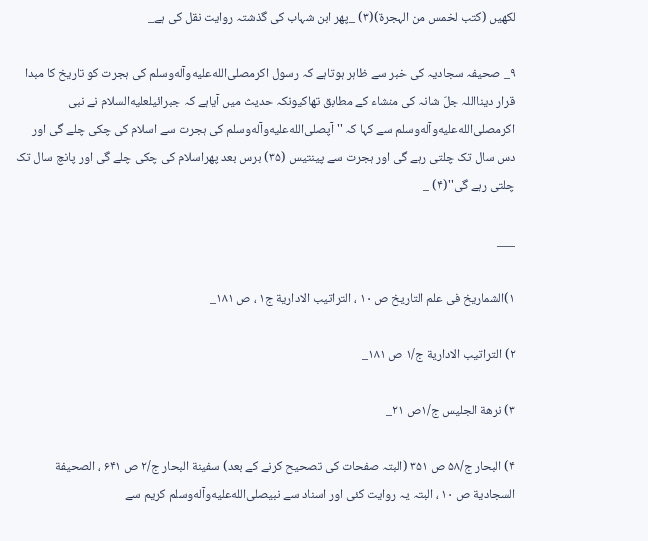لکھیں (کتب لخمس من الہجرة)(۳) _پھر ابن شہاب کی گذشتہ روایت نقل کی ہے_

۹_ صحیفہ سجادیہ کی خبر سے ظاہر ہوتاہے کہ رسول اکرمصلى‌الله‌عليه‌وآله‌وسلم کی ہجرت کو تاریخ کا مبدا قرار دینااللہ جلّ شانہ کی منشاء کے مطابق تھاکیونکہ حدیث میں آیاہے کہ جبرائیلعليه‌السلام نے نبی اکرمصلى‌الله‌عليه‌وآله‌وسلم سے کہا کہ '' آپصلى‌الله‌عليه‌وآله‌وسلم کی ہجرت سے اسلام کی چکی چلے گی اور دس سال تک چلتی رہے گی اور ہجرت سے پینتیس (۳۵) برس بعد پھراسلام کی چکی چلے گی اور پانچ سال تک چلتی رہے گی''(۴) _

___

۱)الشماریخ فی علم التاریخ ص ۱۰ ، التراتیب الاداریة ج۱ ، ص ۱۸۱_

۲) التراتیب الاداریة ج/۱ ص ۱۸۱_

۳) نرھة الجلیس ج/۱ص ۲۱_

۴) البحار ج/۵۸ ص ۳۵۱ (البتہ صفحات کی تصحیح کرنے کے بعد) سفینة البحار ج/۲ ص ۶۴۱ ، الصحیفة السجادیة ص ۱۰ ، البتہ یہ روایت کئی اور اسناد سے نبیصلى‌الله‌عليه‌وآله‌وسلم کریم سے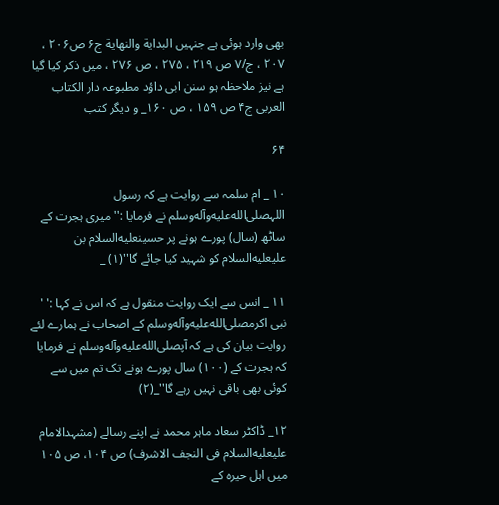بھی وارد ہوئی ہے جنہیں البدایة والنھایة ج۶ ص۲۰۶ ، ۲۰۷ ، ج/۷ ص ۲۱۹ ، ۲۷۵ ، ص ۲۷۶ ، میں ذکر کیا گیا ہے نیز ملاحظہ ہو سنن ابی داؤد مطبوعہ دار الکتاب العربی ج۴ ص ۱۵۹ ، ص ۱۶۰_ و دیگر کتب

۶۴

۱۰ _ ام سلمہ سے روایت ہے کہ رسول اللہصلى‌الله‌عليه‌وآله‌وسلم نے فرمایا :''میری ہجرت کے ساٹھ (سال) پورے ہونے پر حسینعليه‌السلام بن علیعليه‌السلام کو شہید کیا جائے گا''(۱) _

۱۱ _ انس سے ایک روایت منقول ہے کہ اس نے کہا :' ' نبی اکرمصلى‌الله‌عليه‌وآله‌وسلم کے اصحاب نے ہمارے لئے روایت بیان کی ہے کہ آپصلى‌الله‌عليه‌وآله‌وسلم نے فرمایا کہ ہجرت کے (۱۰۰) سال پورے ہونے تک تم میں سے کوئی بھی باقی نہیں رہے گا''_(۲)

۱۲_ ڈاکٹر سعاد ماہر محمد نے اپنے رسالے (مشہدالامام علیعليه‌السلام فی النجف الاشرف) ص ۱۰۴، ص ۱۰۵ میں اہل حیرہ کے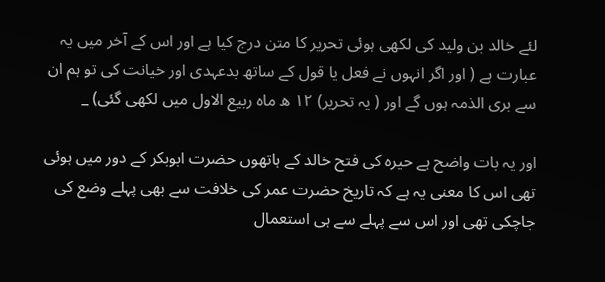لئے خالد بن ولید کی لکھی ہوئی تحریر کا متن درج کیا ہے اور اس کے آخر میں یہ عبارت ہے ( اور اگر انہوں نے فعل یا قول کے ساتھ بدعہدی اور خیانت کی تو ہم ان سے بری الذمہ ہوں گے اور ( یہ تحریر) ۱۲ ھ ماہ ربیع الاول میں لکھی گئی) _

اور یہ بات واضح ہے حیرہ کی فتح خالد کے ہاتھوں حضرت ابوبکر کے دور میں ہوئی تھی اس کا معنی یہ ہے کہ تاریخ حضرت عمر کی خلافت سے بھی پہلے وضع کی جاچکی تھی اور اس سے پہلے سے ہی استعمال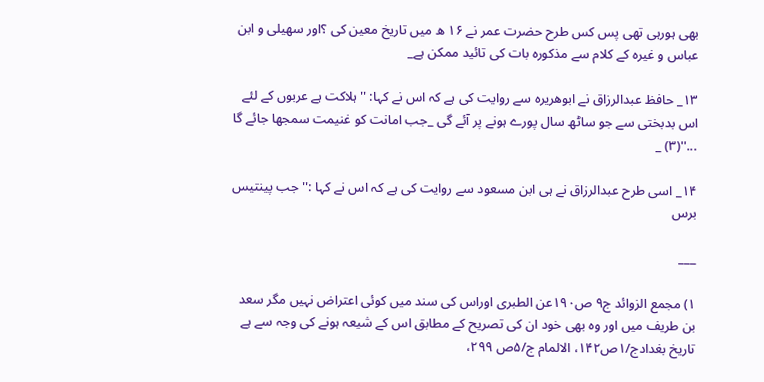بھی ہورہی تھی پس کس طرح حضرت عمر نے ۱۶ ھ میں تاریخ معین کی ؟اور سھیلی و ابن عباس و غیرہ کے کلام سے مذکورہ بات کی تائید ممکن ہے_

۱۳_ حافظ عبدالرزاق نے ابوھریرہ سے روایت کی ہے کہ اس نے کہا: ''ہلاکت ہے عربوں کے لئے اس بدبختی سے جو ساٹھ سال پورے ہونے پر آئے گی _جب امانت کو غنیمت سمجھا جائے گا ...''(۳) _

۱۴_ اسی طرح عبدالرزاق نے ہی ابن مسعود سے روایت کی ہے کہ اس نے کہا :''جب پینتیس برس

___

۱) مجمع الزوائد ج۹ ص۱۹۰عن الطبری اوراس کی سند میں کوئی اعتراض نہیں مگر سعد بن طریف میں اور وہ بھی خود ان کی تصریح کے مطابق اس کے شیعہ ہونے کی وجہ سے ہے تاریخ بغدادج/۱ص۱۴۲، الالمام ج/۵ص ۲۹۹،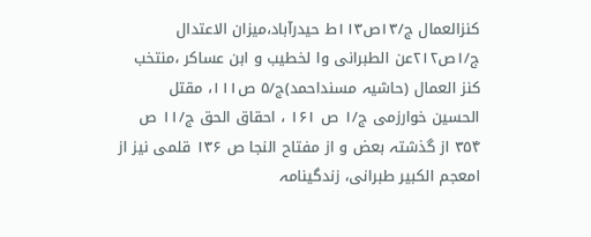کنزالعمال ج/۱۳ص۱۱۳ط حیدرآباد،میزان الاعتدال ج/۱ص۲۱۲عن الطبرانی وا لخطیب و ابن عساکر ،منتخب کنز العمال (حاشیہ مسنداحمد)ج/۵ ص۱۱۱، مقتل الحسین خوارزمی ج/۱ ص ۱۶۱ ، احقاق الحق ج/۱۱ ص ۳۵۴ از گذشتہ بعض و از مفتاح النجا ص ۱۳۶ قلمی نیز از امعجم الکبیر طبرانی، زندگینامہ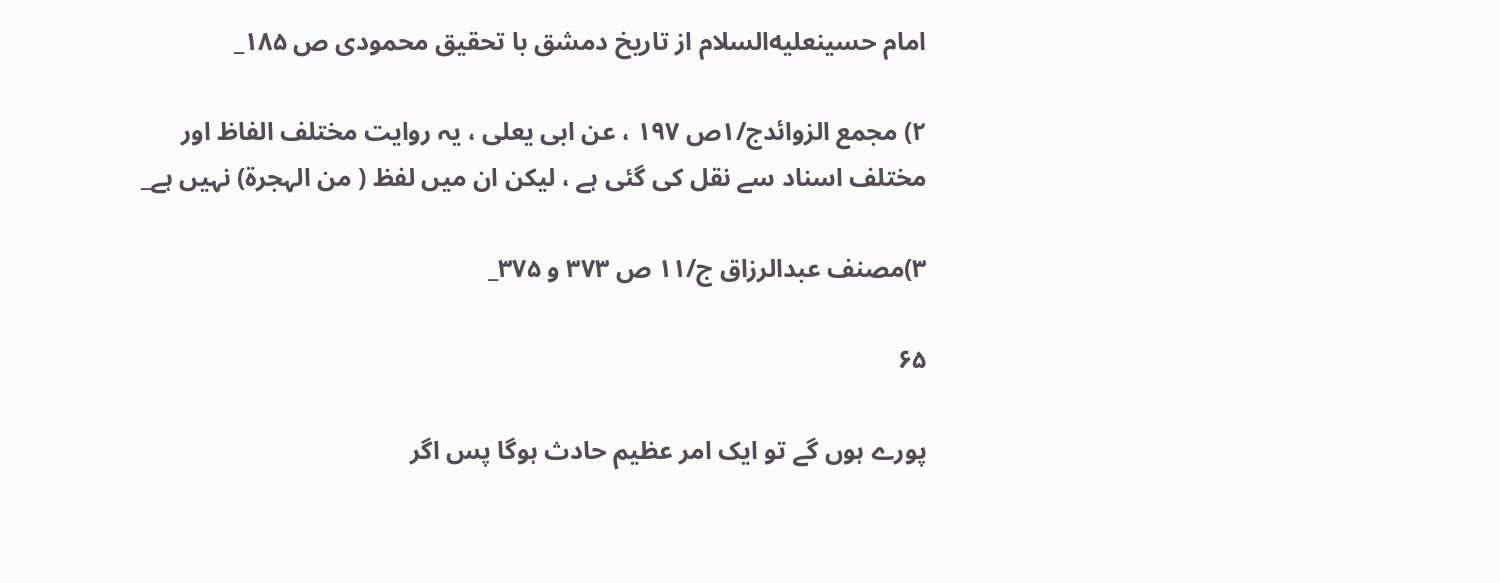امام حسینعليه‌السلام از تاریخ دمشق با تحقیق محمودی ص ۱۸۵_

۲) مجمع الزوائدج/۱ص ۱۹۷ ، عن ابی یعلی ، یہ روایت مختلف الفاظ اور مختلف اسناد سے نقل کی گئی ہے ، لیکن ان میں لفظ ( من الہجرة) نہیں ہے_

۳)مصنف عبدالرزاق ج/۱۱ ص ۳۷۳ و ۳۷۵_

۶۵

پورے ہوں گے تو ایک امر عظیم حادث ہوگا پس اگر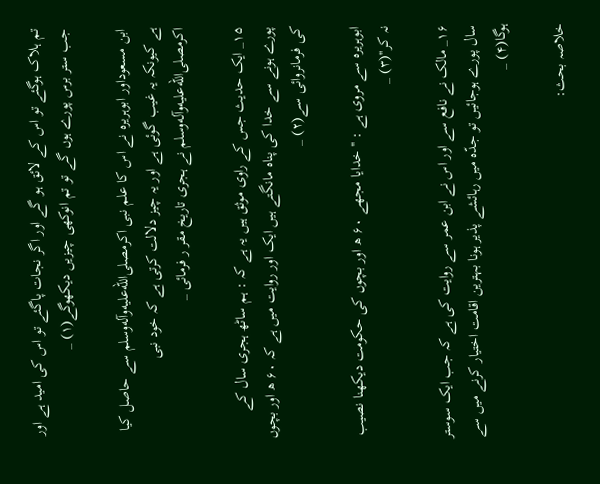تم ہلاک ہوگئے تو اس کے لائق ہو گے اور اگر نجات پاگئے تو اس کی امید ہے اور جب ستر برس پورے ہوں گے تو تم انوکھی چیزیں دیکھوگے(۱) _

ابن مسعوداور ابوہریرہ نے اس کا علم نبی اکرمصلى‌الله‌عليه‌وآله‌وسلم سے حاصل کیا ہے کیونکہ یہ غیب گوئی ہے اور یہ چیز دلالت کرتی ہے کہ خود نبی اکرمصلى‌الله‌عليه‌وآله‌وسلم نے ہجری تاریخ مقر ر فرمائی _

۱۵_ ایک حدیث جس کے راوی موثق ہیں یہ ہے کہ : ہم ساٹھ ہجری سال کے پورے ہونے سے خدا کی پناہ مانگتے ہیں ایک اور روایت میں ہے کہ ۶۰ ھ اور بچوں کی فرمانروائی سے(۲) _

ابوہریرہ سے مروی ہے : '' خدایا مجھے ۶۰ ھ اور بچوں کی حکومت دیکھنا نصیب نہ کر''(۳) _

۱۶_ مالک نے نافع سے اور اس نے ابن عمر سے روایت کی ہے کہ جب ایک سوستر سال پورے ہوجائیں تو جدّہ میں رہائشے پذیر ہونا بہترین اقامت اختیار کرنے میں سے ہوگا(۴) _

خلاصہ بحث: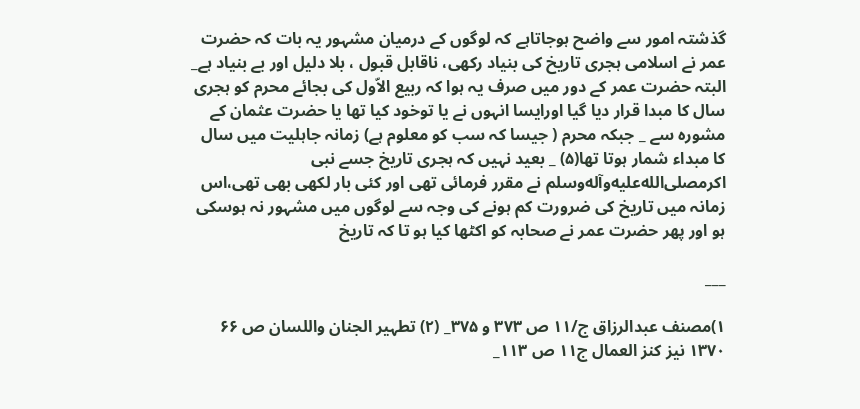گذشتہ امور سے واضح ہوجاتاہے کہ لوگوں کے درمیان مشہور یہ بات کہ حضرت عمر نے اسلامی ہجری تاریخ کی بنیاد رکھی، ناقابل قبول ، بلا دلیل اور بے بنیاد ہے_ البتہ حضرت عمر کے دور میں صرف یہ ہوا کہ ربیع الاّول کی بجائے محرم کو ہجری سال کا مبدا قرار دیا گیا اورایسا انہوں نے یا توخود کیا تھا یا حضرت عثمان کے مشورہ سے _ جبکہ محرم ( جیسا کہ سب کو معلوم ہے) زمانہ جاہلیت میں سال کا مبداء شمار ہوتا تھا(۵) _ بعید نہیں کہ ہجری تاریخ جسے نبی اکرمصلى‌الله‌عليه‌وآله‌وسلم نے مقرر فرمائی تھی اور کئی بار لکھی بھی تھی،اس زمانہ میں تاریخ کی ضرورت کم ہونے کی وجہ سے لوگوں میں مشہور نہ ہوسکی ہو اور پھر حضرت عمر نے صحابہ کو اکٹھا کیا ہو تا کہ تاریخ

___

۱)مصنف عبدالرزاق ج/۱۱ ص ۳۷۳ و ۳۷۵_ (۲) تطہیر الجنان واللسان ص ۶۶ ۱۳۷۰ نیز کنز العمال ج۱۱ ص ۱۱۳_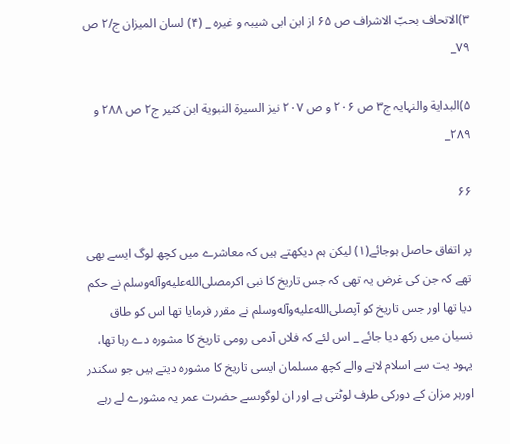۳)الاتحاف بحبّ الاشراف ص ۶۵ از ابن ابی شیبہ و غیرہ _ (۴) لسان المیزان ج/۲ ص ۷۹_

۵)البدایة والنہایہ ج۳ ص ۲۰۶ و ص ۲۰۷ نیز السیرة النبویة ابن کثیر ج۲ ص ۲۸۸ و ۲۸۹_

۶۶

پر اتفاق حاصل ہوجائے(۱) لیکن ہم دیکھتے ہیں کہ معاشرے میں کچھ لوگ ایسے بھی تھے کہ جن کی غرض یہ تھی کہ جس تاریخ کا نبی اکرمصلى‌الله‌عليه‌وآله‌وسلم نے حکم دیا تھا اور جس تاریخ کو آپصلى‌الله‌عليه‌وآله‌وسلم نے مقرر فرمایا تھا اس کو طاق نسیان میں رکھ دیا جائے _ اس لئے کہ فلاں آدمی رومی تاریخ کا مشورہ دے رہا تھا، یہود یت سے اسلام لانے والے کچھ مسلمان ایسی تاریخ کا مشورہ دیتے ہیں جو سکندر اورہر مزان کے دورکی طرف لوٹتی ہے اور ان لوگوںسے حضرت عمر یہ مشورے لے رہے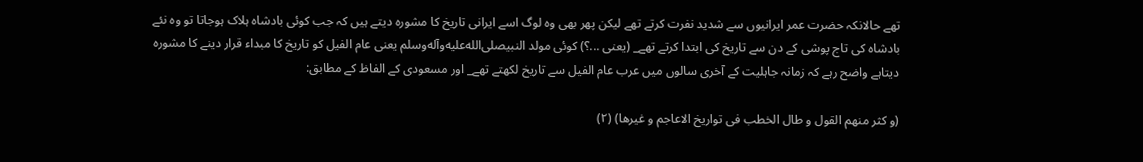تھے حالانکہ حضرت عمر ایرانیوں سے شدید نفرت کرتے تھے لیکن پھر بھی وہ لوگ اسے ایرانی تاریخ کا مشورہ دیتے ہیں کہ جب کوئی بادشاہ ہلاک ہوجاتا تو وہ نئے بادشاہ کی تاج پوشی کے دن سے تاریخ کی ابتدا کرتے تھے_ (یعنی ...؟) کوئی مولد النبیصلى‌الله‌عليه‌وآله‌وسلم یعنی عام الفیل کو تاریخ کا مبداء قرار دینے کا مشورہ دیتاہے واضح رہے کہ زمانہ جاہلیت کے آخری سالوں میں عرب عام الفیل سے تاریخ لکھتے تھے_ اور مسعودی کے الفاظ کے مطابق:

(و کثر منهم القول و طال الخطب فی تواریخ الاعاجم و غیرها) (۲)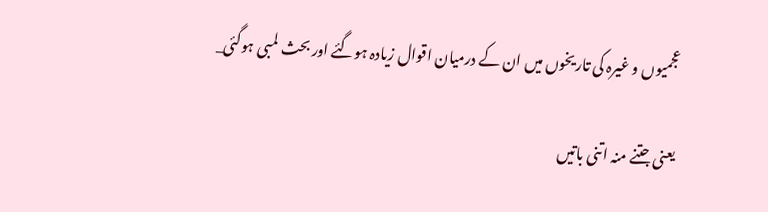عجمیوں و غیرہ کی تاریخوں میں ان کے درمیان اقوال زیادہ ہوگئے اور بحث لمبی ہوگئی_

یعنی جتنے منہ اتنی باتیں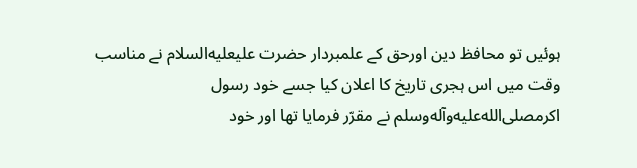ہوئیں تو محافظ دین اورحق کے علمبردار حضرت علیعليه‌السلام نے مناسب وقت میں اس ہجری تاریخ کا اعلان کیا جسے خود رسول اکرمصلى‌الله‌عليه‌وآله‌وسلم نے مقرّر فرمایا تھا اور خود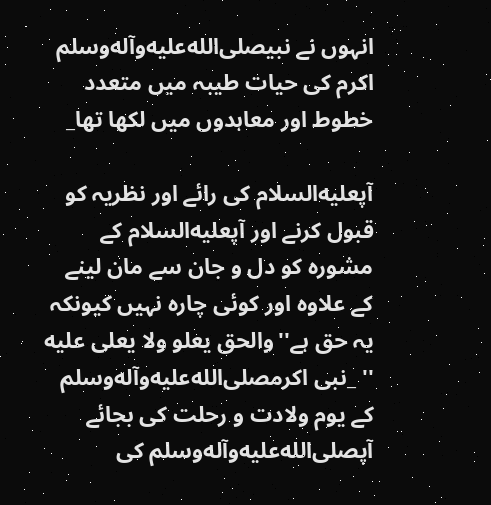انہوں نے نبیصلى‌الله‌عليه‌وآله‌وسلم اکرم کی حیات طیبہ میں متعدد خطوط اور معاہدوں میں لکھا تھا_

آپعليه‌السلام کی رائے اور نظریہ کو قبول کرنے اور آپعليه‌السلام کے مشورہ کو دل و جان سے مان لینے کے علاوہ اور کوئی چارہ نہیں کیونکہ یہ حق ہے''والحق یعلو ولا یعلی علیه '' _نبی اکرمصلى‌الله‌عليه‌وآله‌وسلم کے یوم ولادت و رحلت کی بجائے آپصلى‌الله‌عليه‌وآله‌وسلم کی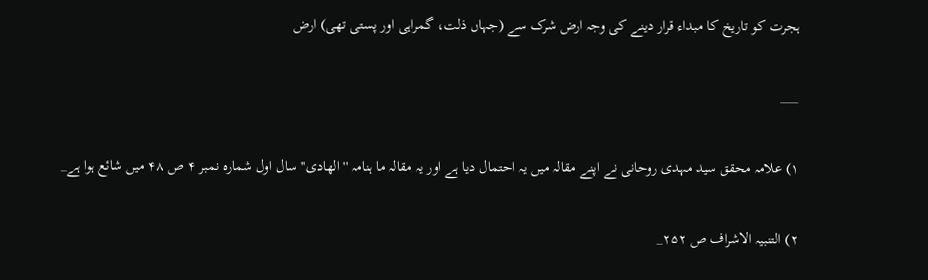ہجرت کو تاریخ کا مبداء قرار دینے کی وجہ ارض شرک سے (جہاں ذلت، گمراہی اور پستی تھی) ارض

___

۱) علامہ محقق سید مہدی روحانی نے اپنے مقالہ میں یہ احتمال دیا ہے اور یہ مقالہ ما ہنامہ '' الھادی'' سال اول شمارہ نمبر ۴ ص ۴۸ میں شائع ہوا ہے_

۲) التنبیہ الاشراف ص ۲۵۲_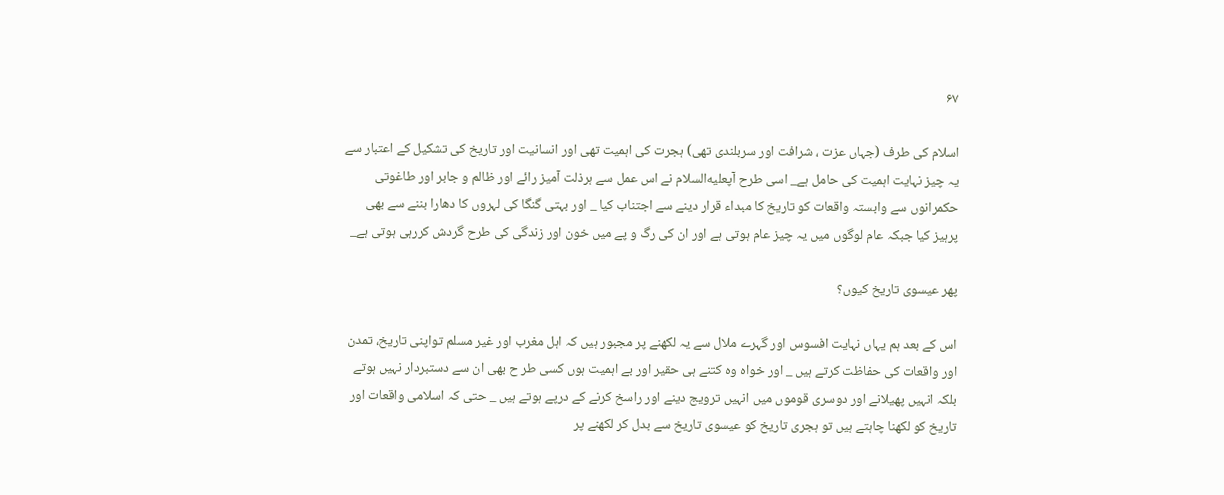۶۷

اسلام کی طرف (جہاں عزت ، شرافت اور سربلندی تھی) ہجرت کی اہمیت تھی اور انسانیت اور تاریخ کی تشکیل کے اعتبار سے یہ چیز نہایت اہمیت کی حامل ہے_ اسی طرح آپعليه‌السلام نے اس عمل سے ہرذلت آمیز رائے اور ظالم و جابر اور طاغوتی حکمرانوں سے وابستہ واقعات کو تاریخ کا مبداء قرار دینے سے اجتناب کیا _ اور بہتی گنگا کی لہروں کا دھارا بننے سے بھی پرہیز کیا جبکہ عام لوگوں میں یہ چیز عام ہوتی ہے اور ان کی رگ و پے میں خون اور زندگی کی طرح گردش کررہی ہوتی ہے_

پھر عیسوی تاریخ کیوں؟

اس کے بعد ہم یہاں نہایت افسوس اور گہرے ملال سے یہ لکھنے پر مجبور ہیں کہ اہل مغرب اور غیر مسلم تواپنی تاریخ، تمدن اور واقعات کی حفاظت کرتے ہیں _ اور خواہ وہ کتنے ہی حقیر اور بے اہمیت ہوں کسی طر ح بھی ان سے دستبردار نہیں ہوتے بلکہ انہیں پھیلانے اور دوسری قوموں میں انہیں ترویج دینے اور راسخ کرنے کے درپے ہوتے ہیں _ حتی کہ اسلامی واقعات اور تاریخ کو لکھنا چاہتے ہیں تو ہجری تاریخ کو عیسوی تاریخ سے بدل کر لکھنے پر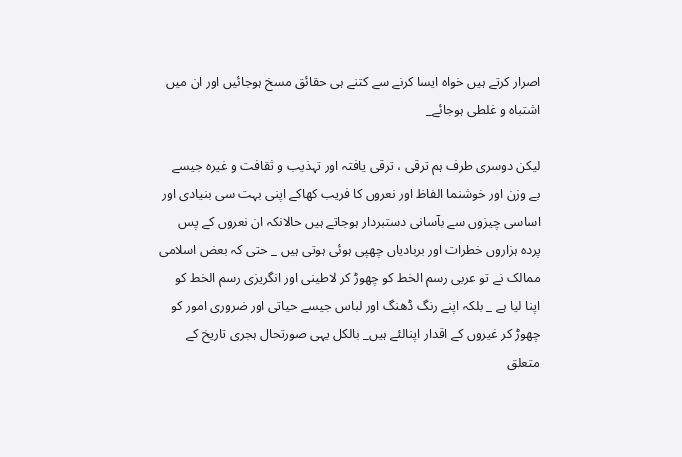اصرار کرتے ہیں خواہ ایسا کرنے سے کتنے ہی حقائق مسخ ہوجائیں اور ان میں اشتباہ و غلطی ہوجائے_

لیکن دوسری طرف ہم ترقی ، ترقی یافتہ اور تہذیب و ثقافت و غیرہ جیسے بے وزن اور خوشنما الفاظ اور نعروں کا فریب کھاکے اپنی بہت سی بنیادی اور اساسی چیزوں سے بآسانی دستبردار ہوجاتے ہیں حالانکہ ان نعروں کے پس پردہ ہزاروں خطرات اور بربادیاں چھپی ہوئی ہوتی ہیں _ حتی کہ بعض اسلامی ممالک نے تو عربی رسم الخط کو چھوڑ کر لاطینی اور انگریزی رسم الخط کو اپنا لیا ہے _ بلکہ اپنے رنگ ڈھنگ اور لباس جیسے حیاتی اور ضروری امور کو چھوڑ کر غیروں کے اقدار اپنالئے ہیں_ بالکل یہی صورتحال ہجری تاریخ کے متعلق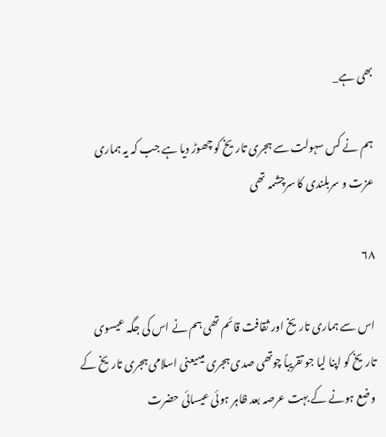بھی ہے_

ہم نے کس سہولت سے ہجری تاریخ کو چھوڑ دیا ہے جب کہ یہ ہماری عزت و سربلندی کا سرچشمہ تھی

۶۸

اس سے ہماری تاریخ اور ثقافت قائم تھی ہم نے اس کی جگہ عیسوی تاریخ کو اپنا لیا جو تقریباً چوتھی صدی ہجری میںیعنی اسلامی ہجری تاریخ کے وضع ہونے کے بہت عرصہ بعد ظاہر ہوئی عیسائی حضرت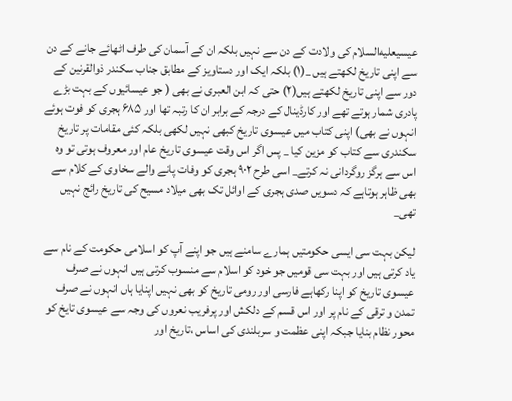عیسیعليه‌السلام کی ولادت کے دن سے نہیں بلکہ ان کے آسمان کی طرف اٹھائے جانے کے دن سے اپنی تاریخ لکھتے ہیں _(۱) بلکہ ایک اور دستاویز کے مطابق جناب سکندر ذوالقرنین کے دور سے اپنی تاریخ لکھتے ہیں(۲) حتی کہ ابن العبری نے بھی ( جو عیسائیوں کے بہت بڑے پادری شمار ہوتے تھے اور کارڈینال کے درجہ کے برابر ان کا رتبہ تھا اور ۶۸۵ ہجری کو فوت ہوئے انہوں نے بھی) اپنی کتاب میں عیسوی تاریخ کبھی نہیں لکھی بلکہ کئی مقامات پر تاریخ سکندری سے کتاب کو مزین کیا _ پس اگر اس وقت عیسوی تاریخ عام اور معروف ہوتی تو وہ اس سے ہرگز روگردانی نہ کرتے_ اسی طرح ۹۰۲ ہجری کو وفات پانے والے سخاوی کے کلام سے بھی ظاہر ہوتاہے کہ دسویں صدی ہجری کے اوائل تک بھی میلاد مسیح کی تاریخ رائج نہیں تھی_

لیکن بہت سی ایسی حکومتیں ہمارے سامنے ہیں جو اپنے آپ کو اسلامی حکومت کے نام سے یاد کرتی ہیں اور بہت سی قومیں جو خود کو اسلام سے منسوب کرتی ہیں انہوں نے صرف عیسوی تاریخ کو اپنا رکھاہے فارسی اور رومی تاریخ کو بھی نہیں اپنایا ہاں انہوں نے صرف تمدن و ترقی کے نام پر اور اس قسم کے دلکش اور پرفریب نعروں کی وجہ سے عیسوی تایخ کو محور نظام بنایا جبکہ اپنی عظمت و سربلندی کی اساس ،تاریخ اور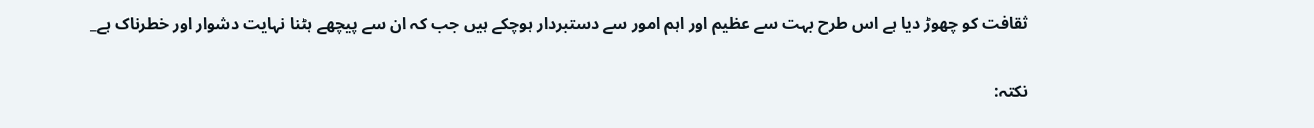ثقافت کو چھوڑ دیا ہے اس طرح بہت سے عظیم اور اہم امور سے دستبردار ہوچکے ہیں جب کہ ان سے پیچھے ہٹنا نہایت دشوار اور خطرناک ہے_

نکتہ: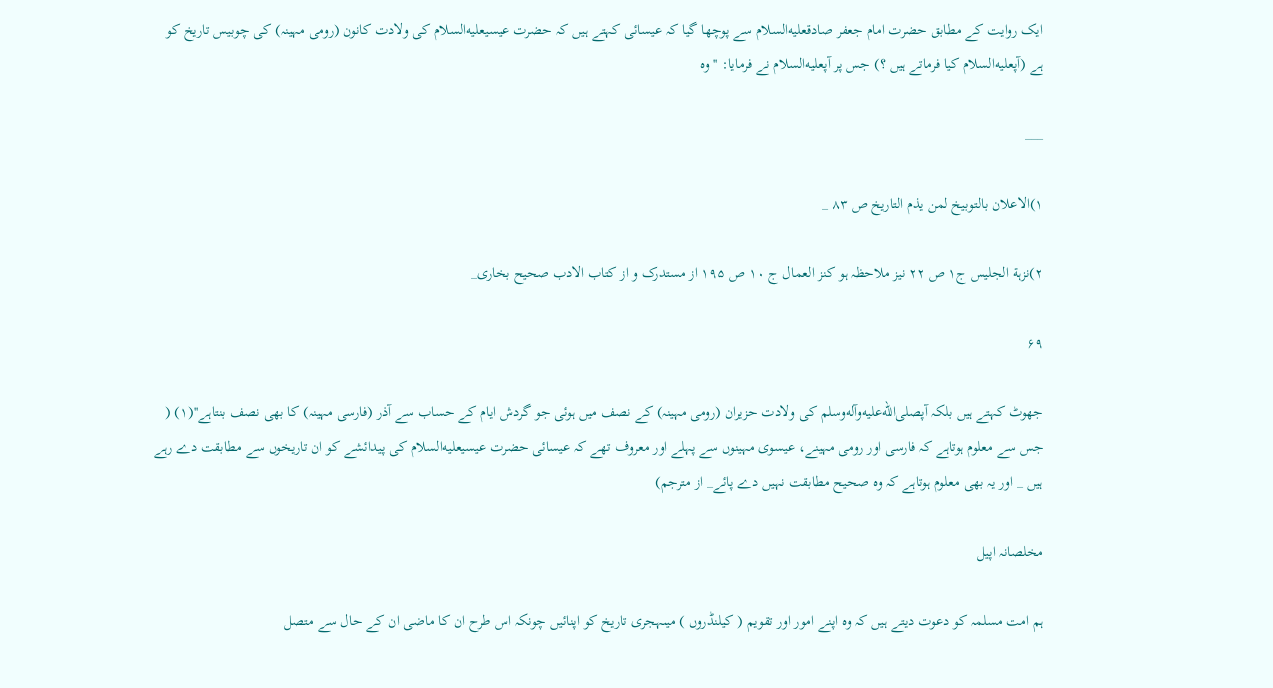ایک روایت کے مطابق حضرت امام جعفر صادقعليه‌السلام سے پوچھا گیا کہ عیسائی کہتے ہیں کہ حضرت عیسیعليه‌السلام کی ولادت کانون (رومی مہینہ) کی چوبیس تاریخ کو ہے (آپعليه‌السلام کیا فرماتے ہیں ؟) جس پر آپعليه‌السلام نے فرمایا: '' وہ

___

۱)الاعلان بالتوبیخ لمن یذم التاریخ ص ۸۳ _

۲)نزہة الجلیس ج۱ ص ۲۲ نیز ملاحظہ ہو کنز العمال ج ۱۰ ص ۱۹۵ از مستدرک و از کتاب الادب صحیح بخاری_

۶۹

جھوٹ کہتے ہیں بلکہ آپصلى‌الله‌عليه‌وآله‌وسلم کی ولادت حزیران (رومی مہینہ) کے نصف میں ہوئی جو گردش ایام کے حساب سے آذر (فارسی مہینہ) کا بھی نصف بنتاہے''(۱) ( جس سے معلوم ہوتاہے کہ فارسی اور رومی مہینے، عیسوی مہینوں سے پہلے اور معروف تھے کہ عیسائی حضرت عیسیعليه‌السلام کی پیدائشے کو ان تاریخوں سے مطابقت دے رہے ہیں _ اور یہ بھی معلوم ہوتاہے کہ وہ صحیح مطابقت نہیں دے پائے_ از مترجم)

مخلصانہ اپیل

ہم امت مسلمہ کو دعوت دیتے ہیں کہ وہ اپنے امور اور تقویم ( کیلنڈروں ) میںہجری تاریخ کو اپنائیں چونکہ اس طرح ان کا ماضی ان کے حال سے متصل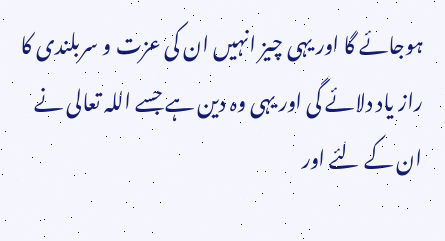ہوجائے گا اور یہی چیز انہیں ان کی عزت و سربلندی کا راز یاد دلائے گی اور یہی وہ دین ہے جسے اللہ تعالی نے ان کے لئے اور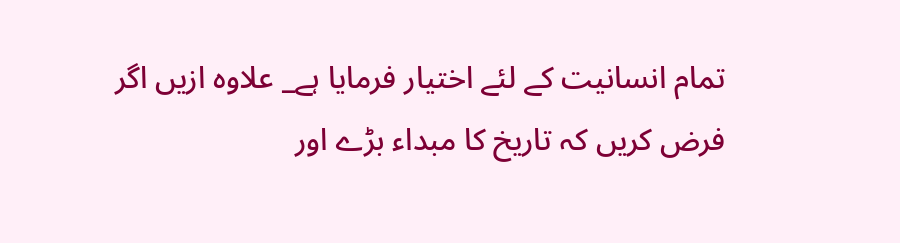تمام انسانیت کے لئے اختیار فرمایا ہے_ علاوہ ازیں اگر فرض کریں کہ تاریخ کا مبداء بڑے اور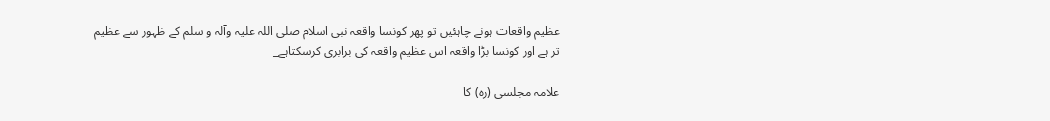عظیم واقعات ہونے چاہئیں تو پھر کونسا واقعہ نبی اسلام صلی اللہ علیہ وآلہ و سلم کے ظہور سے عظیم تر ہے اور کونسا بڑا واقعہ اس عظیم واقعہ کی برابری کرسکتاہے_

علامہ مجلسی (رہ) کا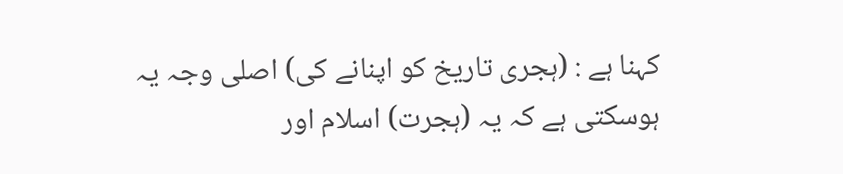کہنا ہے : (ہجری تاریخ کو اپنانے کی) اصلی وجہ یہ ہوسکتی ہے کہ یہ (ہجرت) اسلام اور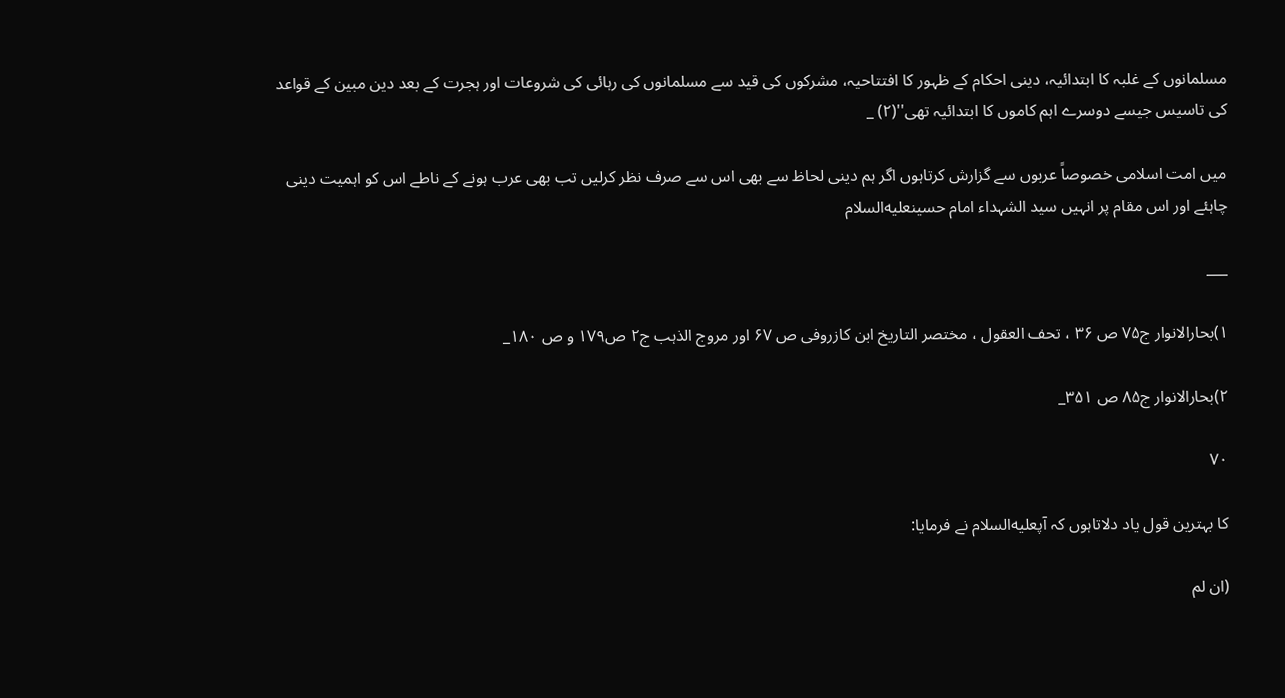مسلمانوں کے غلبہ کا ابتدائیہ، دینی احکام کے ظہور کا افتتاحیہ، مشرکوں کی قید سے مسلمانوں کی رہائی کی شروعات اور ہجرت کے بعد دین مبین کے قواعد کی تاسیس جیسے دوسرے اہم کاموں کا ابتدائیہ تھی''(۲) _

میں امت اسلامی خصوصاً عربوں سے گزارش کرتاہوں اگر ہم دینی لحاظ سے بھی اس سے صرف نظر کرلیں تب بھی عرب ہونے کے ناطے اس کو اہمیت دینی چاہئے اور اس مقام پر انہیں سید الشہداء امام حسینعليه‌السلام

___

۱)بحارالانوار ج۷۵ ص ۳۶ ، تحف العقول ، مختصر التاریخ ابن کازروفی ص ۶۷ اور مروج الذہب ج۲ ص۱۷۹ و ص ۱۸۰_

۲)بحارالانوار ج۸۵ ص ۳۵۱_

۷۰

کا بہترین قول یاد دلاتاہوں کہ آپعليه‌السلام نے فرمایا:

(ان لم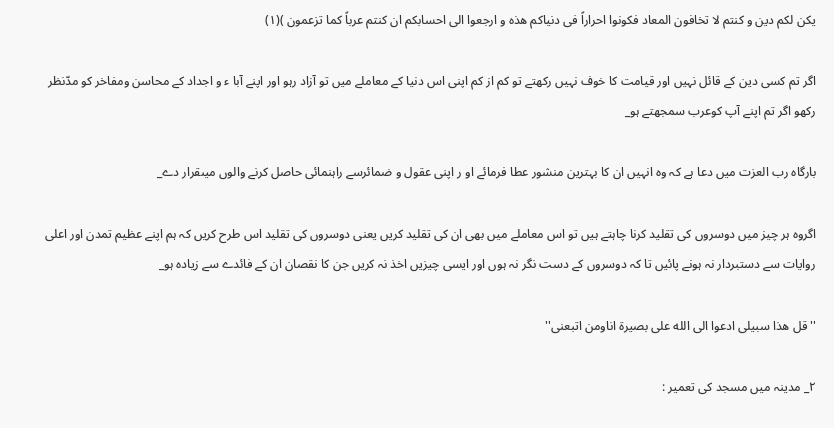یکن لکم دین و کنتم لا تخافون المعاد فکونوا احراراً فی دنیاکم هذه و ارجعوا الی احسابکم ان کنتم عرباً کما تزعمون )(۱)

اگر تم کسی دین کے قائل نہیں اور قیامت کا خوف نہیں رکھتے تو کم از کم اپنی اس دنیا کے معاملے میں تو آزاد رہو اور اپنے آبا ء و اجداد کے محاسن ومفاخر کو مدّنظر رکھو اگر تم اپنے آپ کوعرب سمجھتے ہو_

بارگاہ رب العزت میں دعا ہے کہ وہ انہیں ان کا بہترین منشور عطا فرمائے او ر اپنی عقول و ضمائرسے راہنمائی حاصل کرنے والوں میںقرار دے_

اگروہ ہر چیز میں دوسروں کی تقلید کرنا چاہتے ہیں تو اس معاملے میں بھی ان کی تقلید کریں یعنی دوسروں کی تقلید اس طرح کریں کہ ہم اپنے عظیم تمدن اور اعلی روایات سے دستبردار نہ ہونے پائیں تا کہ دوسروں کے دست نگر نہ ہوں اور ایسی چیزیں اخذ نہ کریں جن کا نقصان ان کے فائدے سے زیادہ ہو_

''قل هذا سبیلی ادعوا الی الله علی بصیرة اناومن اتبعنی''

۲_ مدینہ میں مسجد کی تعمیر :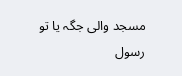مسجد والی جگہ یا تو رسول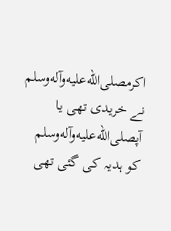اکرمصلى‌الله‌عليه‌وآله‌وسلم نے خریدی تھی یا آپصلى‌الله‌عليه‌وآله‌وسلم کو ہدیہ کی گئی تھی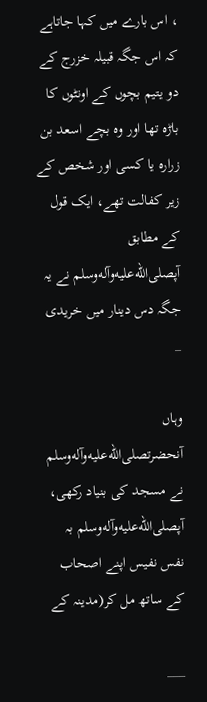، اس بارے میں کہا جاتاہے کہ اس جگہ قبیلہ خزرج کے دو یتیم بچوں کے اونٹوں کا باڑہ تھا اور وہ بچے اسعد بن زرارہ یا کسی اور شخص کے زیر کفالت تھے، ایک قول کے مطابق آپصلى‌الله‌عليه‌وآله‌وسلم نے یہ جگہ دس دینار میں خریدی _

وہاں آنحضرتصلى‌الله‌عليه‌وآله‌وسلم نے مسجد کی بنیاد رکھی، آپصلى‌الله‌عليه‌وآله‌وسلم بہ نفس نفیس اپنے اصحاب کے ساتھ مل کر(مدینہ کے

___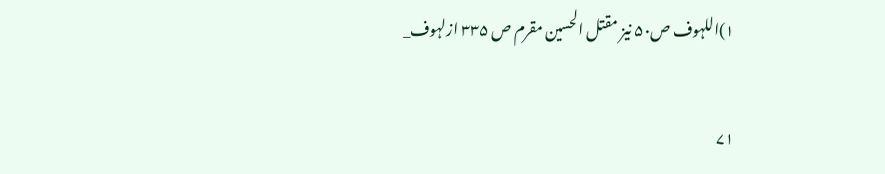۱)اللہوف ص۵۰ نیز مقتل الحسین مقرم ص ۳۳۵ ازلہوف_

۷۱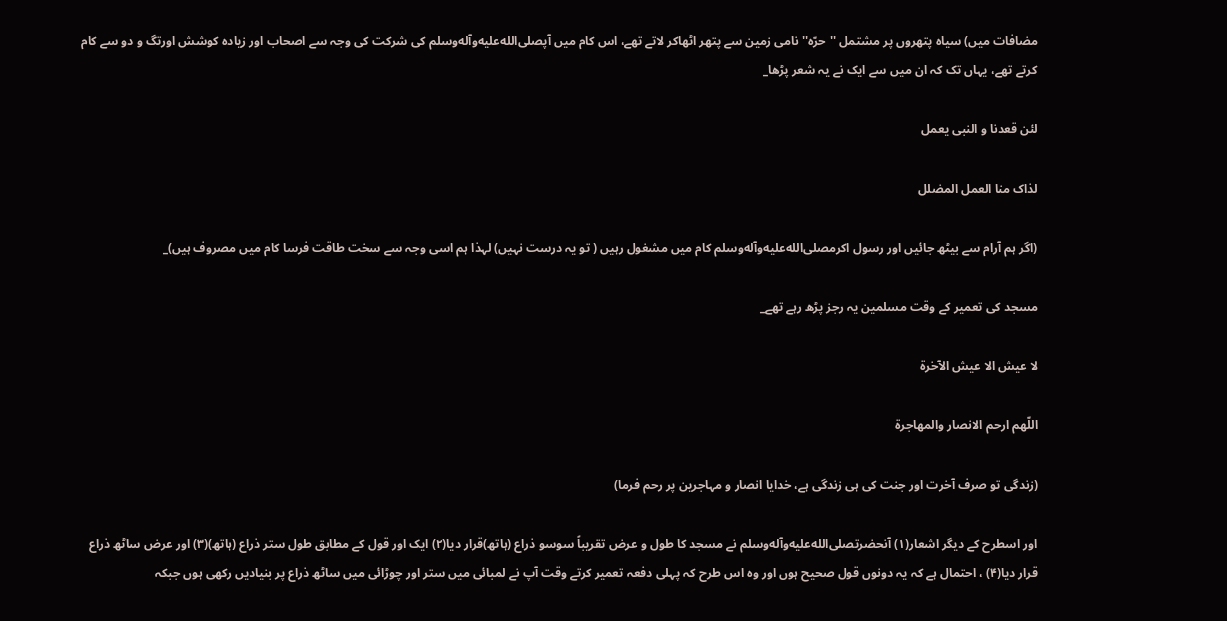مضافات میں) سیاہ پتھروں پر مشتمل ''حرّہ'' نامی زمین سے پتھر اٹھاکر لاتے تھے، اس کام میں آپصلى‌الله‌عليه‌وآله‌وسلم کی شرکت کی وجہ سے اصحاب اور زیادہ کوشش اورتگ و دو سے کام کرتے تھے، یہاں تک کہ ان میں سے ایک نے یہ شعر پڑھا_

لئن قعدنا و النبی یعمل

لذاک منا العمل المضلل

(اگر ہم آرام سے بیٹھ جائیں اور رسول اکرمصلى‌الله‌عليه‌وآله‌وسلم کام میں مشغول رہیں ( تو یہ درست نہیں) لہذا ہم اسی وجہ سے سخت طاقت فرسا کام میں مصروف ہیں)_

مسجد کی تعمیر کے وقت مسلمین یہ رجز پڑھ رہے تھے_

لا عیش الا عیش الآخرة

اللّهم ارحم الانصار والمهاجرة

(زندگی تو صرف آخرت اور جنت کی ہی زندگی ہے، خدایا انصار و مہاجرین پر رحم فرما)

اور اسطرح کے دیگر اشعار(۱) آنحضرتصلى‌الله‌عليه‌وآله‌وسلم نے مسجد کا طول و عرض تقریباً سوسو ذراع (ہاتھ)قرار دیا(۲) ایک اور قول کے مطابق طول ستر ذراع (ہاتھ)(۳) اور عرض ساٹھ ذراع قرار دیا(۴) ، احتمال ہے کہ یہ دونوں قول صحیح ہوں اور وہ اس طرح کہ پہلی دفعہ تعمیر کرتے وقت آپ نے لمبائی میں ستر اور چوڑائی میں ساٹھ ذراع پر بنیادیں رکھی ہوں جبکہ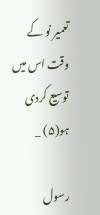تعمیر نو کے وقت اس میں توسیع کردی ہو(۵) _

رسول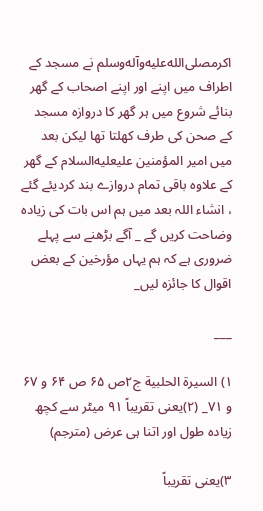اکرمصلى‌الله‌عليه‌وآله‌وسلم نے مسجد کے اطراف میں اپنے اور اپنے اصحاب کے گھر بنائے شروع میں ہر گھر کا دروازہ مسجد کے صحن کی طرف کھلتا تھا لیکن بعد میں امیر المؤمنین علیعليه‌السلام کے گھر کے علاوہ باقی تمام دروازے بند کردیئے گئے ، انشاء اللہ بعد میں ہم اس بات کی زیادہ وضاحت کریں گے _ آگے بڑھنے سے پہلے ضروری ہے کہ ہم یہاں مؤرخین کے بعض اقوال کا جائزہ لیں_

___

۱) السیرة الحلبیة ج۲ص ۶۵ ص ۶۴ و ۶۷ و ۷۱_ (۲)یعنی تقریباً ۹۱ میٹر سے کچھ زیادہ طول اور اتنا ہی عرض (مترجم)

۳)یعنی تقریباً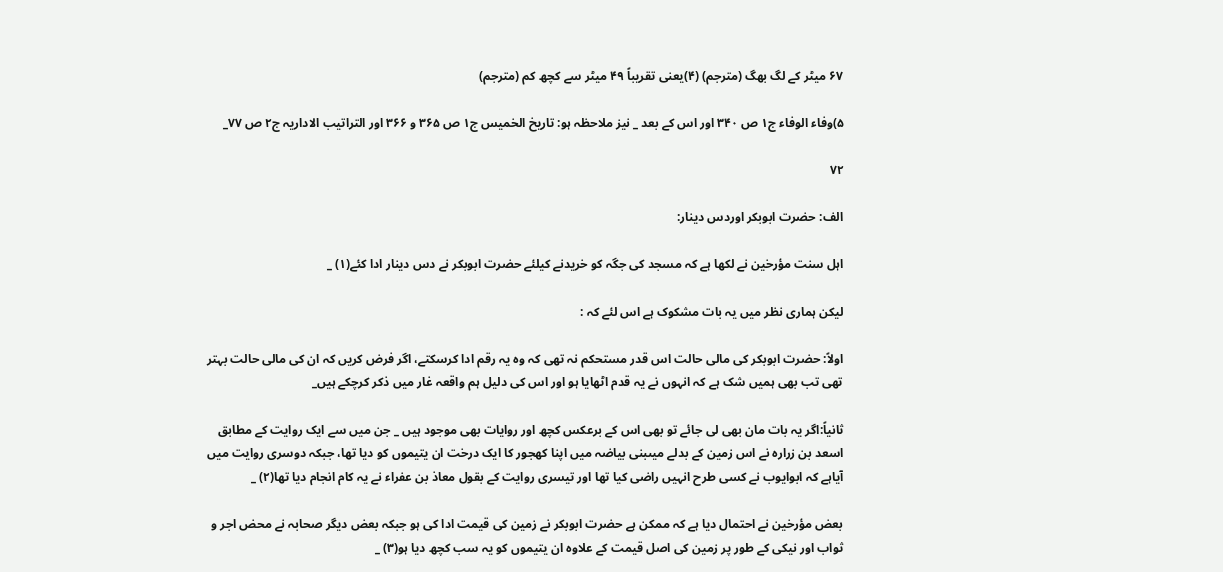۶۷ میٹر کے لگ بھگ (مترجم) (۴)یعنی تقریباً ۴۹ میٹر سے کچھ کم (مترجم)

۵)وفاء الوفاء ج۱ ص ۳۴۰ اور اس کے بعد _ نیز ملاحظہ ہو: تاریخ الخمیس ج۱ ص ۳۶۵ و ۳۶۶ اور التراتیب الاداریہ ج۲ ص ۷۷_

۷۲

الف: حضرت ابوبکر اوردس دینار:

اہل سنت مؤرخین نے لکھا ہے کہ مسجد کی جگہ کو خریدنے کیلئے حضرت ابوبکر نے دس دینار ادا کئے(۱) _

لیکن ہماری نظر میں یہ بات مشکوک ہے اس لئے کہ :

اولاً: حضرت ابوبکر کی مالی حالت اس قدر مستحکم نہ تھی کہ وہ یہ رقم ادا کرسکتے، اگر فرض کریں کہ ان کی مالی حالت بہتر تھی تب بھی ہمیں شک ہے کہ انہوں نے یہ قدم اٹھایا ہو اور اس کی دلیل ہم واقعہ غار میں ذکر کرچکے ہیں_

ثانیاً:اگر یہ بات مان بھی لی جائے تو بھی اس کے برعکس کچھ اور روایات بھی موجود ہیں _ جن میں سے ایک روایت کے مطابق اسعد بن زرارہ نے اس زمین کے بدلے میںبنی بیاضہ میں اپنا کھجور کا ایک درخت ان یتیموں کو دیا تھا، جبکہ دوسری روایت میں آیاہے کہ ابوایوب نے کسی طرح انہیں راضی کیا تھا اور تیسری روایت کے بقول معاذ بن عفراء نے یہ کام انجام دیا تھا(۲) _

بعض مؤرخین نے احتمال دیا ہے کہ ممکن ہے حضرت ابوبکر نے زمین کی قیمت ادا کی ہو جبکہ بعض دیگر صحابہ نے محض اجر و ثواب اور نیکی کے طور پر زمین کی اصل قیمت کے علاوہ ان یتیموں کو یہ سب کچھ دیا ہو(۳) _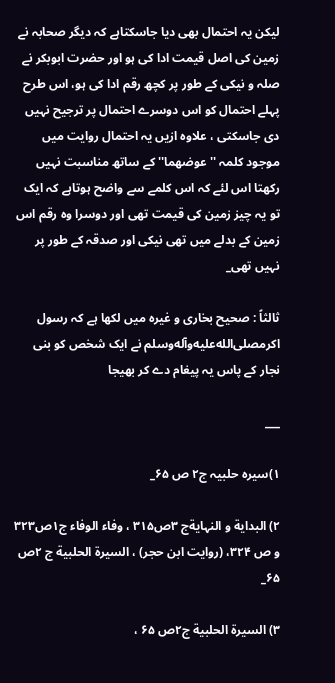لیکن یہ احتمال بھی دیا جاسکتاہے کہ دیگر صحابہ نے زمین کی اصل قیمت ادا کی ہو اور حضرت ابوبکر نے صلہ و نیکی کے طور پر کچھ رقم ادا کی ہو، اس طرح پہلے احتمال کو اس دوسرے احتمال پر ترجیح نہیں دی جاسکتی ، علاوہ ازیں یہ احتمال روایت میں موجود کلمہ ''عوضھما'' کے ساتھ مناسبت نہیں رکھتا اس لئے کہ اس کلمے سے واضح ہوتاہے کہ ایک تو یہ چیز زمین کی قیمت تھی اور دوسرا وہ رقم اس زمین کے بدلے میں تھی نیکی اور صدقہ کے طور پر نہیں تھی_

ثالثاً : صحیح بخاری و غیرہ میں لکھا ہے کہ رسول اکرمصلى‌الله‌عليه‌وآله‌وسلم نے ایک شخص کو بنی نجار کے پاس یہ پیغام دے کر بھیجا

___

۱)سیرہ حلبیہ ج۲ ص ۶۵_

۲) البدایة و النہایةج ۳ص۳۱۵ ، وفاء الوفاء ج۱ص۳۲۳ و ص ۳۲۴، (روایت ابن حجر) ، السیرة الحلبیة ج ۲ص ۶۵_

۳) السیرة الحلبیة ج۲ص ۶۵ ،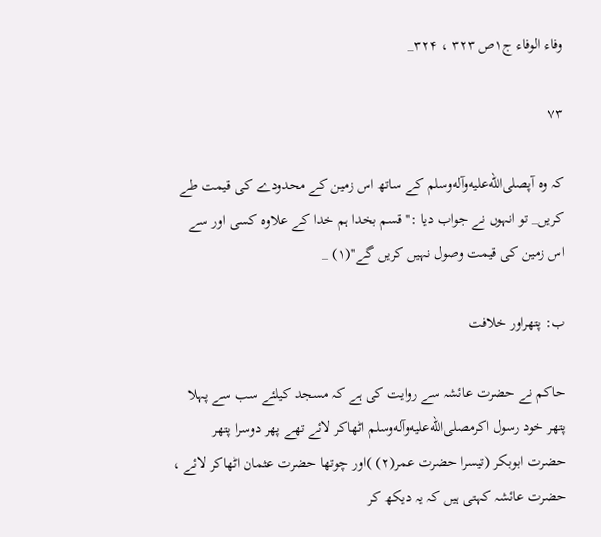وفاء الوفاء ج۱ص ۳۲۳ ، ۳۲۴_

۷۳

کہ وہ آپصلى‌الله‌عليه‌وآله‌وسلم کے ساتھ اس زمین کے محدودے کی قیمت طے کریں_ تو انہوں نے جواب دیا :'' قسم بخدا ہم خدا کے علاوہ کسی اور سے اس زمین کی قیمت وصول نہیں کریں گے''(۱) _

ب: پتھراور خلافت

حاکم نے حضرت عائشہ سے روایت کی ہے کہ مسجد کیلئے سب سے پہلا پتھر خود رسول اکرمصلى‌الله‌عليه‌وآله‌وسلم اٹھاکر لائے تھے پھر دوسرا پتھر حضرت ابوبکر (تیسرا حضرت عمر(۲) )اور چوتھا حضرت عثمان اٹھاکر لائے ، حضرت عائشہ کہتی ہیں کہ یہ دیکھ کر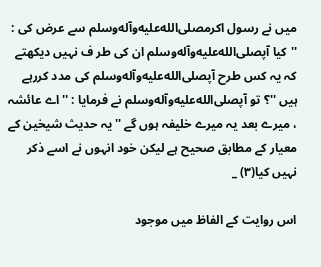میں نے رسول اکرمصلى‌الله‌عليه‌وآله‌وسلم سے عرض کی : ''کیا آپصلى‌الله‌عليه‌وآله‌وسلم ان کی طر ف نہیں دیکھتے کہ یہ کس طرح آپصلى‌الله‌عليه‌وآله‌وسلم کی مدد کررہے ہیں ''؟ تو آپصلى‌الله‌عليه‌وآله‌وسلم نے فرمایا : ''اے عائشہ ، میرے بعد یہ میرے خلیفہ ہوں گے ''یہ حدیث شیخین کے معیار کے مطابق صحیح ہے لیکن خود انہوں نے اسے ذکر نہیں کیا(۳) _

اس روایت کے الفاظ میں موجود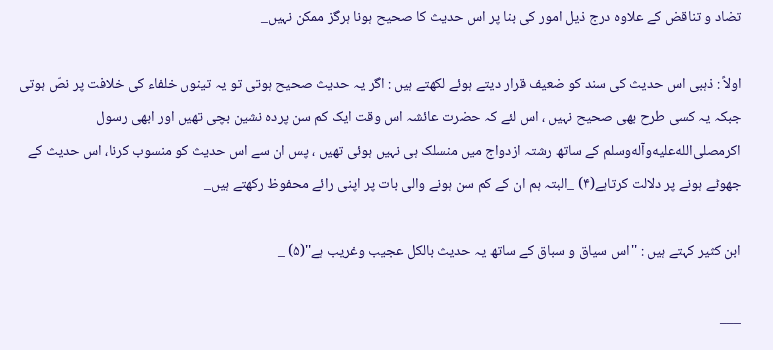تضاد و تناقض کے علاوہ درج ذیل امور کی بنا پر اس حدیث کا صحیح ہونا ہرگز ممکن نہیں_

اولاً : ذہبی اس حدیث کی سند کو ضعیف قرار دیتے ہوئے لکھتے ہیں : اگر یہ حدیث صحیح ہوتی تو یہ تینوں خلفاء کی خلافت پر نصّ ہوتی جبکہ یہ کسی طرح بھی صحیح نہیں ، اس لئے کہ حضرت عائشہ اس وقت ایک کم سن پردہ نشین بچی تھیں اور ابھی رسول اکرمصلى‌الله‌عليه‌وآله‌وسلم کے ساتھ رشتہ ازدواج میں منسلک ہی نہیں ہوئی تھیں ، پس ان سے اس حدیث کو منسوب کرنا، اس حدیث کے جھوٹے ہونے پر دلالت کرتاہے(۴) _البتہ ہم ان کے کم سن ہونے والی بات پر اپنی رائے محفوظ رکھتے ہیں_

ابن کثیر کہتے ہیں : ''اس سیاق و سباق کے ساتھ یہ حدیث بالکل عجیب وغریب ہے''(۵) _

___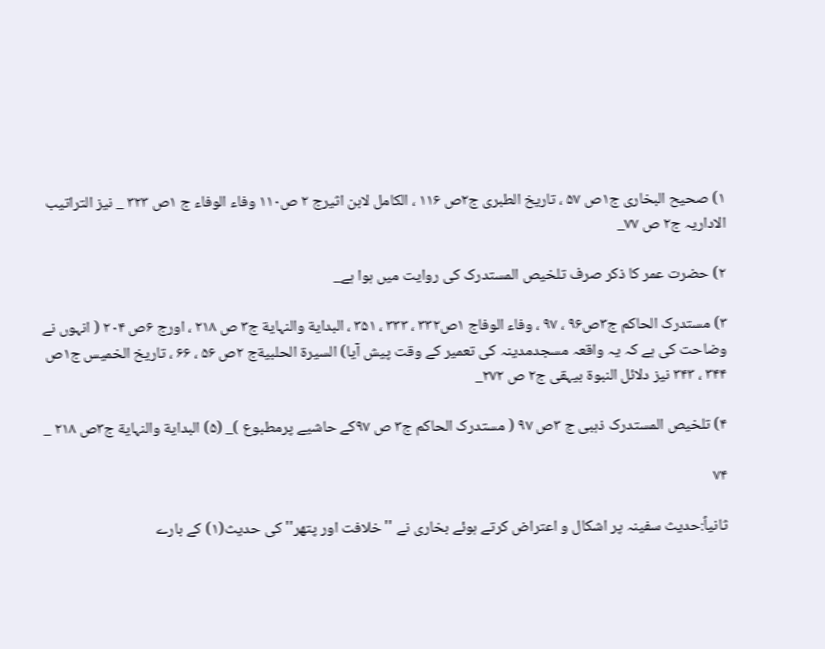۱) صحیح البخاری ج۱ص ۵۷ ، تاریخ الطبری ج۲ص ۱۱۶ ، الکامل لابن اثیرج ۲ ص۱۱۰ وفاء الوفاء ج ۱ص ۳۲۳ _ نیز التراتیب الاداریہ ج۲ ص ۷۷_

۲) حضرت عمر کا ذکر صرف تلخیص المستدرک کی روایت میں ہوا ہے_

۳) مستدرک الحاکم ج۳ص۹۶ ، ۹۷ ، وفاء الوفاج ۱ص۳۳۲ ، ۳۳۳ ، ۳۵۱ ، البدایة والنہایة ج۳ ص ۲۱۸ ، اورج ۶ص ۲۰۴ ( انہوں نے وضاحت کی ہے کہ یہ واقعہ مسجدمدینہ کی تعمیر کے وقت پیش آیا) السیرة الحلبیةج ۲ص ۵۶ ، ۶۶ ، تاریخ الخمیس ج۱ص ۳۴۴ ، ۳۴۳ نیز دلائل النبوة بیہقی ج۲ ص ۲۷۲_

۴) تلخیص المستدرک ذہبی ج ۳ص ۹۷ ( مستدرک الحاکم ج۳ ص ۹۷کے حاشیے پرمطبوع )_ (۵) البدایة والنہایة ج۳ص ۲۱۸ _

۷۴

ثانیاً:حدیث سفینہ پر اشکال و اعتراض کرتے ہوئے بخاری نے '' خلافت اور پتھر'' کی حدیث(۱) کے بارے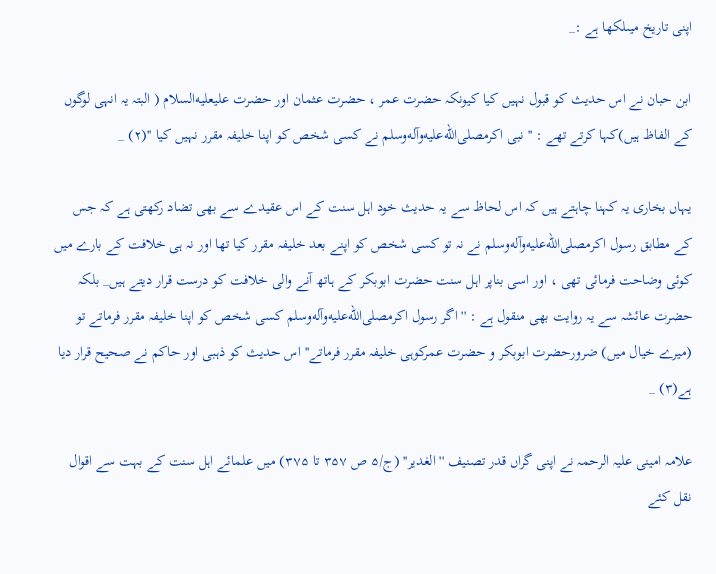اپنی تاریخ میںلکھا ہے :_

ابن حبان نے اس حدیث کو قبول نہیں کیا کیونکہ حضرت عمر ، حضرت عثمان اور حضرت علیعليه‌السلام ( البتہ یہ انہی لوگوں کے الفاظ ہیں)کہا کرتے تھے : '' نبی اکرمصلى‌الله‌عليه‌وآله‌وسلم نے کسی شخص کو اپنا خلیفہ مقرر نہیں کیا ''(۲) _

یہاں بخاری یہ کہنا چاہتے ہیں کہ اس لحاظ سے یہ حدیث خود اہل سنت کے اس عقیدے سے بھی تضاد رکھتی ہے کہ جس کے مطابق رسول اکرمصلى‌الله‌عليه‌وآله‌وسلم نے نہ تو کسی شخص کو اپنے بعد خلیفہ مقرر کیا تھا اور نہ ہی خلافت کے بارے میں کوئی وضاحت فرمائی تھی ، اور اسی بناپر اہل سنت حضرت ابوبکر کے ہاتھ آنے والی خلافت کو درست قرار دیتے ہیں_ بلکہ حضرت عائشہ سے یہ روایت بھی منقول ہے : '' اگر رسول اکرمصلى‌الله‌عليه‌وآله‌وسلم کسی شخص کو اپنا خلیفہ مقرر فرماتے تو (میرے خیال میں) ضرورحضرت ابوبکر و حضرت عمرکوہی خلیفہ مقرر فرماتے'' اس حدیث کو ذہبی اور حاکم نے صحیح قرار دیا ہے(۳) _

علامہ امینی علیہ الرحمہ نے اپنی گراں قدر تصنیف '' الغدیر'' (ج/۵ ص ۳۵۷ تا ۳۷۵) میں علمائے اہل سنت کے بہت سے اقوال نقل کئے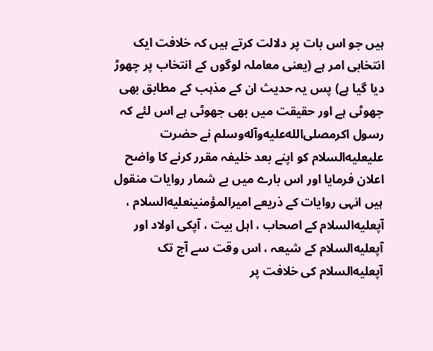ہیں جو اس بات پر دلالت کرتے ہیں کہ خلافت ایک انتخابی امر ہے (یعنی معاملہ لوگوں کے انتخاب پر چھوڑ دیا گیا ہے) پس یہ حدیث ان کے مذہب کے مطابق بھی جھوٹی ہے اور حقیقت میں بھی جھوٹی ہے اس لئے کہ رسول اکرمصلى‌الله‌عليه‌وآله‌وسلم نے حضرت علیعليه‌السلام کو اپنے بعد خلیفہ مقرر کرنے کا واضح اعلان فرمایا اور اس بارے میں بے شمار روایات منقول ہیں انہی روایات کے ذریعے امیرالمؤمنینعليه‌السلام ، آپعليه‌السلام کے اصحاب ، اہل بیت ، آپکی اولاد اور آپعليه‌السلام کے شیعہ ، اس وقت سے آج تک آپعليه‌السلام کی خلافت پر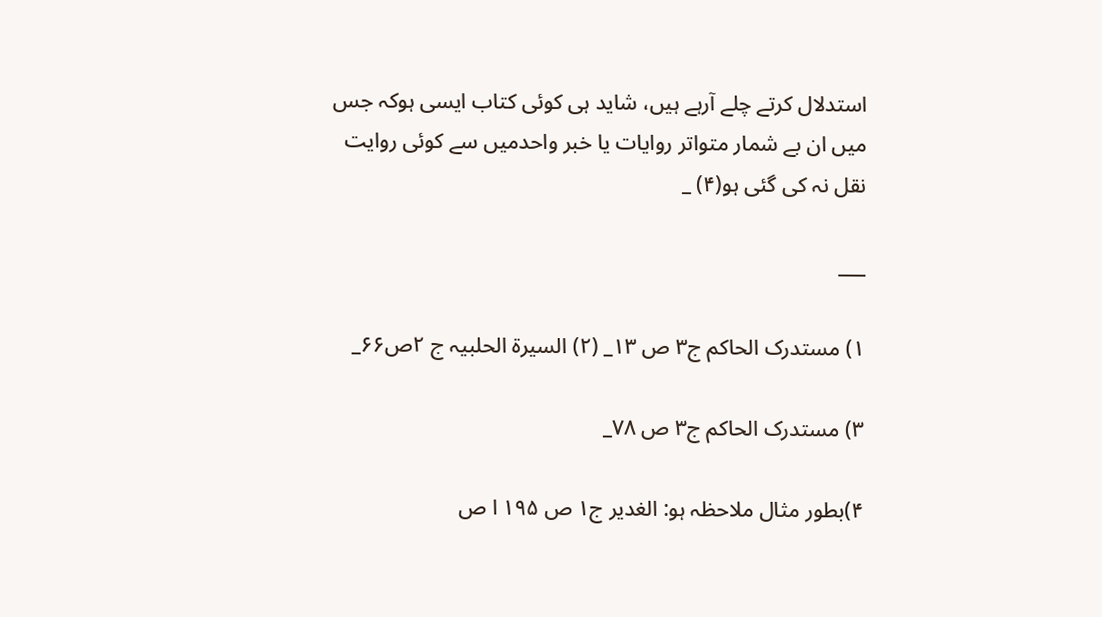استدلال کرتے چلے آرہے ہیں، شاید ہی کوئی کتاب ایسی ہوکہ جس میں ان بے شمار متواتر روایات یا خبر واحدمیں سے کوئی روایت نقل نہ کی گئی ہو(۴) _

___

۱) مستدرک الحاکم ج۳ ص ۱۳_ (۲) السیرة الحلبیہ ج ۲ص۶۶_

۳) مستدرک الحاکم ج۳ ص ۷۸_

۴)بطور مثال ملاحظہ ہو: الغدیر ج۱ ص ۱۹۵ ا ص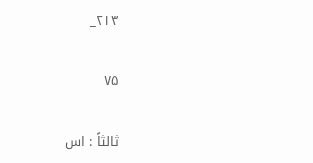۲۱۳_

۷۵

ثالثاً : اس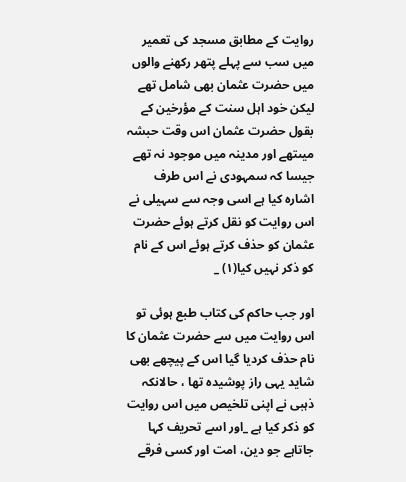روایت کے مطابق مسجد کی تعمیر میں سب سے پہلے پتھر رکھنے والوں میں حضرت عثمان بھی شامل تھے لیکن خود اہل سنت کے مؤرخین کے بقول حضرت عثمان اس وقت حبشہ میںتھے اور مدینہ میں موجود نہ تھے جیسا کہ سمہودی نے اس طرف اشارہ کیا ہے اسی وجہ سے سہیلی نے اس روایت کو نقل کرتے ہوئے حضرت عثمان کو حذف کرتے ہوئے اس کے نام کو ذکر نہیں کیا(۱) _

اور جب حاکم کی کتاب طبع ہوئی تو اس روایت میں سے حضرت عثمان کا نام حذف کردیا گیا اس کے پیچھے بھی شاید یہی راز پوشیدہ تھا ، حالانکہ ذہبی نے اپنی تلخیص میں اس روایت کو ذکر کیا ہے _اور اسے تحریف کہا جاتاہے جو دین، امت اور کسی فرقے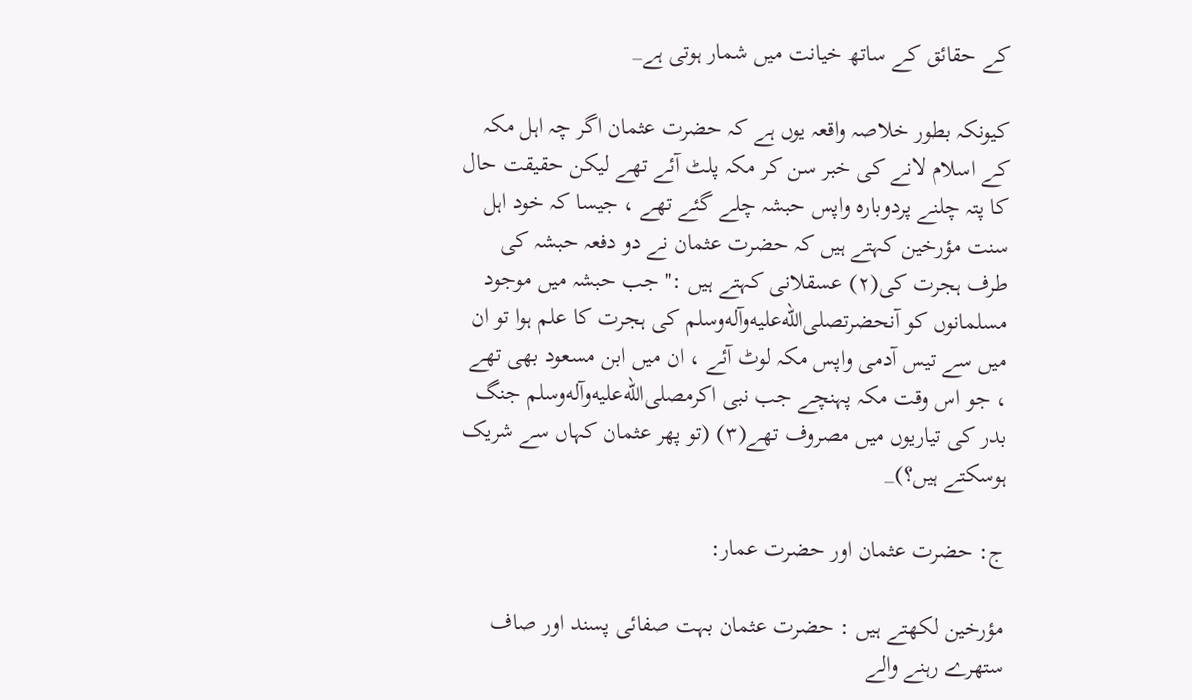کے حقائق کے ساتھ خیانت میں شمار ہوتی ہے_

کیونکہ بطور خلاصہ واقعہ یوں ہے کہ حضرت عثمان اگر چہ اہل مکہ کے اسلام لانے کی خبر سن کر مکہ پلٹ آئے تھے لیکن حقیقت حال کا پتہ چلنے پردوبارہ واپس حبشہ چلے گئے تھے ، جیسا کہ خود اہل سنت مؤرخین کہتے ہیں کہ حضرت عثمان نے دو دفعہ حبشہ کی طرف ہجرت کی(۲) عسقلانی کہتے ہیں :'' جب حبشہ میں موجود مسلمانوں کو آنحضرتصلى‌الله‌عليه‌وآله‌وسلم کی ہجرت کا علم ہوا تو ان میں سے تیس آدمی واپس مکہ لوٹ آئے ، ان میں ابن مسعود بھی تھے ، جو اس وقت مکہ پہنچے جب نبی اکرمصلى‌الله‌عليه‌وآله‌وسلم جنگ بدر کی تیاریوں میں مصروف تھے(۳) (تو پھر عثمان کہاں سے شریک ہوسکتے ہیں؟)_

ج: حضرت عثمان اور حضرت عمار:

مؤرخین لکھتے ہیں : حضرت عثمان بہت صفائی پسند اور صاف ستھرے رہنے والے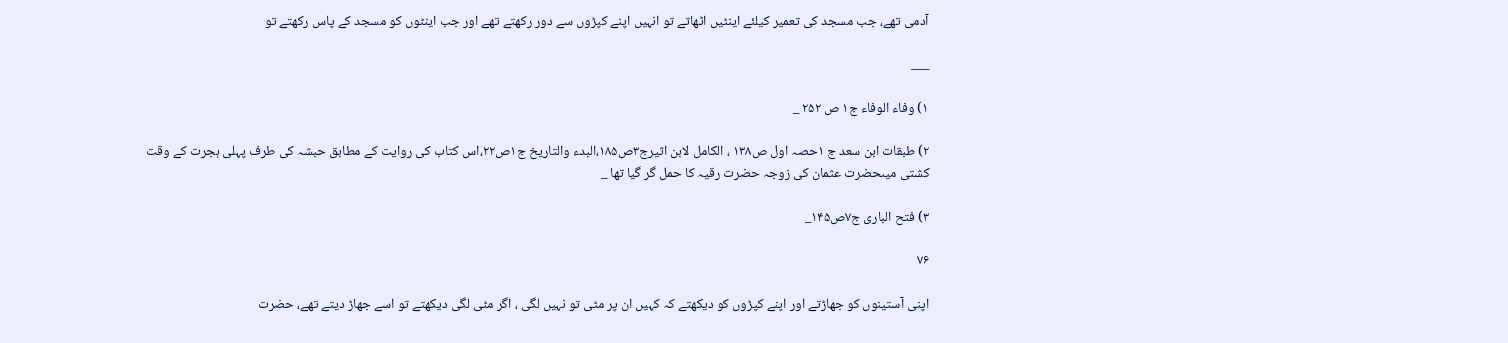آدمی تھے، جب مسجد کی تعمیر کیلئے اینٹیں اٹھاتے تو انہیں اپنے کپڑوں سے دور رکھتے تھے اور جب اینٹوں کو مسجد کے پاس رکھتے تو

___

۱) وفاء الوفاء ج۱ ص ۲۵۲ _

۲) طبقات ابن سعد ج ۱حصہ اول ص۱۳۸ ، الکامل لابن اثیرج۳ص۱۸۵،البدء والتاریخ ج۱ص۲۲،اس کتاب کی روایت کے مطابق حبشہ کی طرف پہلی ہجرت کے وقت کشتی میںحضرت عثمان کی زوجہ حضرت رقیہ کا حمل گر گیا تھا _

۳) فتح الباری ج۷ص۱۴۵_

۷۶

اپنی آستینوں کو جھاڑتے اور اپنے کپڑوں کو دیکھتے کہ کہیں ان پر مٹی تو نہیں لگی ، اگر مٹی لگی دیکھتے تو اسے جھاڑ دیتے تھے، حضرت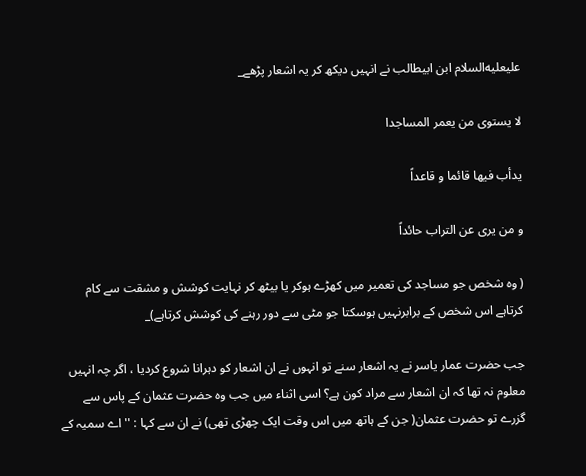علیعليه‌السلام ابن ابیطالب نے انہیں دیکھ کر یہ اشعار پڑھے_

لا یستوی من یعمر المساجدا

یدأب فیها قائما و قاعداً

و من یری عن التراب حائداً

( وہ شخص جو مساجد کی تعمیر میں کھڑے ہوکر یا بیٹھ کر نہایت کوشش و مشقت سے کام کرتاہے اس شخص کے برابرنہیں ہوسکتا جو مٹی سے دور رہنے کی کوشش کرتاہے)_

جب حضرت عمار یاسر نے یہ اشعار سنے تو انہوں نے ان اشعار کو دہرانا شروع کردیا ، اگر چہ انہیں معلوم نہ تھا کہ ان اشعار سے مراد کون ہے؟ اسی اثناء میں جب وہ حضرت عثمان کے پاس سے گزرے تو حضرت عثمان( جن کے ہاتھ میں اس وقت ایک چھڑی تھی) نے ان سے کہا : ''اے سمیہ کے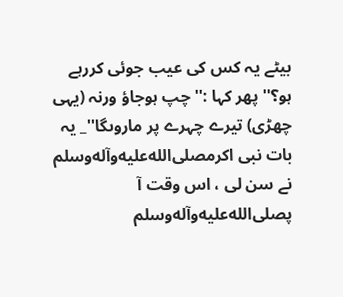بیٹے یہ کس کی عیب جوئی کررہے ہو؟'' پھر کہا :'' چپ ہوجاؤ ورنہ (یہی چھڑی) تیرے چہرے پر ماروںگا''_ یہ بات نبی اکرمصلى‌الله‌عليه‌وآله‌وسلم نے سن لی ، اس وقت آ پصلى‌الله‌عليه‌وآله‌وسلم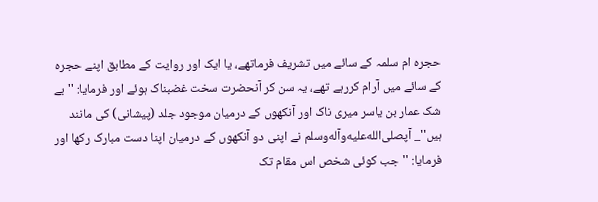حجرہ ام سلمہ کے سائے میں تشریف فرماتھے، یا ایک اور روایت کے مطابق اپنے حجرہ کے سائے میں آرام کررہے تھے، یہ سن کر آنحضرت سخت غضبناک ہوئے اور فرمایا: ''بے شک عمار بن یاسر میری ناک اور آنکھوں کے درمیان موجود جلد (پیشانی) کی مانند ہیں''_ آپصلى‌الله‌عليه‌وآله‌وسلم نے اپنی دو آنکھوں کے درمیان اپنا دست مبارک رکھا اور فرمایا: ''جب کوئی شخص اس مقام تک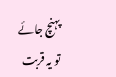پہنچ جائے تو یہ قربت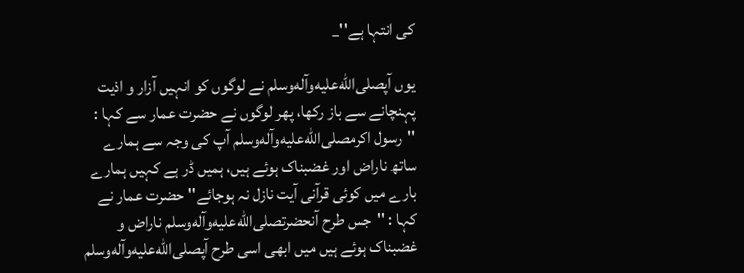کی انتہا ہے''_

یوں آپصلى‌الله‌عليه‌وآله‌وسلم نے لوگوں کو انہیں آزار و اذیت پہنچانے سے باز رکھا، پھر لوگوں نے حضرت عمار سے کہا : ''رسول اکرمصلى‌الله‌عليه‌وآله‌وسلم آپ کی وجہ سے ہمارے ساتھ ناراض اور غضبناک ہوئے ہیں، ہمیں ڈر ہے کہیں ہمارے بارے میں کوئی قرآنی آیت نازل نہ ہوجائے'' حضرت عمار نے کہا : ''جس طرح آنحضرتصلى‌الله‌عليه‌وآله‌وسلم ناراض و غضبناک ہوئے ہیں میں ابھی اسی طرح آپصلى‌الله‌عليه‌وآله‌وسلم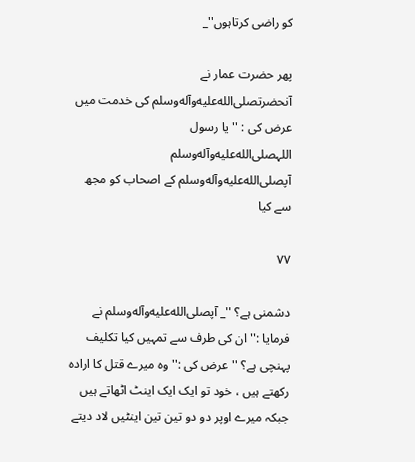کو راضی کرتاہوں''_

پھر حضرت عمار نے آنحضرتصلى‌الله‌عليه‌وآله‌وسلم کی خدمت میں عرض کی : ''یا رسول اللہصلى‌الله‌عليه‌وآله‌وسلم آپصلى‌الله‌عليه‌وآله‌وسلم کے اصحاب کو مجھ سے کیا

۷۷

دشمنی ہے؟ ''_ آپصلى‌الله‌عليه‌وآله‌وسلم نے فرمایا :'' ان کی طرف سے تمہیں کیا تکلیف پہنچی ہے؟ ''عرض کی :'' وہ میرے قتل کا ارادہ رکھتے ہیں ، خود تو ایک ایک اینٹ اٹھاتے ہیں جبکہ میرے اوپر دو دو تین تین اینٹیں لاد دیتے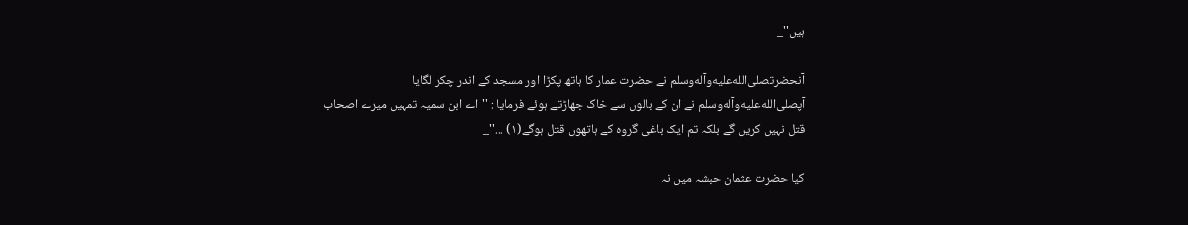ہیں''_

آنحضرتصلى‌الله‌عليه‌وآله‌وسلم نے حضرت عمار کا ہاتھ پکڑا اور مسجد کے اندر چکر لگایا آپصلى‌الله‌عليه‌وآله‌وسلم نے ان کے بالوں سے خاک جھاڑتے ہوئے فرمایا : ''اے ابن سمیہ تمہیں میرے اصحاب قتل نہیں کریں گے بلکہ تم ایک باغی گروہ کے ہاتھوں قتل ہوگے(۱) ...''_

کیا حضرت عثمان حبشہ میں نہ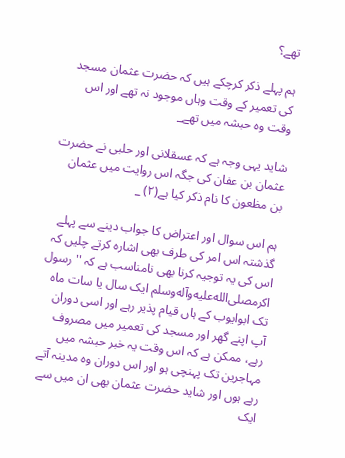تھے؟

ہم پہلے ذکر کرچکے ہیں کہ حضرت عثمان مسجد کی تعمیر کے وقت وہاں موجود نہ تھے اور اس وقت وہ حبشہ میں تھے_

شاید یہی وجہ ہے کہ عسقلانی اور حلبی نے حضرت عثمان بن عفان کی جگہ اس روایت میں عثمان بن مظعون کا نام ذکر کیا ہے(۲) _

ہم اس سوال اور اعتراض کا جواب دینے سے پہلے گذشتہ اس امر کی طرف بھی اشارہ کرتے چلیں کہ اس کی یہ توجیہ کرنا بھی نامناسب ہے کہ '' رسول اکرمصلى‌الله‌عليه‌وآله‌وسلم ایک سال یا سات ماہ تک ابوایوب کے ہاں قیام پذیر رہے اور اسی دوران آپ اپنے گھر اور مسجد کی تعمیر میں مصروف رہے، ممکن ہے کہ اس وقت یہ خبر حبشہ میں مہاجرین تک پہنچی ہو اور اس دوران وہ مدینہ آتے رہے ہوں اور شاید حضرت عثمان بھی ان میں سے ایک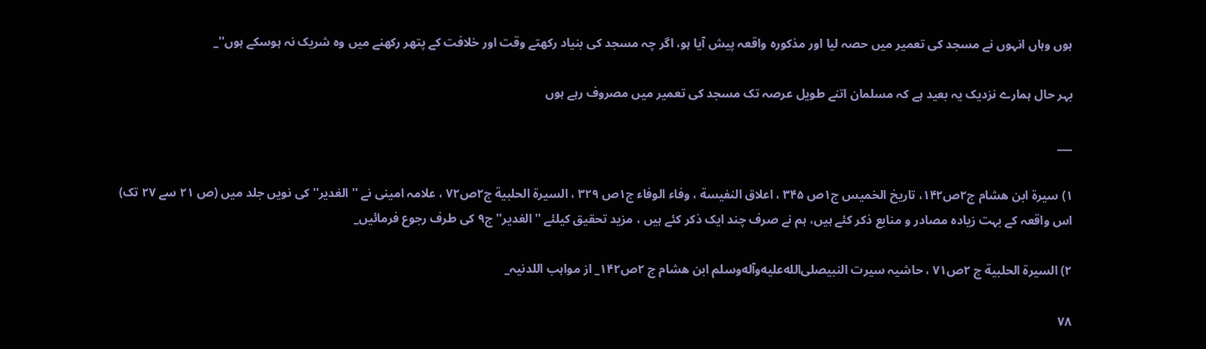ہوں وہاں انہوں نے مسجد کی تعمیر میں حصہ لیا اور مذکورہ واقعہ پیش آیا ہو، اگر چہ مسجد کی بنیاد رکھتے وقت اور خلافت کے پتھر رکھنے میں وہ شریک نہ ہوسکے ہوں''_

بہر حال ہمارے نزدیک یہ بعید ہے کہ مسلمان اتنے طویل عرصہ تک مسجد کی تعمیر میں مصروف رہے ہوں

___

۱) سیرة ابن ھشام ج۲ص۱۴۲، تاریخ الخمیس ج۱ص ۳۴۵ ، اعلاق النفیسة ، وفاء الوفاء ج۱ص ۳۲۹ ، السیرة الحلبیة ج۲ص۷۲ ، علامہ امینی نے '' الغدیر'' کی نویں جلد میں (ص ۲۱ سے ۲۷ تک) اس واقعہ کے بہت زیادہ مصادر و منابع ذکر کئے ہیں، ہم نے صرف چند ایک ذکر کئے ہیں ، مزید تحقیق کیلئے '' الغدیر'' ج۹ کی طرف رجوع فرمائیں_

۲) السیرة الحلبیة ج ۲ص۷۱ ، حاشیہ سیرت النبیصلى‌الله‌عليه‌وآله‌وسلم ابن ھشام ج ۲ص۱۴۲_ از مواہب اللدنیہ_

۷۸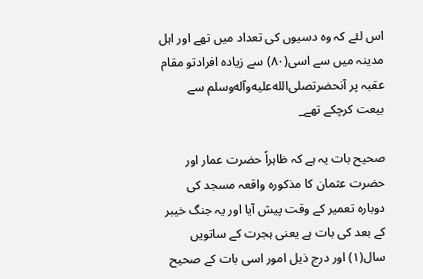اس لئے کہ وہ دسیوں کی تعداد میں تھے اور اہل مدینہ میں سے اسی(۸۰) سے زیادہ افرادتو مقام عقبہ پر آنحضرتصلى‌الله‌عليه‌وآله‌وسلم سے بیعت کرچکے تھے_

صحیح بات یہ ہے کہ ظاہراً حضرت عمار اور حضرت عثمان کا مذکورہ واقعہ مسجد کی دوبارہ تعمیر کے وقت پیش آیا اور یہ جنگ خیبر کے بعد کی بات ہے یعنی ہجرت کے ساتویں سال(۱) اور درج ذیل امور اسی بات کے صحیح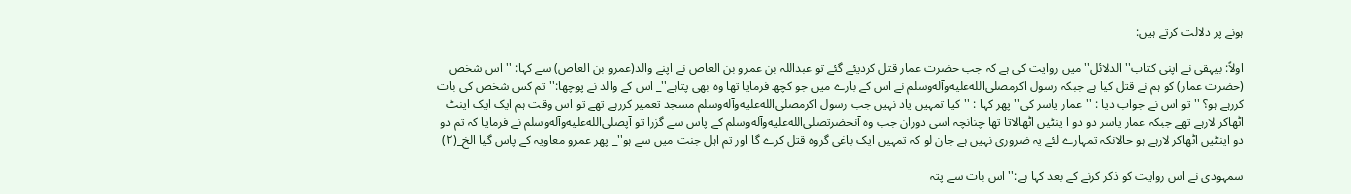ہونے پر دلالت کرتے ہیں:

اولاً: بیہقی نے اپنی کتاب'' الدلائل'' میں روایت کی ہے کہ جب حضرت عمار قتل کردیئے گئے تو عبداللہ بن عمرو بن العاص نے اپنے والد(عمرو بن العاص) سے کہا: ''اس شخص (حضرت عمار) کو ہم نے قتل کیا ہے جبکہ رسول اکرمصلى‌الله‌عليه‌وآله‌وسلم نے اس کے بارے میں جو کچھ فرمایا تھا وہ بھی پتاہے''_ اس کے والد نے پوچھا:'' تم کس شخص کی بات کررہے ہو؟ ''تو اس نے جواب دیا : ''عمار یاسر کی'' پھر کہا : ''کیا تمہیں یاد نہیں جب رسول اکرمصلى‌الله‌عليه‌وآله‌وسلم مسجد تعمیر کررہے تھے تو اس وقت ہم ایک ایک اینٹ اٹھاکر لارہے تھے جبکہ عمار یاسر دو دو ا ینٹیں اٹھالاتا تھا چنانچہ اسی دوران جب وہ آنحضرتصلى‌الله‌عليه‌وآله‌وسلم کے پاس سے گزرا تو آپصلى‌الله‌عليه‌وآله‌وسلم نے فرمایا کہ تم دو دو اینٹیں اٹھاکر لارہے ہو حالانکہ تمہارے لئے یہ ضروری نہیں ہے جان لو کہ تمہیں ایک باغی گروہ قتل کرے گا اور تم اہل جنت میں سے ہو''_ پھر عمرو معاویہ کے پاس گیا الخ_(۲)

سمہودی نے اس روایت کو ذکر کرنے کے بعد کہا ہے:'' اس بات سے پتہ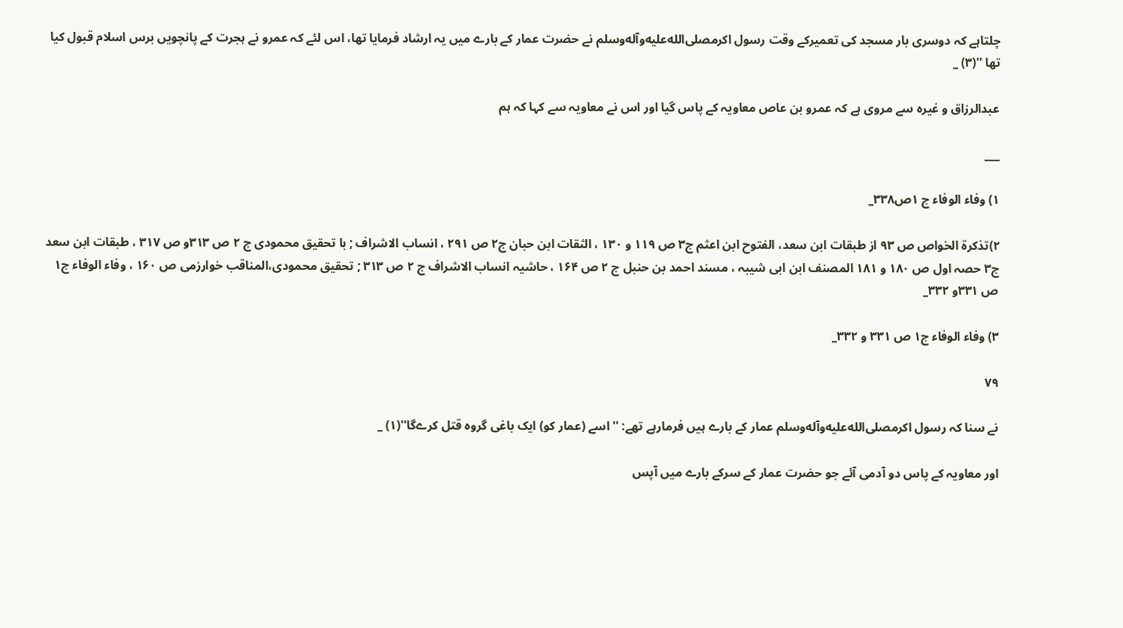چلتاہے کہ دوسری بار مسجد کی تعمیرکے وقت رسول اکرمصلى‌الله‌عليه‌وآله‌وسلم نے حضرت عمار کے بارے میں یہ ارشاد فرمایا تھا، اس لئے کہ عمرو نے ہجرت کے پانچویں برس اسلام قبول کیا تھا ''(۳) _

عبدالرزاق و غیرہ سے مروی ہے کہ عمرو بن عاص معاویہ کے پاس گیا اور اس نے معاویہ سے کہا کہ ہم

___

۱) وفاء الوفاء ج ۱ص۳۳۸_

۲)تذکرة الخواص ص ۹۳ از طبقات ابن سعد، الفتوح ابن اعثم ج۳ ص ۱۱۹ و ۱۳۰ ، الثقات ابن حبان ج۲ ص ۲۹۱ ، انساب الاشراف ; با تحقیق محمودی ج ۲ ص ۳۱۳و ص ۳۱۷ ، طبقات ابن سعد ج۳ حصہ اول ص ۱۸۰ و ۱۸۱ المصنف ابن ابی شیبہ ، مسند احمد بن حنبل ج ۲ ص ۱۶۴ ، حاشیہ انساب الاشراف ج ۲ ص ۳۱۳ ; تحقیق محمودی،المناقب خوارزمی ص ۱۶۰ ، وفاء الوفاء ج۱ ص ۳۳۱و ۳۳۲_

۳) وفاء الوفاء ج۱ ص ۳۳۱ و ۳۳۲_

۷۹

نے سنا کہ رسول اکرمصلى‌الله‌عليه‌وآله‌وسلم عمار کے بارے ہیں فرمارہے تھے: ''اسے (عمار کو) ایک باغی گروہ قتل کرےگا''(۱) _

اور معاویہ کے پاس دو آدمی آئے جو حضرت عمار کے سرکے بارے میں آپس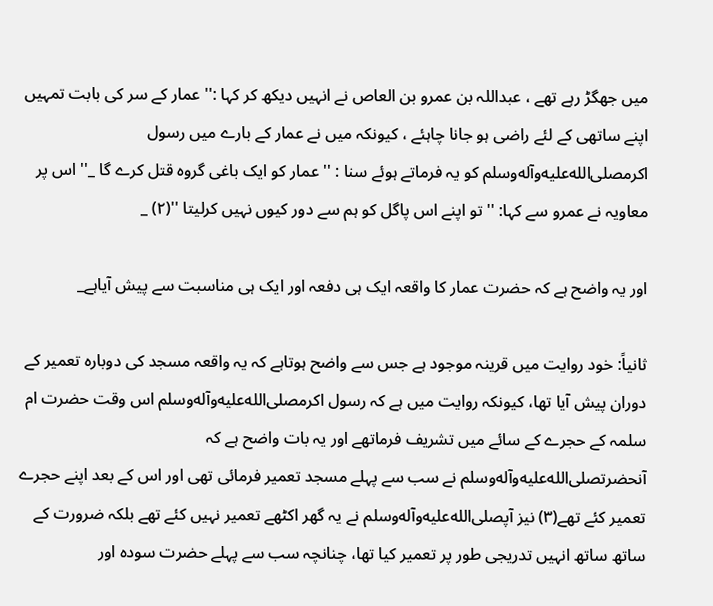میں جھگڑ رہے تھے ، عبداللہ بن عمرو بن العاص نے انہیں دیکھ کر کہا :'' عمار کے سر کی بابت تمہیں اپنے ساتھی کے لئے راضی ہو جانا چاہئے ، کیونکہ میں نے عمار کے بارے میں رسول اکرمصلى‌الله‌عليه‌وآله‌وسلم کو یہ فرماتے ہوئے سنا : '' عمار کو ایک باغی گروہ قتل کرے گا _'' اس پر معاویہ نے عمرو سے کہا: ''تو اپنے اس پاگل کو ہم سے دور کیوں نہیں کرلیتا ''(۲) _

اور یہ واضح ہے کہ حضرت عمار کا واقعہ ایک ہی دفعہ اور ایک ہی مناسبت سے پیش آیاہے_

ثانیاً: خود روایت میں قرینہ موجود ہے جس سے واضح ہوتاہے کہ یہ واقعہ مسجد کی دوبارہ تعمیر کے دوران پیش آیا تھا، کیونکہ روایت میں ہے کہ رسول اکرمصلى‌الله‌عليه‌وآله‌وسلم اس وقت حضرت ام سلمہ کے حجرے کے سائے میں تشریف فرماتھے اور یہ بات واضح ہے کہ آنحضرتصلى‌الله‌عليه‌وآله‌وسلم نے سب سے پہلے مسجد تعمیر فرمائی تھی اور اس کے بعد اپنے حجرے تعمیر کئے تھے(۳) نیز آپصلى‌الله‌عليه‌وآله‌وسلم نے یہ گھر اکٹھے تعمیر نہیں کئے تھے بلکہ ضرورت کے ساتھ ساتھ انہیں تدریجی طور پر تعمیر کیا تھا، چنانچہ سب سے پہلے حضرت سودہ اور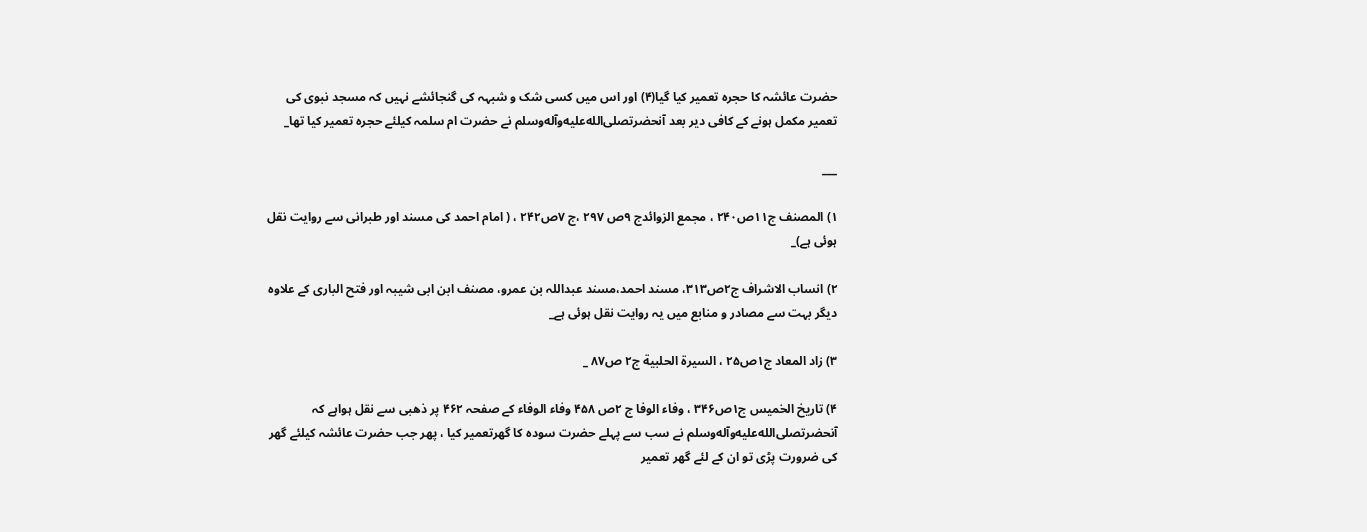حضرت عائشہ کا حجرہ تعمیر کیا گیا(۴) اور اس میں کسی شک و شبہہ کی گنجائشے نہیں کہ مسجد نبوی کی تعمیر مکمل ہونے کے کافی دیر بعد آنحضرتصلى‌الله‌عليه‌وآله‌وسلم نے حضرت ام سلمہ کیلئے حجرہ تعمیر کیا تھا_

___

۱) المصنف ج۱۱ص۲۴۰ ، مجمع الزوائدج ۹ص ۲۹۷ ،ج ۷ص۲۴۲ ، ( امام احمد کی مسند اور طبرانی سے روایت نقل ہوئی ہے)_

۲) انساب الاشراف ج۲ص۳۱۳، مسند احمد،مسند عبداللہ بن عمرو، مصنف ابن ابی شیبہ اور فتح الباری کے علاوہ دیگر بہت سے مصادر و منابع میں یہ روایت نقل ہوئی ہے_

۳) زاد المعاد ج۱ص۲۵ ، السیرة الحلبیة ج۲ ص۸۷ _

۴) تاریخ الخمیس ج۱ص۳۴۶ ، وفاء الوفا ج ۲ص ۴۵۸ وفاء الوفاء کے صفحہ ۴۶۲ پر ذھبی سے نقل ہواہے کہ آنحضرتصلى‌الله‌عليه‌وآله‌وسلم نے سب سے پہلے حضرت سودہ کا گھرتعمیر کیا ، پھر جب حضرت عائشہ کیلئے گھر کی ضرورت پڑی تو ان کے لئے گھر تعمیر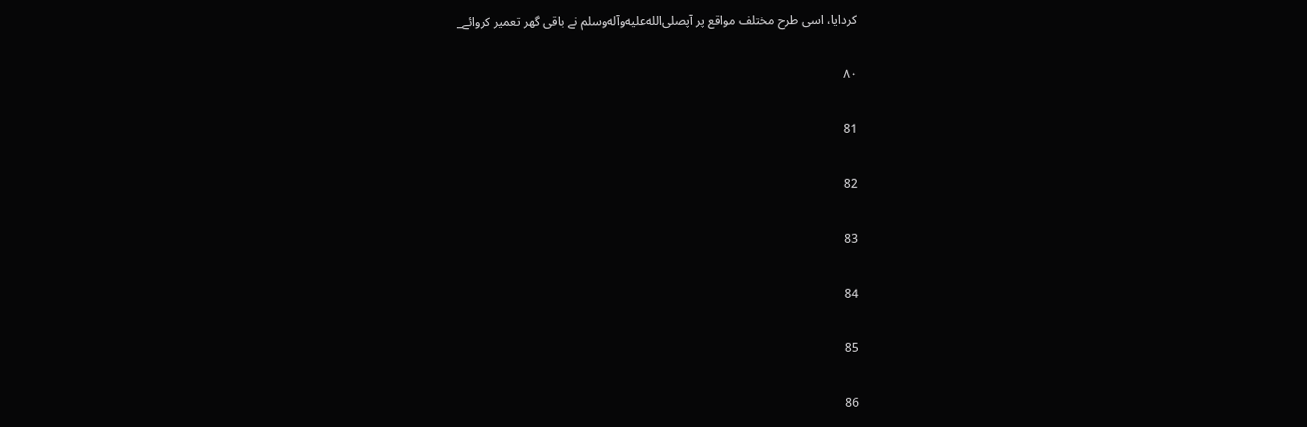کردایا، اسی طرح مختلف مواقع پر آپصلى‌الله‌عليه‌وآله‌وسلم نے باقی گھر تعمیر کروائے_

۸۰

81

82

83

84

85

86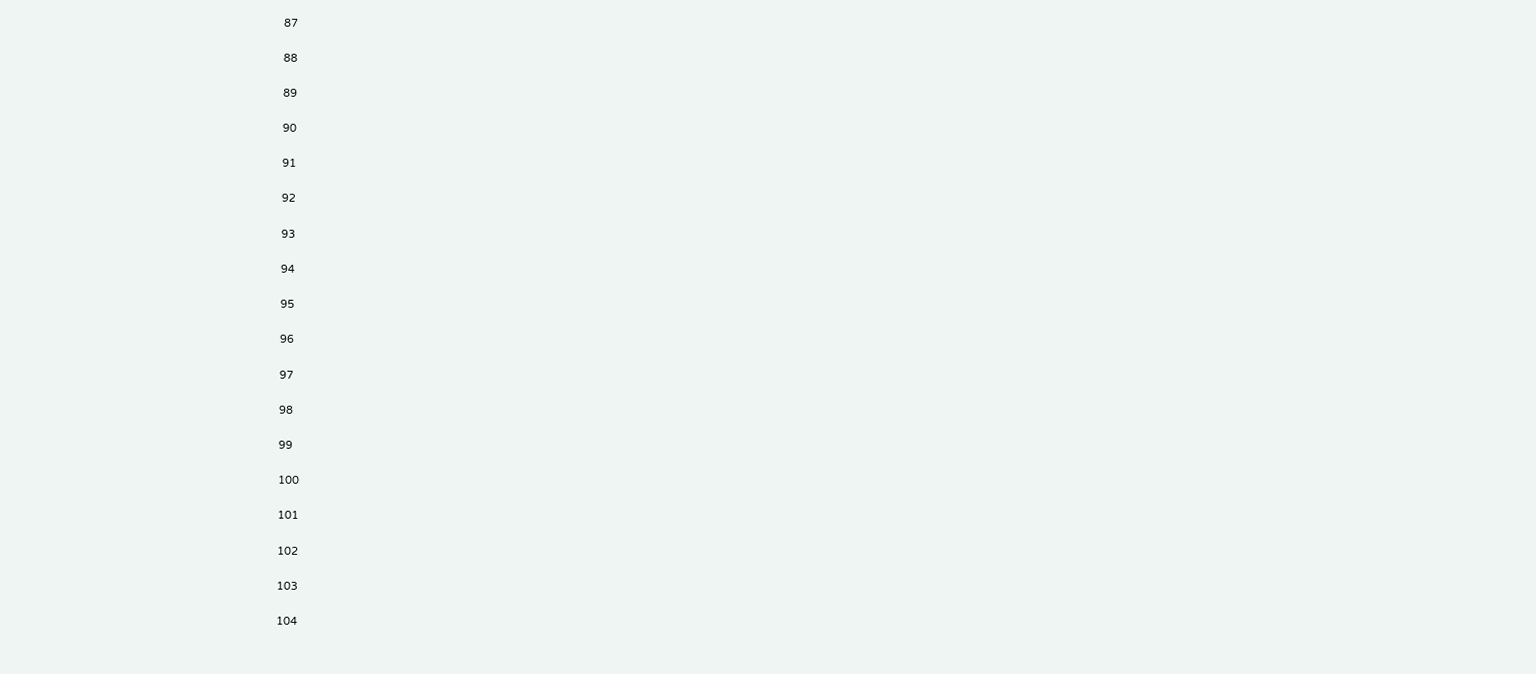87

88

89

90

91

92

93

94

95

96

97

98

99

100

101

102

103

104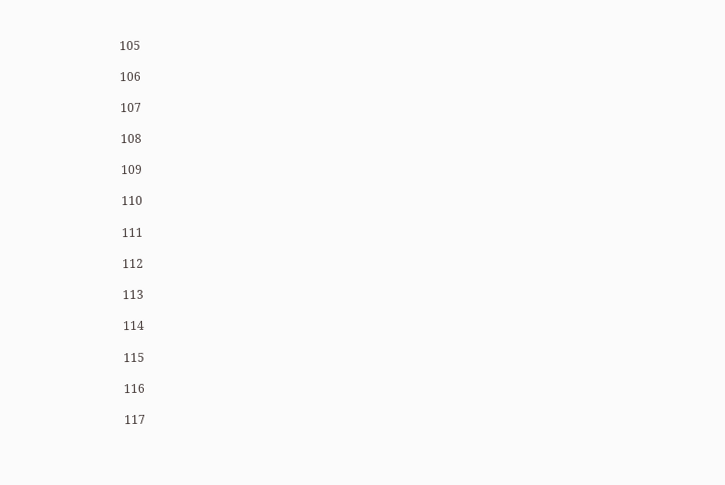105

106

107

108

109

110

111

112

113

114

115

116

117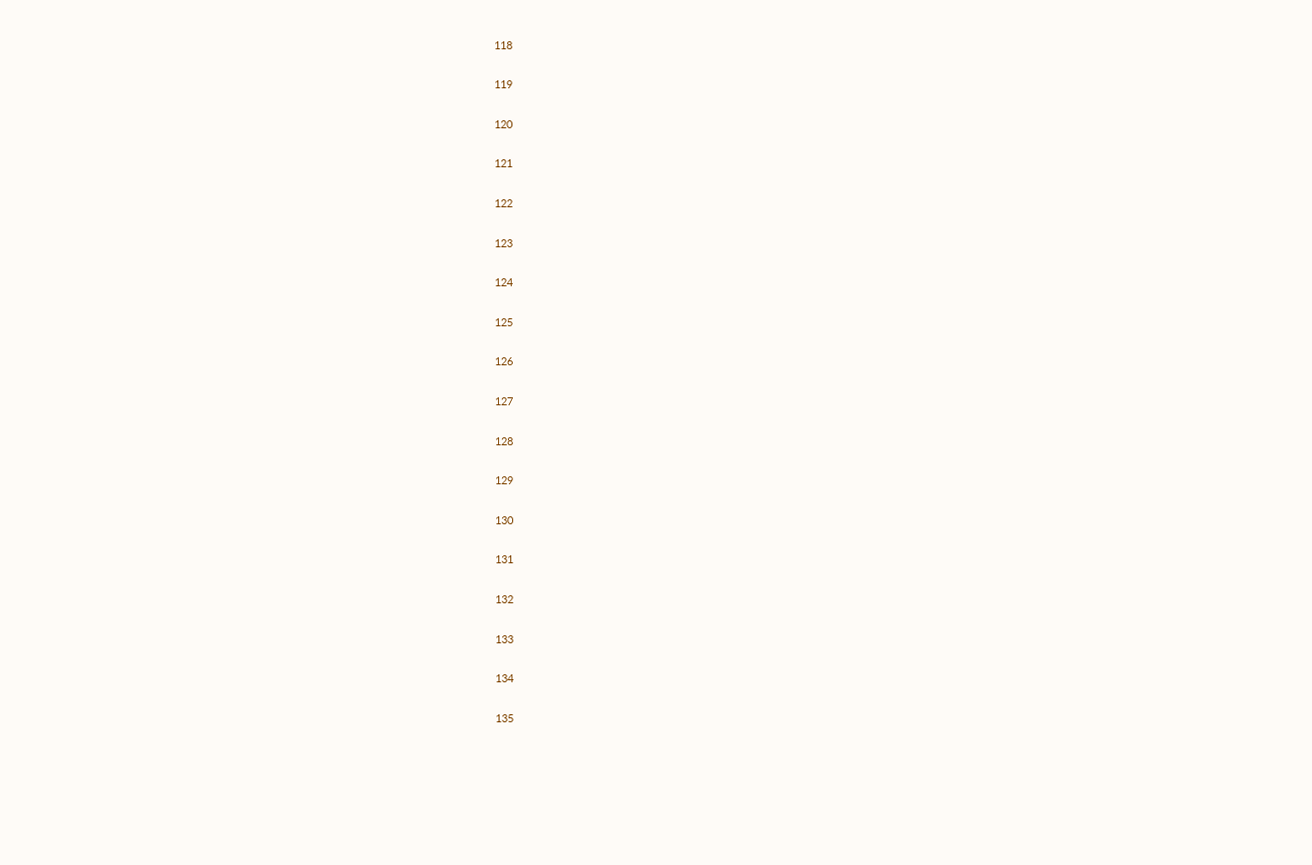118

119

120

121

122

123

124

125

126

127

128

129

130

131

132

133

134

135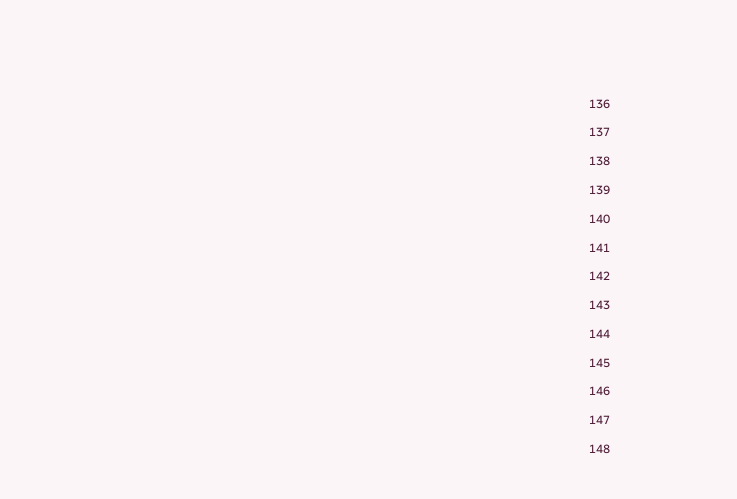136

137

138

139

140

141

142

143

144

145

146

147

148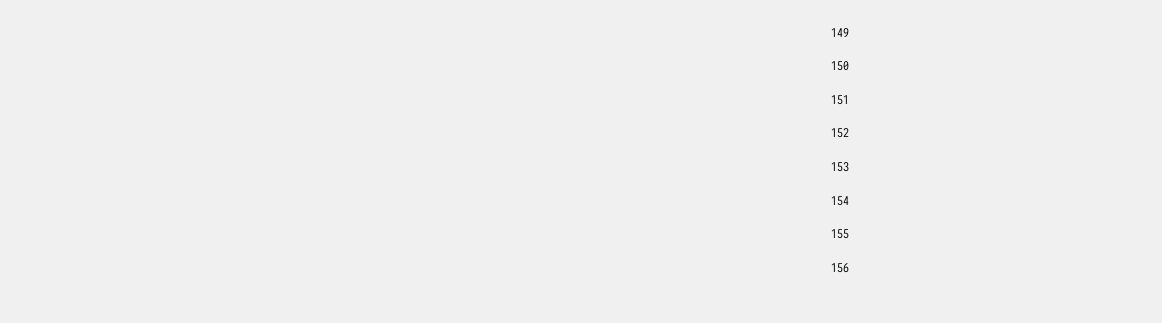149

150

151

152

153

154

155

156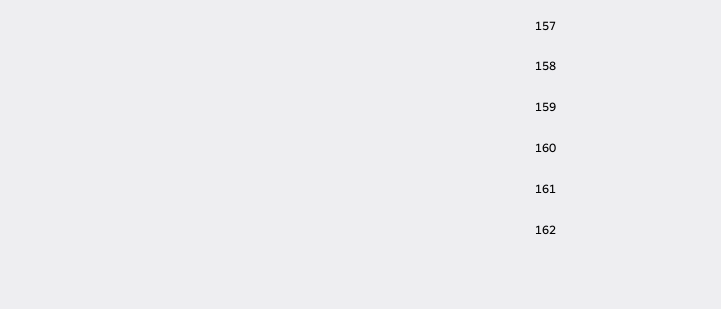157

158

159

160

161

162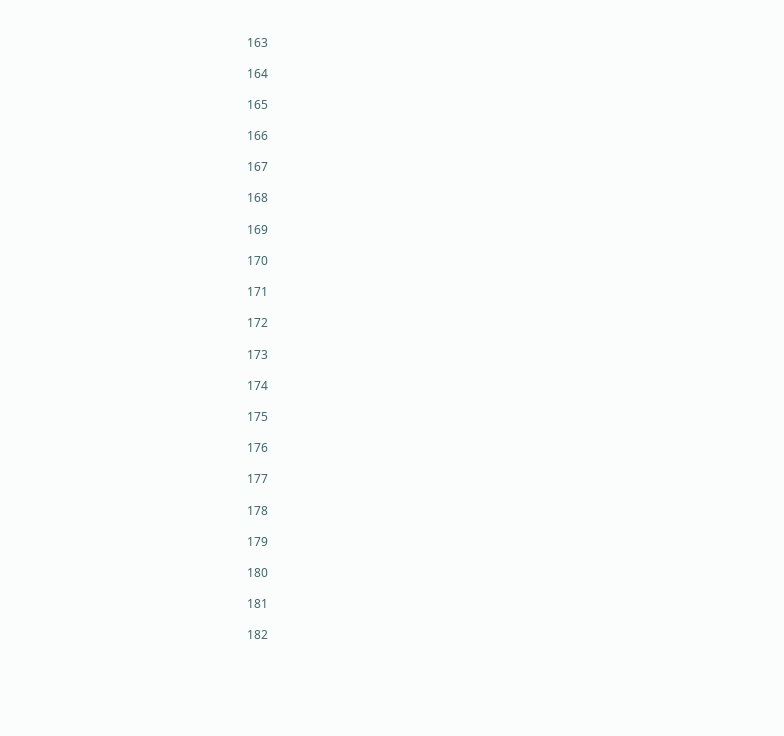163

164

165

166

167

168

169

170

171

172

173

174

175

176

177

178

179

180

181

182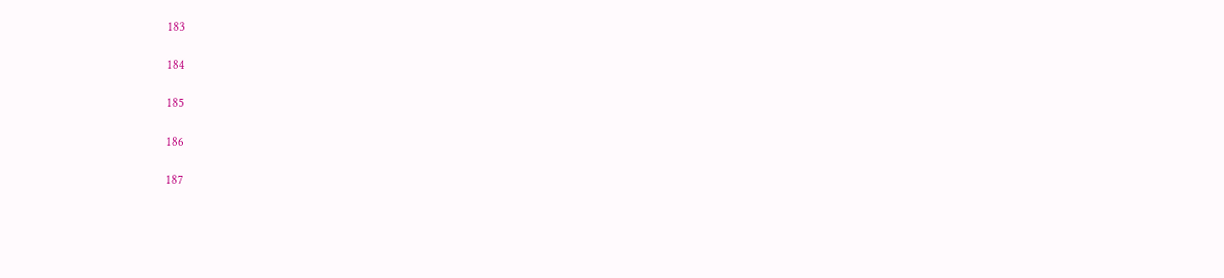183

184

185

186

187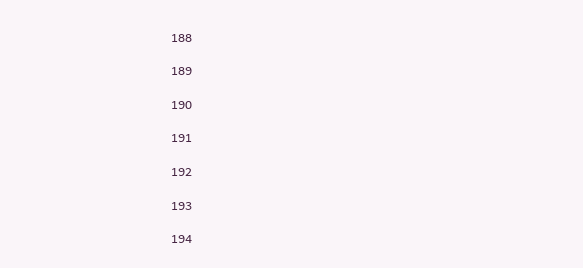188

189

190

191

192

193

194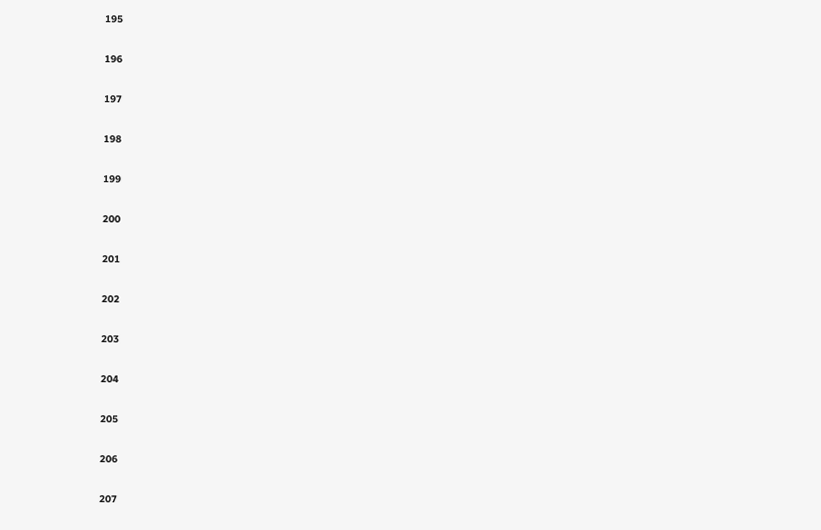195

196

197

198

199

200

201

202

203

204

205

206

207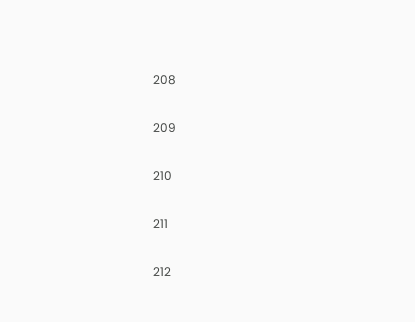208

209

210

211

212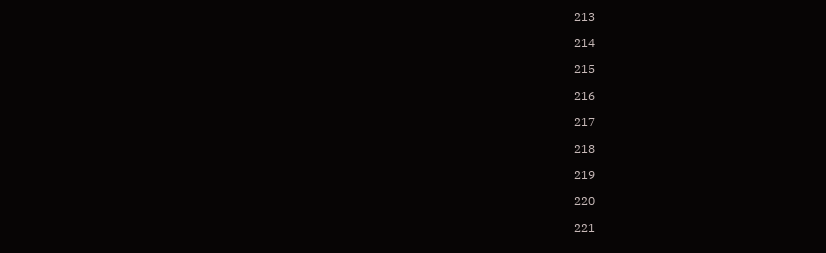213

214

215

216

217

218

219

220

221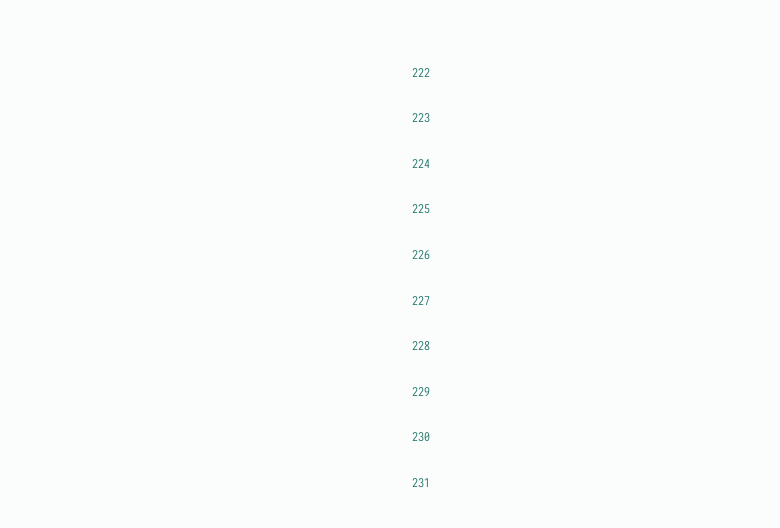222

223

224

225

226

227

228

229

230

231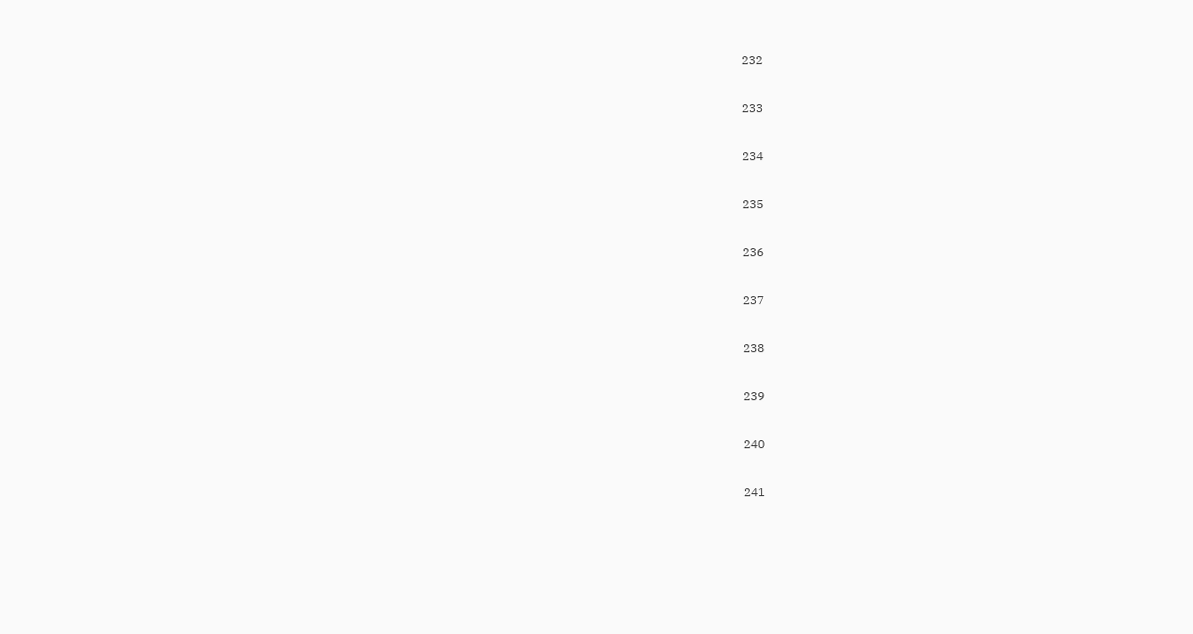232

233

234

235

236

237

238

239

240

241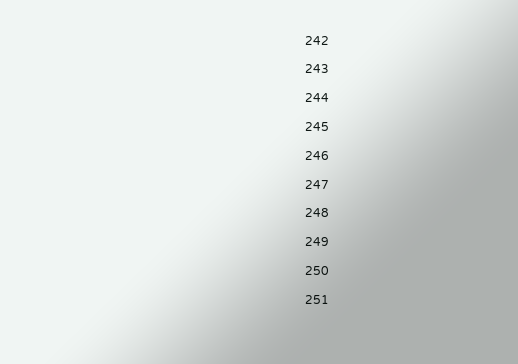242

243

244

245

246

247

248

249

250

251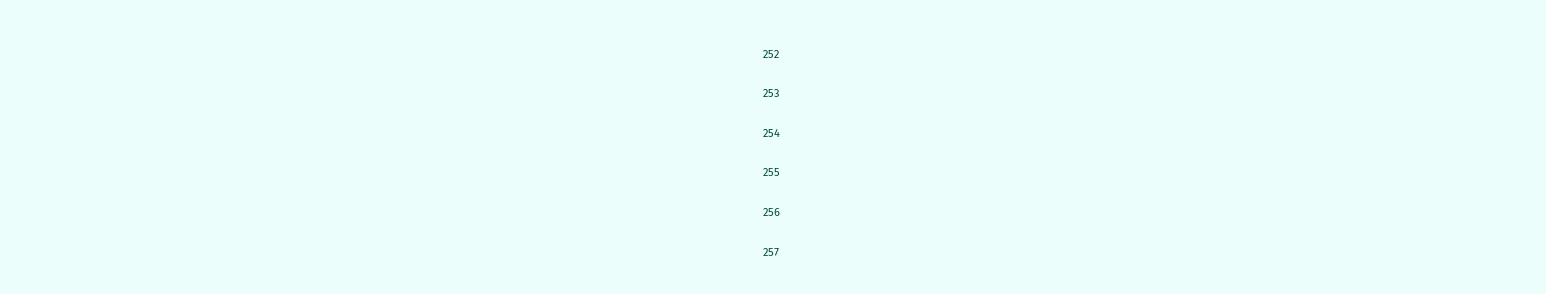252

253

254

255

256

257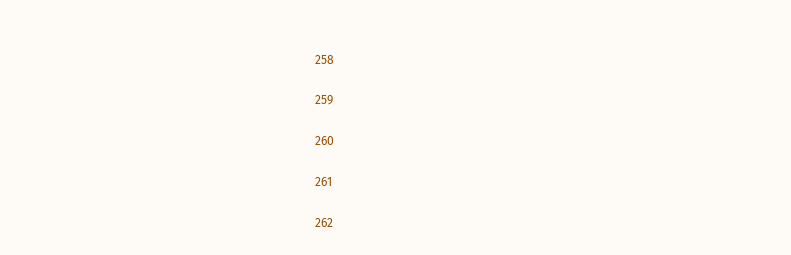258

259

260

261

262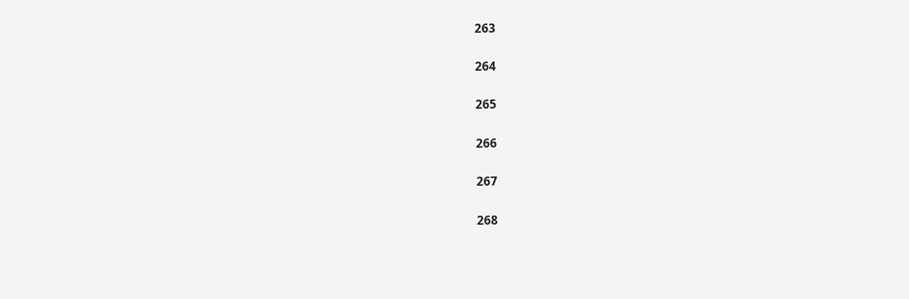263

264

265

266

267

268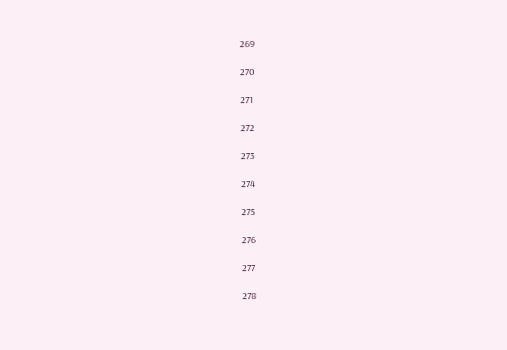269

270

271

272

273

274

275

276

277

278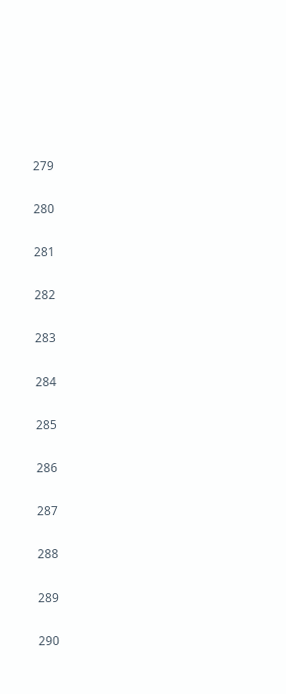279

280

281

282

283

284

285

286

287

288

289

290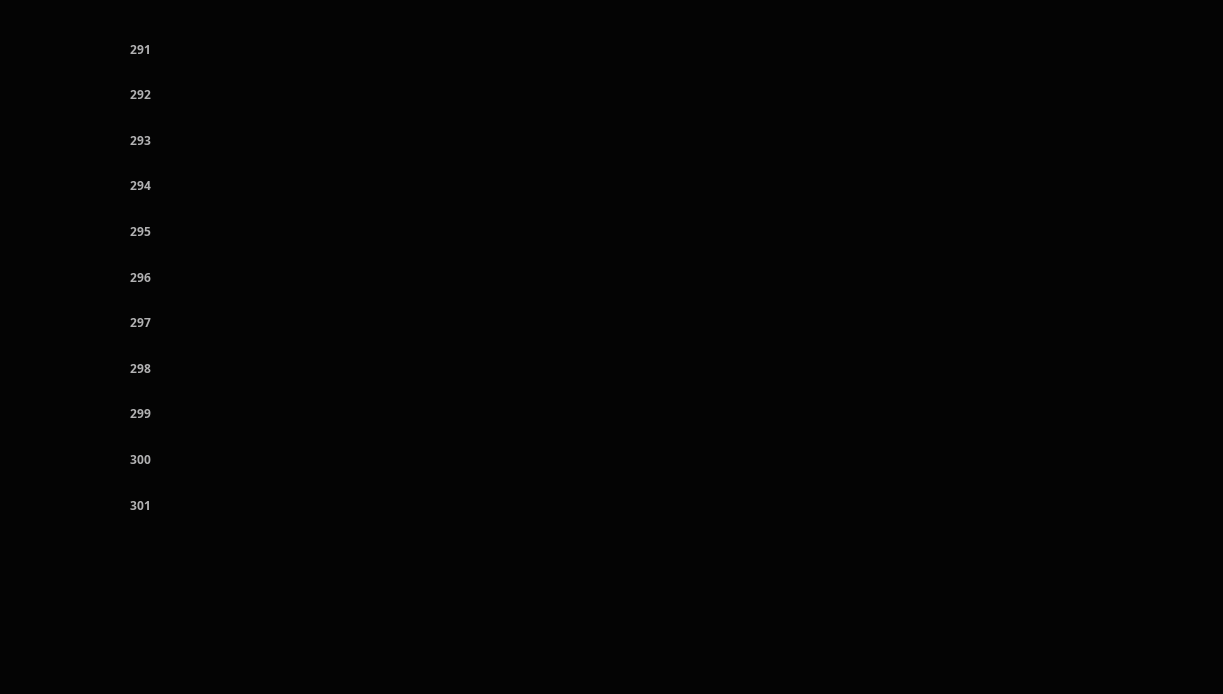291

292

293

294

295

296

297

298

299

300

301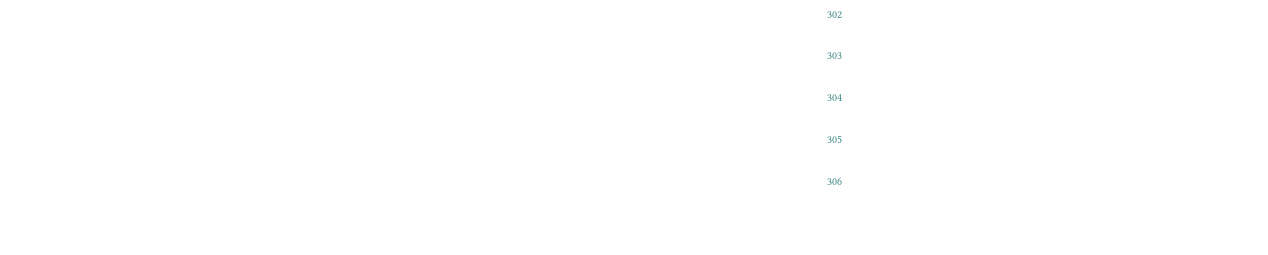302

303

304

305

306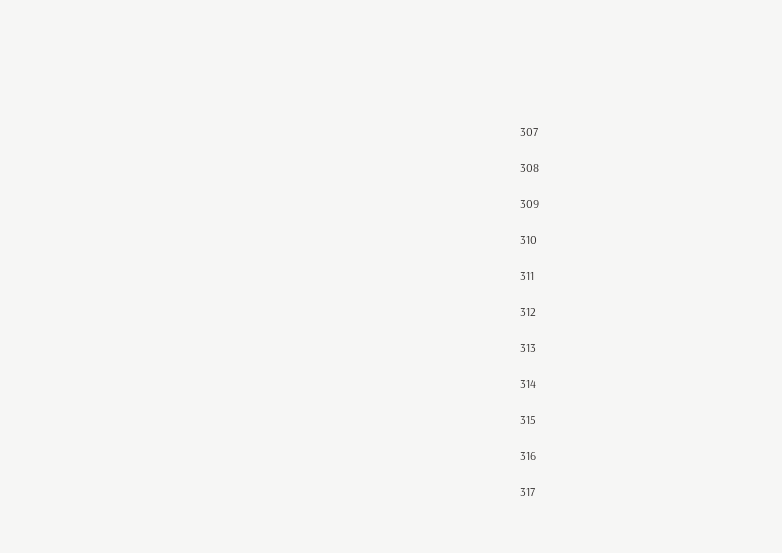307

308

309

310

311

312

313

314

315

316

317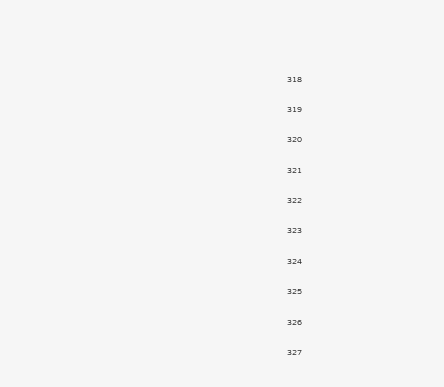318

319

320

321

322

323

324

325

326

327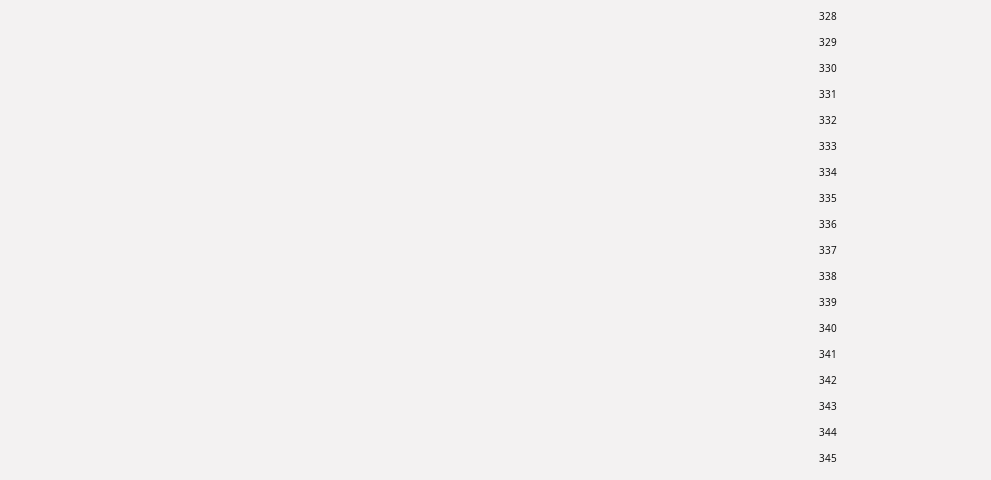328

329

330

331

332

333

334

335

336

337

338

339

340

341

342

343

344

345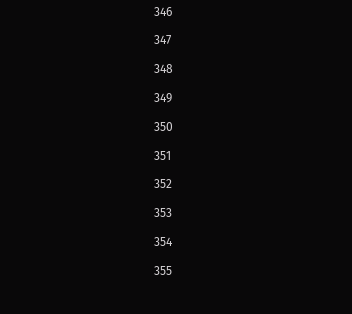346

347

348

349

350

351

352

353

354

355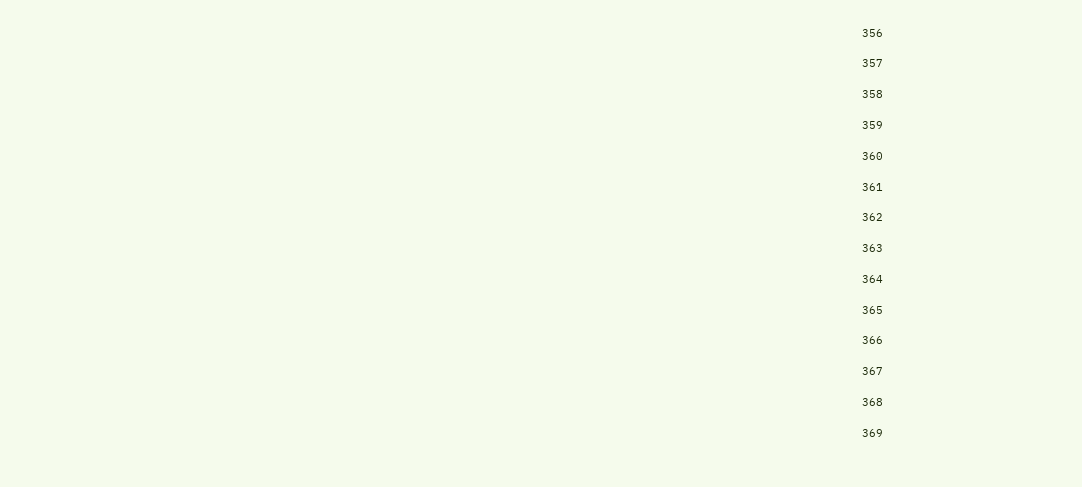356

357

358

359

360

361

362

363

364

365

366

367

368

369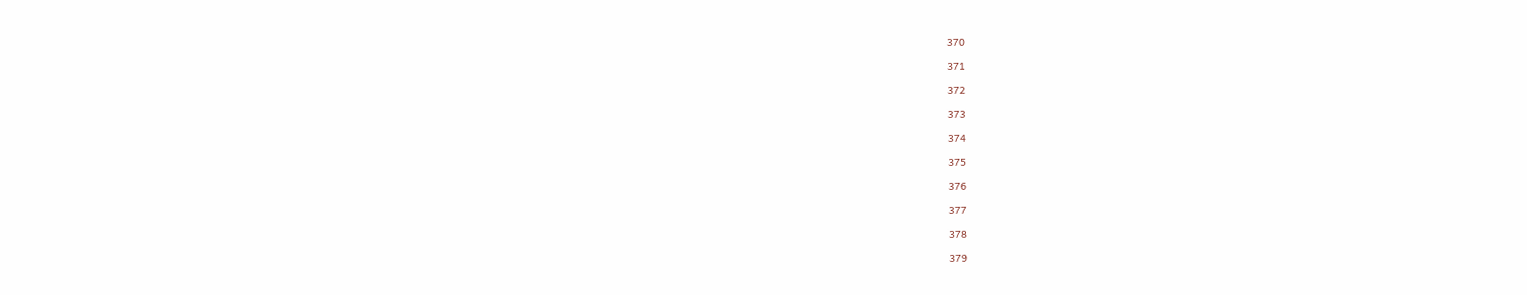370

371

372

373

374

375

376

377

378

379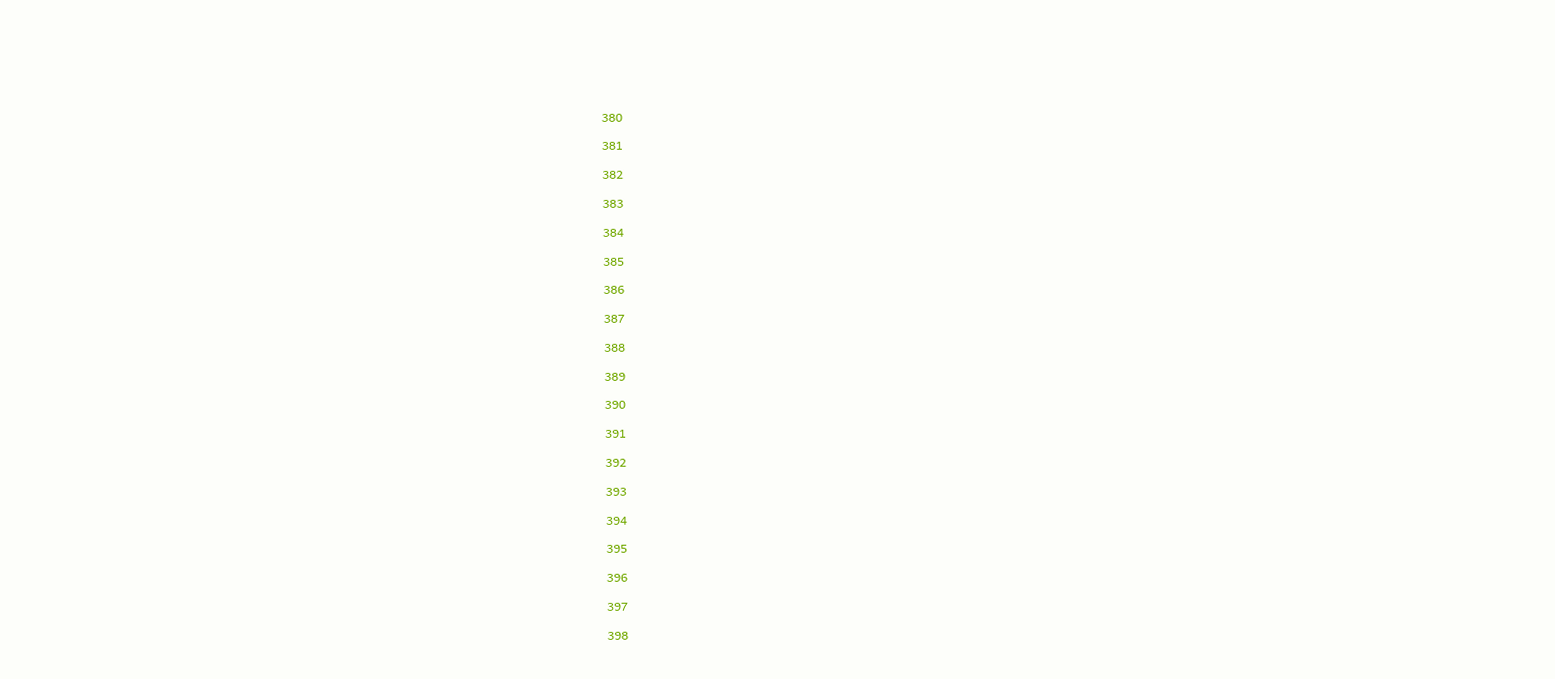380

381

382

383

384

385

386

387

388

389

390

391

392

393

394

395

396

397

398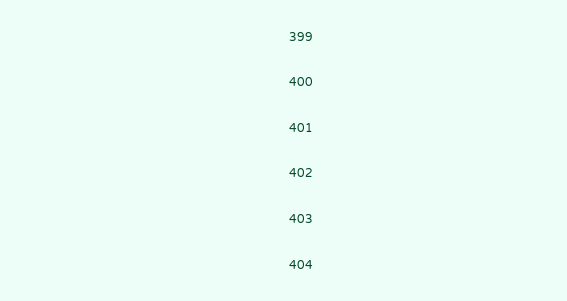399

400

401

402

403

404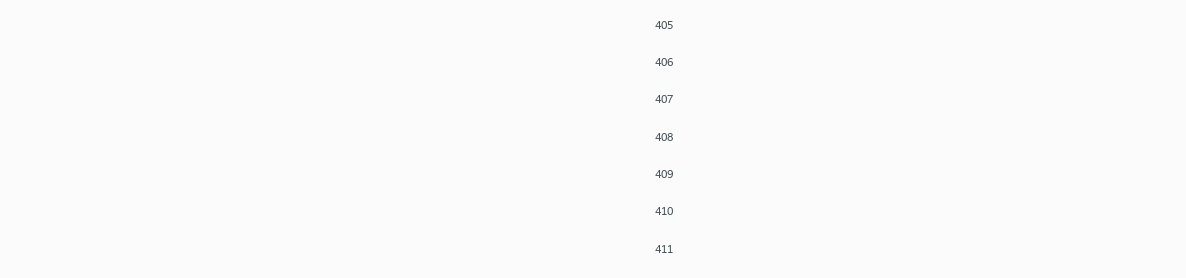405

406

407

408

409

410

411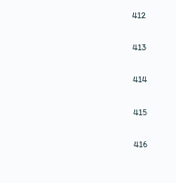412

413

414

415

416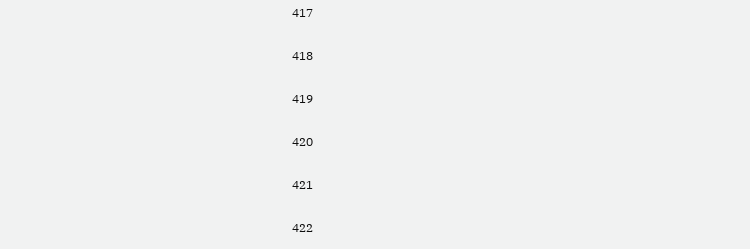417

418

419

420

421

422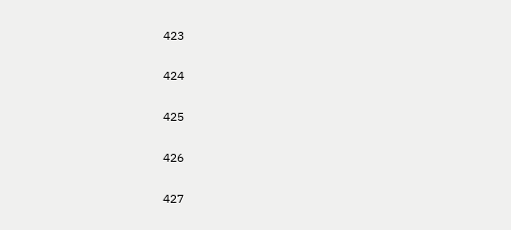423

424

425

426

427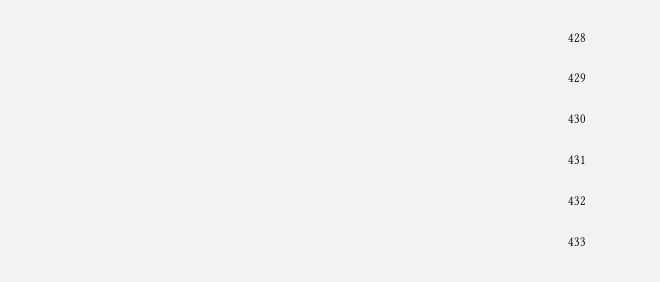428

429

430

431

432

433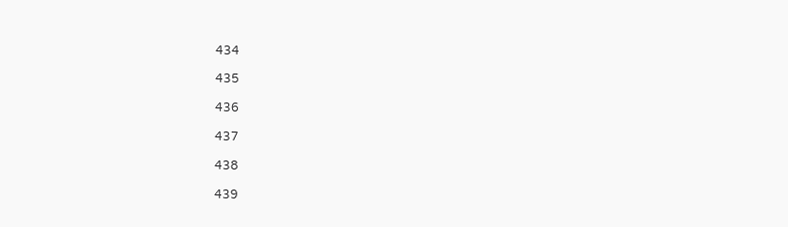434

435

436

437

438

439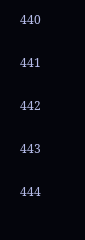440

441

442

443

444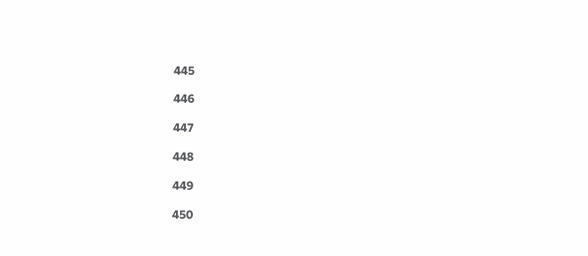445

446

447

448

449

450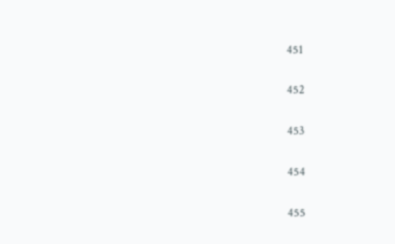451

452

453

454

455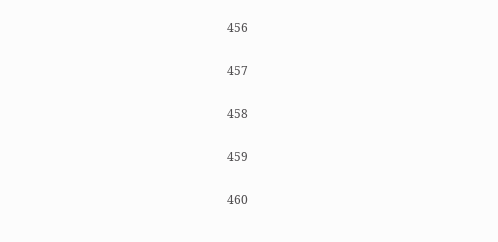456

457

458

459

460